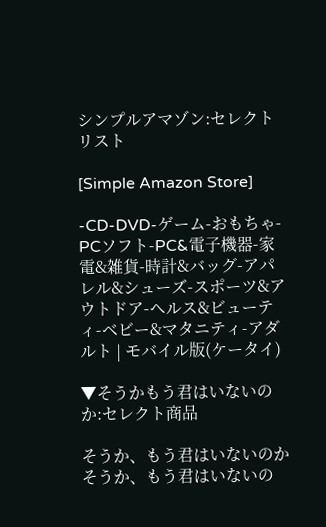シンプルアマゾン:セレクトリスト

[Simple Amazon Store]

-CD-DVD-ゲーム-おもちゃ-PCソフト-PC&電子機器-家電&雑貨-時計&バッグ-アパレル&シューズ-スポーツ&アウトドア-ヘルス&ビューティ-ベビー&マタニティ-アダルト | モバイル版(ケータイ)

▼そうかもう君はいないのか:セレクト商品

そうか、もう君はいないのかそうか、もう君はいないの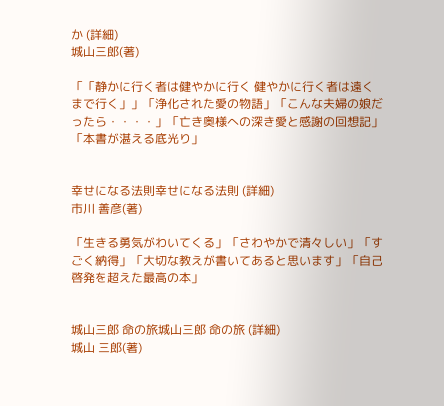か (詳細)
城山三郎(著)

「「静かに行く者は健やかに行く 健やかに行く者は遠くまで行く」」「浄化された愛の物語」「こんな夫婦の娘だったら・・・・」「亡き奥様への深き愛と感謝の回想記」「本書が湛える底光り」


幸せになる法則幸せになる法則 (詳細)
市川 善彦(著)

「生きる勇気がわいてくる」「さわやかで清々しい」「すごく納得」「大切な教えが書いてあると思います」「自己啓発を超えた最高の本」


城山三郎 命の旅城山三郎 命の旅 (詳細)
城山 三郎(著)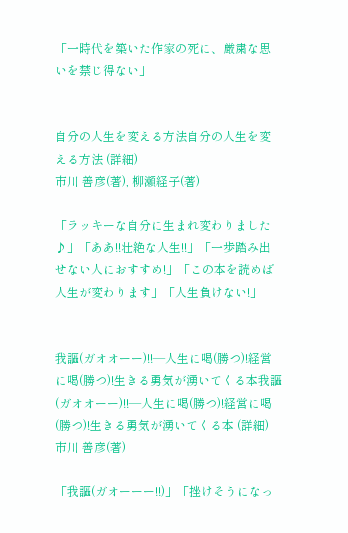「一時代を築いた作家の死に、厳粛な思いを禁じ得ない」


自分の人生を変える方法自分の人生を変える方法 (詳細)
市川 善彦(著), 柳瀬経子(著)

「ラッキーな自分に生まれ変わりました♪」「ああ!!壮絶な人生!!」「一歩踏み出せない人におすすめ!」「この本を読めば人生が変わります」「人生負けない!」


我謳(ガオオーー)!!―人生に喝(勝つ)!経営に喝(勝つ)!生きる勇気が湧いてくる本我謳(ガオオーー)!!―人生に喝(勝つ)!経営に喝(勝つ)!生きる勇気が湧いてくる本 (詳細)
市川 善彦(著)

「我謳(ガオーーー!!)」「挫けそうになっ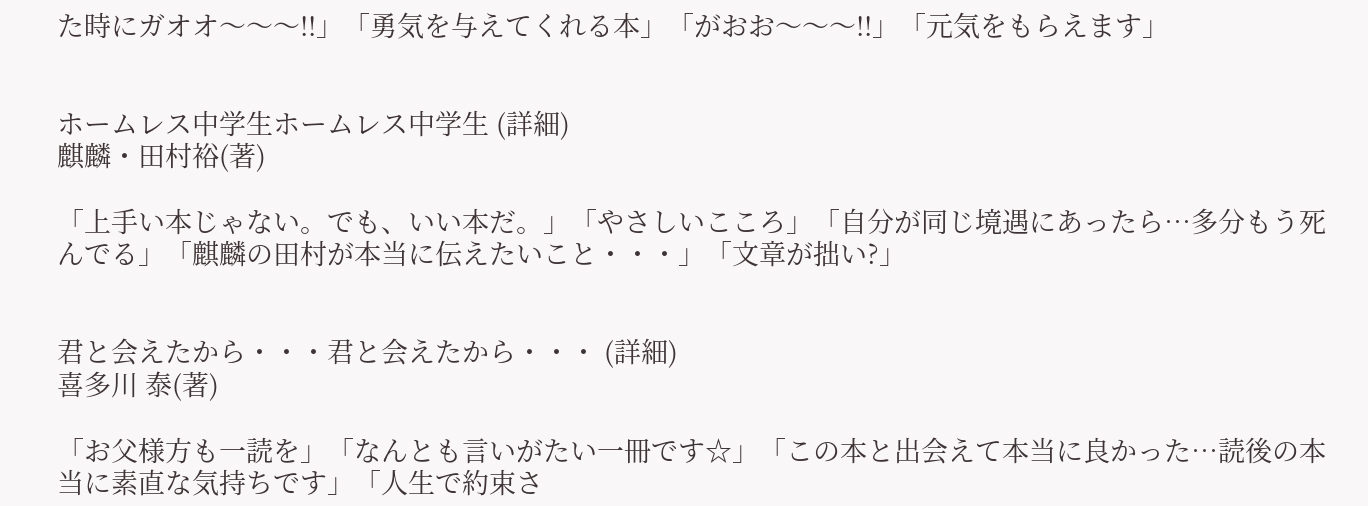た時にガオオ〜〜〜!!」「勇気を与えてくれる本」「がおお〜〜〜!!」「元気をもらえます」


ホームレス中学生ホームレス中学生 (詳細)
麒麟・田村裕(著)

「上手い本じゃない。でも、いい本だ。」「やさしいこころ」「自分が同じ境遇にあったら…多分もう死んでる」「麒麟の田村が本当に伝えたいこと・・・」「文章が拙い?」


君と会えたから・・・君と会えたから・・・ (詳細)
喜多川 泰(著)

「お父様方も一読を」「なんとも言いがたい一冊です☆」「この本と出会えて本当に良かった…読後の本当に素直な気持ちです」「人生で約束さ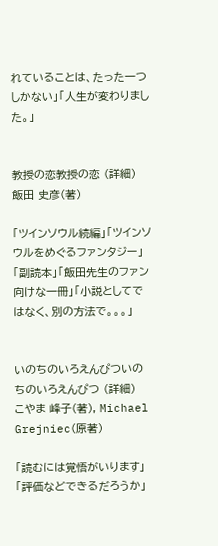れていることは、たった一つしかない」「人生が変わりました。」


教授の恋教授の恋 (詳細)
飯田 史彦(著)

「ツインソウル続編」「ツインソウルをめぐるファンタジー」「副読本」「飯田先生のファン向けな一冊」「小説としてではなく、別の方法で。。。」


いのちのいろえんぴついのちのいろえんぴつ (詳細)
こやま 峰子(著), Michael Grejniec(原著)

「読むには覚悟がいります」「評価などできるだろうか」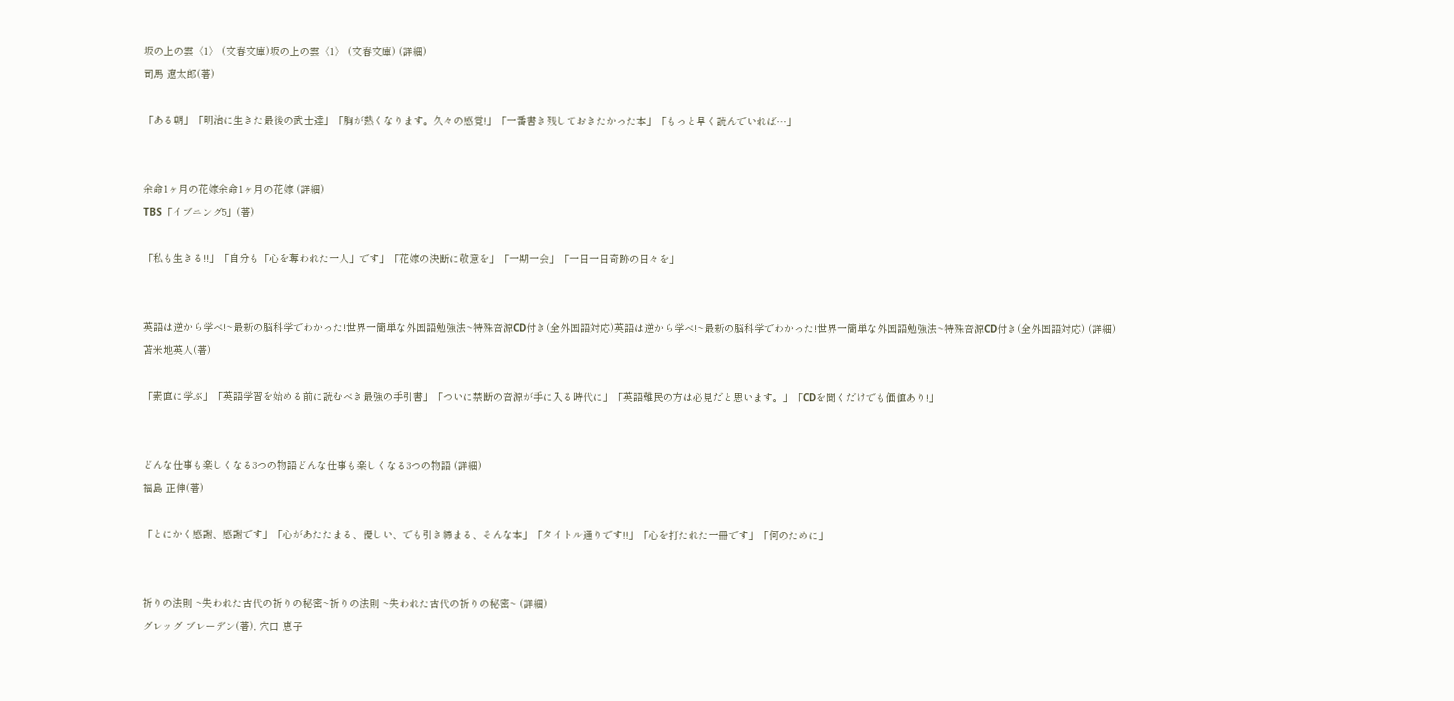坂の上の雲〈1〉 (文春文庫)坂の上の雲〈1〉 (文春文庫) (詳細)
司馬 遼太郎(著)

「ある朝」「明治に生きた最後の武士達」「胸が熱くなります。久々の感覚!」「一番書き残しておきたかった本」「もっと早く読んでいれば…」


余命1ヶ月の花嫁余命1ヶ月の花嫁 (詳細)
TBS「イブニング5」(著)

「私も生きる!!」「自分も「心を奪われた一人」です」「花嫁の決断に敬意を」「一期一会」「一日一日奇跡の日々を」


英語は逆から学べ!~最新の脳科学でわかった!世界一簡単な外国語勉強法~特殊音源CD付き(全外国語対応)英語は逆から学べ!~最新の脳科学でわかった!世界一簡単な外国語勉強法~特殊音源CD付き(全外国語対応) (詳細)
苫米地英人(著)

「素直に学ぶ」「英語学習を始める前に読むべき最強の手引書」「ついに禁断の音源が手に入る時代に」「英語難民の方は必見だと思います。」「CDを聞くだけでも価値あり!」


どんな仕事も楽しくなる3つの物語どんな仕事も楽しくなる3つの物語 (詳細)
福島 正伸(著)

「とにかく感謝、感謝です」「心があたたまる、優しい、でも引き締まる、そんな本」「タイトル通りです!!」「心を打たれた一冊です」「何のために」


祈りの法則 ~失われた古代の祈りの秘密~祈りの法則 ~失われた古代の祈りの秘密~ (詳細)
グレッグ ブレーデン(著), 穴口 恵子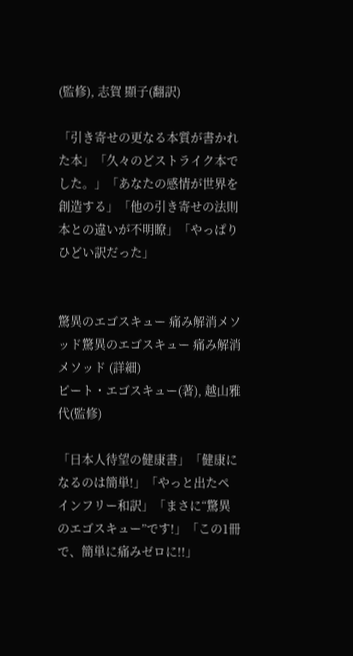(監修), 志賀 顯子(翻訳)

「引き寄せの更なる本質が書かれた本」「久々のどストライク本でした。」「あなたの感情が世界を創造する」「他の引き寄せの法則本との違いが不明瞭」「やっぱりひどい訳だった」


驚異のエゴスキュー 痛み解消メソッド驚異のエゴスキュー 痛み解消メソッド (詳細)
ピート・エゴスキュー(著), 越山雅代(監修)

「日本人待望の健康書」「健康になるのは簡単!」「やっと出たペインフリー和訳」「まさに“驚異のエゴスキュー”です!」「この1冊で、簡単に痛みゼロに!!」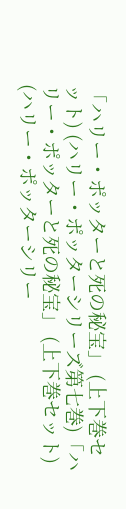「ハリー・ポッターと死の秘宝」 (上下巻セット) (ハリー・ポッターシリーズ第七巻)「ハリー・ポッターと死の秘宝」 (上下巻セット) (ハリー・ポッターシリー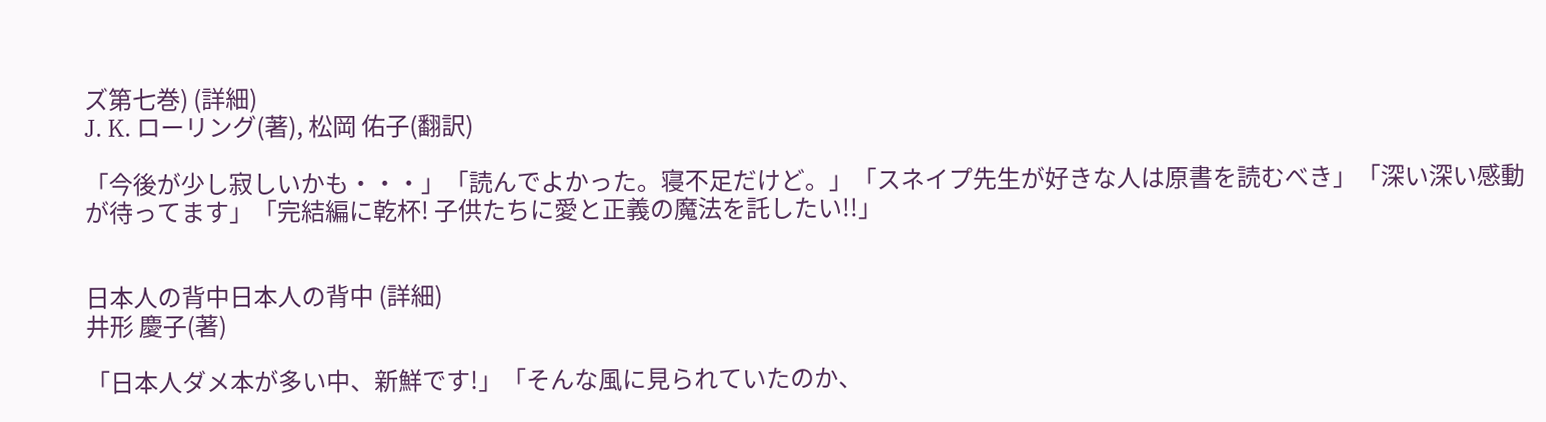ズ第七巻) (詳細)
J. K. ローリング(著), 松岡 佑子(翻訳)

「今後が少し寂しいかも・・・」「読んでよかった。寝不足だけど。」「スネイプ先生が好きな人は原書を読むべき」「深い深い感動が待ってます」「完結編に乾杯! 子供たちに愛と正義の魔法を託したい!!」


日本人の背中日本人の背中 (詳細)
井形 慶子(著)

「日本人ダメ本が多い中、新鮮です!」「そんな風に見られていたのか、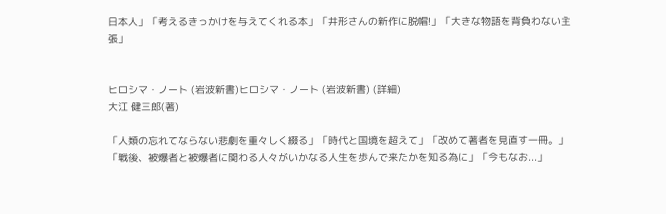日本人」「考えるきっかけを与えてくれる本」「井形さんの新作に脱帽!」「大きな物語を背負わない主張」


ヒロシマ・ノート (岩波新書)ヒロシマ・ノート (岩波新書) (詳細)
大江 健三郎(著)

「人類の忘れてならない悲劇を重々しく綴る」「時代と国境を超えて」「改めて著者を見直す一冊。」「戦後、被爆者と被爆者に関わる人々がいかなる人生を歩んで来たかを知る為に」「今もなお...」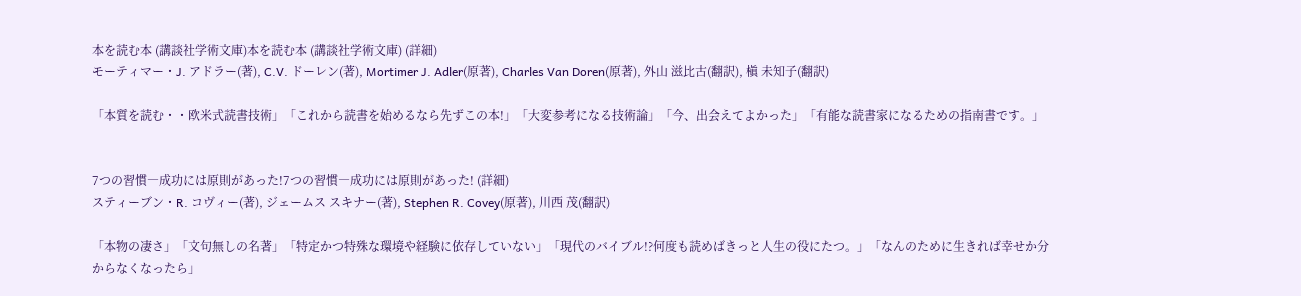本を読む本 (講談社学術文庫)本を読む本 (講談社学術文庫) (詳細)
モーティマー・J. アドラー(著), C.V. ドーレン(著), Mortimer J. Adler(原著), Charles Van Doren(原著), 外山 滋比古(翻訳), 槇 未知子(翻訳)

「本質を読む・・欧米式読書技術」「これから読書を始めるなら先ずこの本!」「大変参考になる技術論」「今、出会えてよかった」「有能な読書家になるための指南書です。」


7つの習慣―成功には原則があった!7つの習慣―成功には原則があった! (詳細)
スティーブン・R. コヴィー(著), ジェームス スキナー(著), Stephen R. Covey(原著), 川西 茂(翻訳)

「本物の凄さ」「文句無しの名著」「特定かつ特殊な環境や経験に依存していない」「現代のバイブル!?何度も読めばきっと人生の役にたつ。」「なんのために生きれば幸せか分からなくなったら」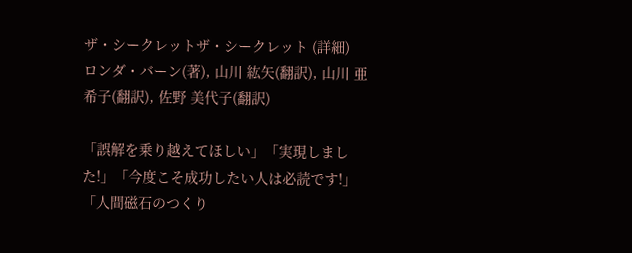ザ・シークレットザ・シークレット (詳細)
ロンダ・バーン(著), 山川 紘矢(翻訳), 山川 亜希子(翻訳), 佐野 美代子(翻訳)

「誤解を乗り越えてほしい」「実現しました!」「今度こそ成功したい人は必読です!」「人間磁石のつくり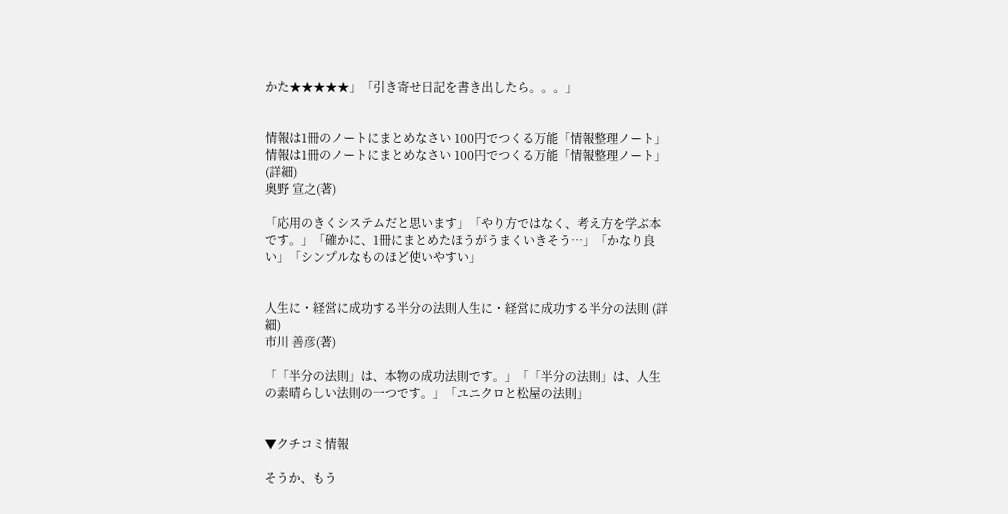かた★★★★★」「引き寄せ日記を書き出したら。。。」


情報は1冊のノートにまとめなさい 100円でつくる万能「情報整理ノート」情報は1冊のノートにまとめなさい 100円でつくる万能「情報整理ノート」 (詳細)
奥野 宣之(著)

「応用のきくシステムだと思います」「やり方ではなく、考え方を学ぶ本です。」「確かに、1冊にまとめたほうがうまくいきそう…」「かなり良い」「シンプルなものほど使いやすい」


人生に・経営に成功する半分の法則人生に・経営に成功する半分の法則 (詳細)
市川 善彦(著)

「「半分の法則」は、本物の成功法則です。」「「半分の法則」は、人生の素晴らしい法則の一つです。」「ユニクロと松屋の法則」


▼クチコミ情報

そうか、もう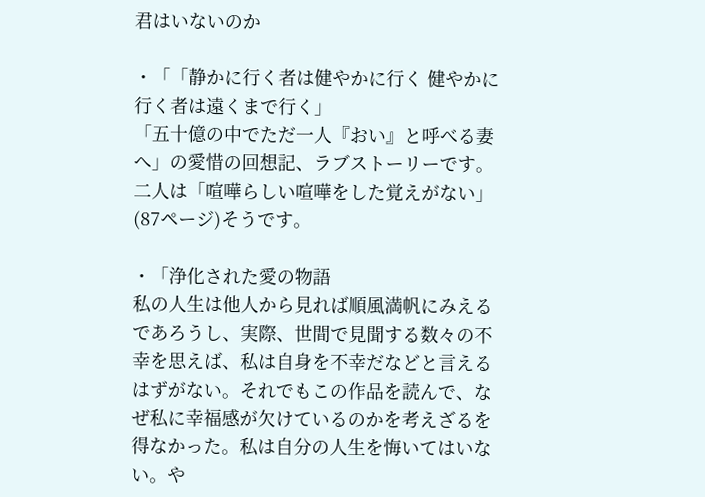君はいないのか

・「「静かに行く者は健やかに行く 健やかに行く者は遠くまで行く」
「五十億の中でただ一人『おい』と呼べる妻へ」の愛惜の回想記、ラブストーリーです。二人は「喧嘩らしい喧嘩をした覚えがない」(87ページ)そうです。

・「浄化された愛の物語
私の人生は他人から見れば順風満帆にみえるであろうし、実際、世間で見聞する数々の不幸を思えば、私は自身を不幸だなどと言えるはずがない。それでもこの作品を読んで、なぜ私に幸福感が欠けているのかを考えざるを得なかった。私は自分の人生を悔いてはいない。や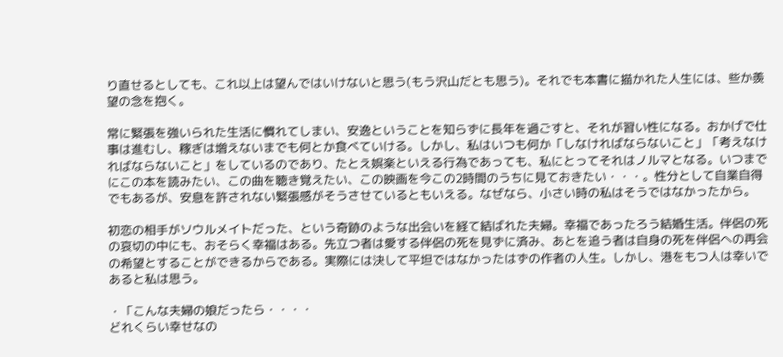り直せるとしても、これ以上は望んではいけないと思う(もう沢山だとも思う)。それでも本書に描かれた人生には、些か羨望の念を抱く。

常に緊張を強いられた生活に慣れてしまい、安逸ということを知らずに長年を過ごすと、それが習い性になる。おかげで仕事は進むし、稼ぎは増えないまでも何とか食べていける。しかし、私はいつも何か「しなければならないこと」「考えなければならないこと」をしているのであり、たとえ娯楽といえる行為であっても、私にとってそれはノルマとなる。いつまでにこの本を読みたい、この曲を聴き覚えたい、この映画を今この2時間のうちに見ておきたい・・・。性分として自業自得でもあるが、安息を許されない緊張感がそうさせているともいえる。なぜなら、小さい時の私はそうではなかったから。

初恋の相手がソウルメイトだった、という奇跡のような出会いを経て結ばれた夫婦。幸福であったろう結婚生活。伴侶の死の哀切の中にも、おそらく幸福はある。先立つ者は愛する伴侶の死を見ずに済み、あとを追う者は自身の死を伴侶への再会の希望とすることができるからである。実際には決して平坦ではなかったはずの作者の人生。しかし、港をもつ人は幸いであると私は思う。

・「こんな夫婦の娘だったら・・・・
どれくらい幸せなの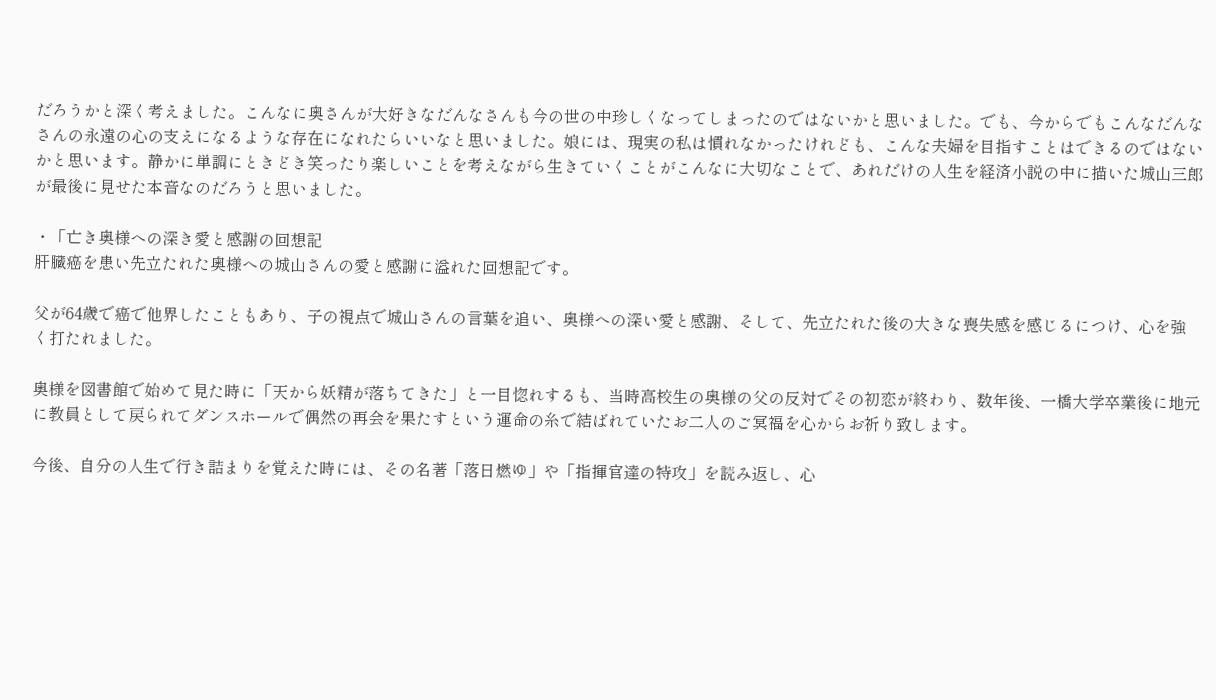だろうかと深く考えました。こんなに奥さんが大好きなだんなさんも今の世の中珍しくなってしまったのではないかと思いました。でも、今からでもこんなだんなさんの永遠の心の支えになるような存在になれたらいいなと思いました。娘には、現実の私は慣れなかったけれども、こんな夫婦を目指すことはできるのではないかと思います。静かに単調にときどき笑ったり楽しいことを考えながら生きていくことがこんなに大切なことで、あれだけの人生を経済小説の中に描いた城山三郎が最後に見せた本音なのだろうと思いました。

・「亡き奥様への深き愛と感謝の回想記
肝臓癌を患い先立たれた奥様への城山さんの愛と感謝に溢れた回想記です。

父が64歳で癌で他界したこともあり、子の視点で城山さんの言葉を追い、奥様への深い愛と感謝、そして、先立たれた後の大きな喪失感を感じるにつけ、心を強く打たれました。

奥様を図書館で始めて見た時に「天から妖精が落ちてきた」と一目惚れするも、当時高校生の奥様の父の反対でその初恋が終わり、数年後、一橋大学卒業後に地元に教員として戻られてダンスホールで偶然の再会を果たすという運命の糸で結ばれていたお二人のご冥福を心からお祈り致します。

今後、自分の人生で行き詰まりを覚えた時には、その名著「落日燃ゆ」や「指揮官達の特攻」を読み返し、心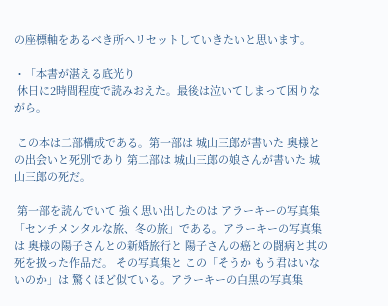の座標軸をあるべき所へリセットしていきたいと思います。

・「本書が湛える底光り
 休日に2時間程度で読みおえた。最後は泣いてしまって困りながら。

 この本は二部構成である。第一部は 城山三郎が書いた 奥様との出会いと死別であり 第二部は 城山三郎の娘さんが書いた 城山三郎の死だ。

 第一部を読んでいて 強く思い出したのは アラーキーの写真集「センチメンタルな旅、冬の旅」である。アラーキーの写真集は 奥様の陽子さんとの新婚旅行と 陽子さんの癌との闘病と其の死を扱った作品だ。 その写真集と この「そうか もう君はいないのか」は 驚くほど似ている。アラーキーの白黒の写真集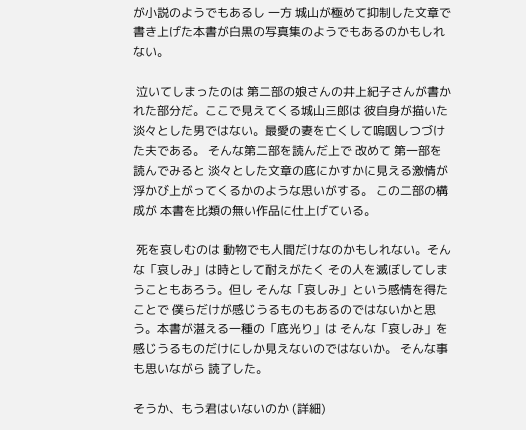が小説のようでもあるし 一方 城山が極めて抑制した文章で書き上げた本書が白黒の写真集のようでもあるのかもしれない。

 泣いてしまったのは 第二部の娘さんの井上紀子さんが書かれた部分だ。ここで見えてくる城山三郎は 彼自身が描いた淡々とした男ではない。最愛の妻を亡くして嗚咽しつづけた夫である。 そんな第二部を読んだ上で 改めて 第一部を読んでみると 淡々とした文章の底にかすかに見える激情が浮かび上がってくるかのような思いがする。 この二部の構成が 本書を比類の無い作品に仕上げている。

 死を哀しむのは 動物でも人間だけなのかもしれない。そんな「哀しみ」は時として耐えがたく その人を滅ぼしてしまうこともあろう。但し そんな「哀しみ」という感情を得たことで 僕らだけが感じうるものもあるのではないかと思う。本書が湛える一種の「底光り」は そんな「哀しみ」を感じうるものだけにしか見えないのではないか。 そんな事も思いながら 読了した。

そうか、もう君はいないのか (詳細)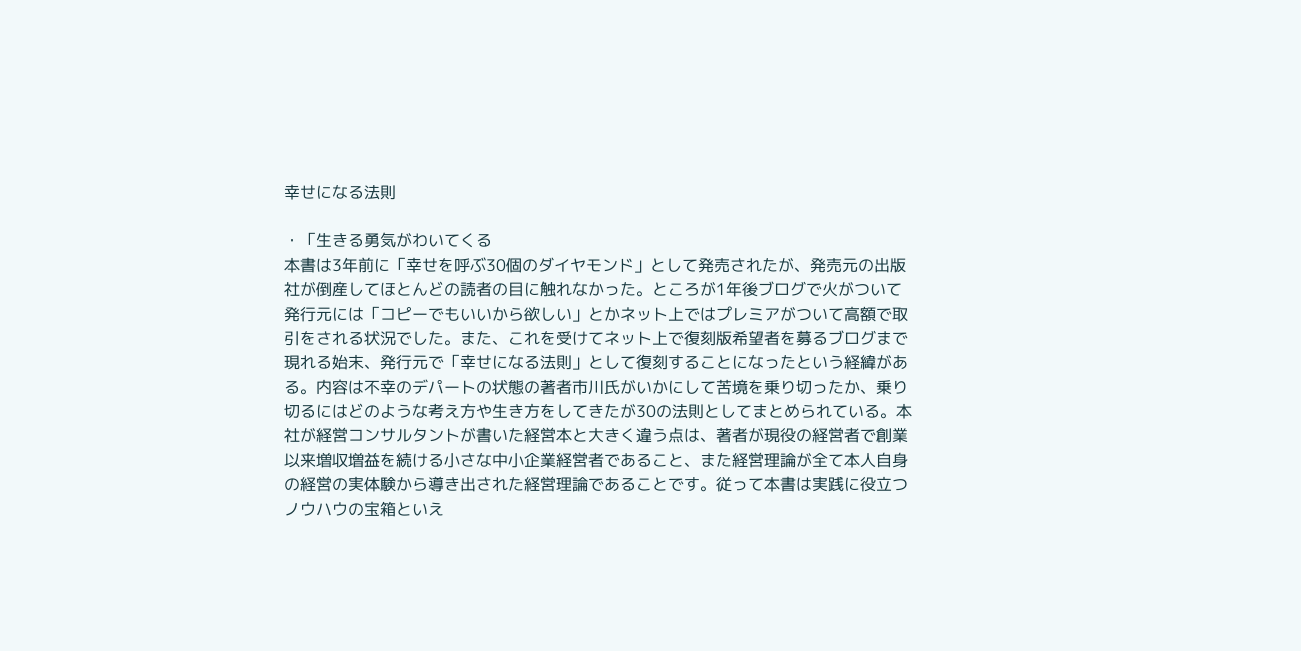幸せになる法則

・「生きる勇気がわいてくる
本書は3年前に「幸せを呼ぶ30個のダイヤモンド」として発売されたが、発売元の出版社が倒産してほとんどの読者の目に触れなかった。ところが1年後ブログで火がついて発行元には「コピーでもいいから欲しい」とかネット上ではプレミアがついて高額で取引をされる状況でした。また、これを受けてネット上で復刻版希望者を募るブログまで現れる始末、発行元で「幸せになる法則」として復刻することになったという経緯がある。内容は不幸のデパートの状態の著者市川氏がいかにして苦境を乗り切ったか、乗り切るにはどのような考え方や生き方をしてきたが30の法則としてまとめられている。本社が経営コンサルタントが書いた経営本と大きく違う点は、著者が現役の経営者で創業以来増収増益を続ける小さな中小企業経営者であること、また経営理論が全て本人自身の経営の実体験から導き出された経営理論であることです。従って本書は実践に役立つノウハウの宝箱といえ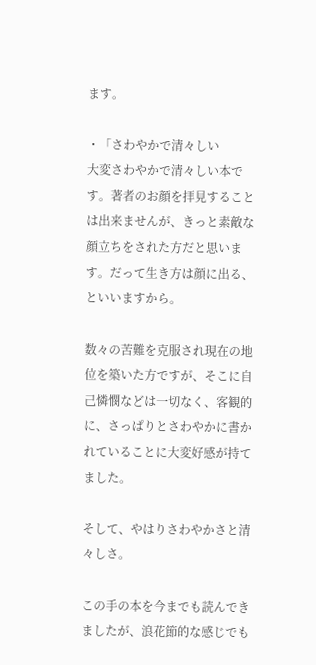ます。

・「さわやかで清々しい
大変さわやかで清々しい本です。著者のお顔を拝見することは出来ませんが、きっと素敵な顔立ちをされた方だと思います。だって生き方は顔に出る、といいますから。

数々の苦難を克服され現在の地位を築いた方ですが、そこに自己憐憫などは一切なく、客観的に、さっぱりとさわやかに書かれていることに大変好感が持てました。

そして、やはりさわやかさと清々しさ。

この手の本を今までも読んできましたが、浪花節的な感じでも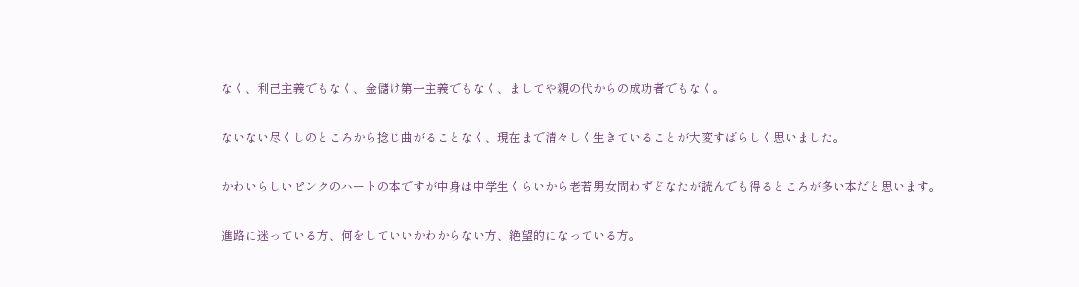なく、利己主義でもなく、金儲け第一主義でもなく、ましてや親の代からの成功者でもなく。

ないない尽くしのところから捻じ曲がることなく、現在まで清々しく生きていることが大変すばらしく思いました。

かわいらしいピンクのハートの本ですが中身は中学生くらいから老若男女問わずどなたが読んでも得るところが多い本だと思います。

進路に迷っている方、何をしていいかわからない方、絶望的になっている方。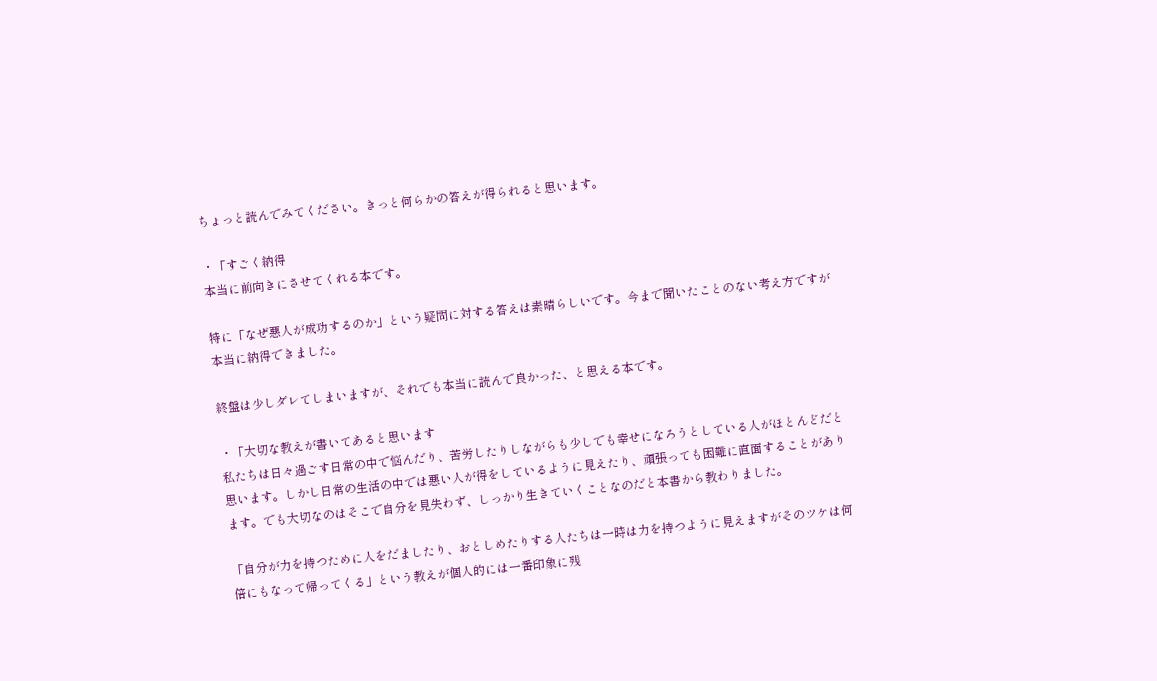ちょっと読んでみてください。きっと何らかの答えが得られると思います。

・「すごく納得
本当に前向きにさせてくれる本です。

特に「なぜ悪人が成功するのか」という疑問に対する答えは素晴らしいです。今まで聞いたことのない考え方ですが本当に納得できました。

終盤は少しダレてしまいますが、それでも本当に読んで良かった、と思える本です。

・「大切な教えが書いてあると思います
私たちは日々過ごす日常の中で悩んだり、苦労したりしながらも少しでも幸せになろうとしている人がほとんどだと思います。しかし日常の生活の中では悪い人が得をしているように見えたり、頑張っても困難に直面することがあります。でも大切なのはそこで自分を見失わず、しっかり生きていくことなのだと本書から教わりました。

「自分が力を持つために人をだましたり、おとしめたりする人たちは一時は力を持つように見えますがそのツケは何倍にもなって帰ってくる」という教えが個人的には一番印象に残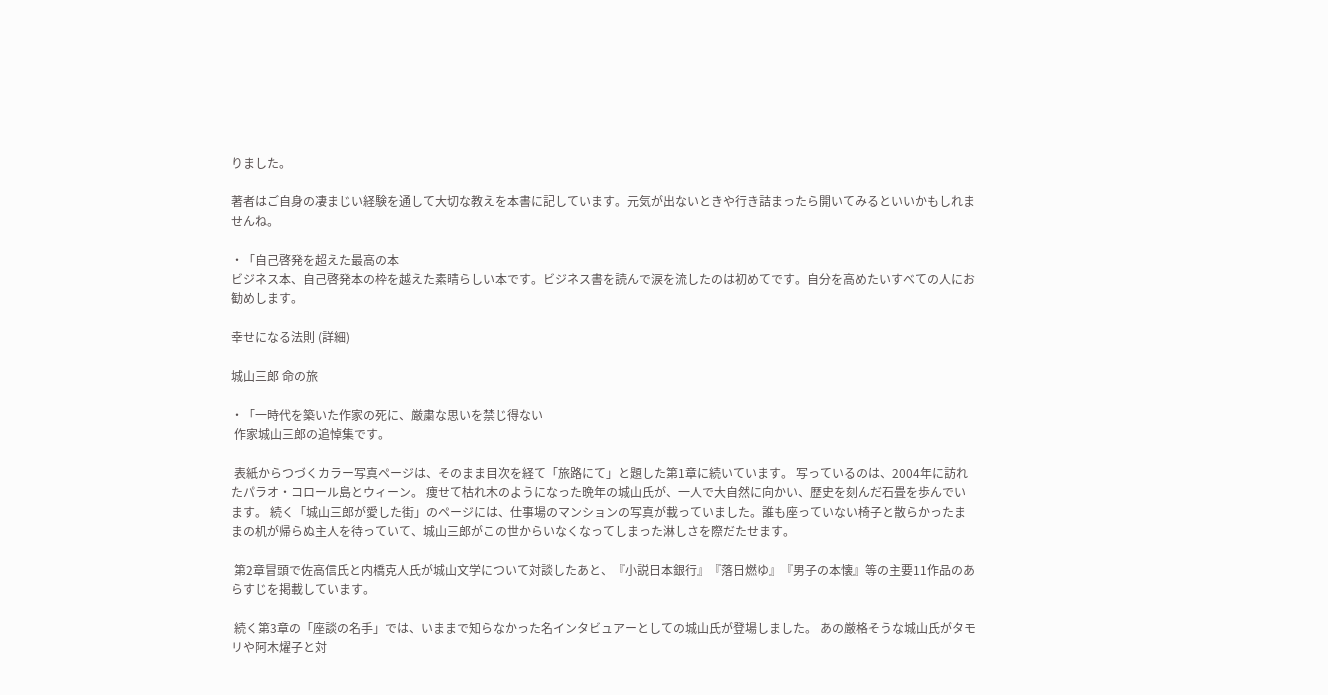りました。

著者はご自身の凄まじい経験を通して大切な教えを本書に記しています。元気が出ないときや行き詰まったら開いてみるといいかもしれませんね。

・「自己啓発を超えた最高の本
ビジネス本、自己啓発本の枠を越えた素晴らしい本です。ビジネス書を読んで涙を流したのは初めてです。自分を高めたいすべての人にお勧めします。

幸せになる法則 (詳細)

城山三郎 命の旅

・「一時代を築いた作家の死に、厳粛な思いを禁じ得ない
 作家城山三郎の追悼集です。

 表紙からつづくカラー写真ページは、そのまま目次を経て「旅路にて」と題した第1章に続いています。 写っているのは、2004年に訪れたパラオ・コロール島とウィーン。 痩せて枯れ木のようになった晩年の城山氏が、一人で大自然に向かい、歴史を刻んだ石畳を歩んでいます。 続く「城山三郎が愛した街」のページには、仕事場のマンションの写真が載っていました。誰も座っていない椅子と散らかったままの机が帰らぬ主人を待っていて、城山三郎がこの世からいなくなってしまった淋しさを際だたせます。

 第2章冒頭で佐高信氏と内橋克人氏が城山文学について対談したあと、『小説日本銀行』『落日燃ゆ』『男子の本懐』等の主要11作品のあらすじを掲載しています。

 続く第3章の「座談の名手」では、いままで知らなかった名インタビュアーとしての城山氏が登場しました。 あの厳格そうな城山氏がタモリや阿木燿子と対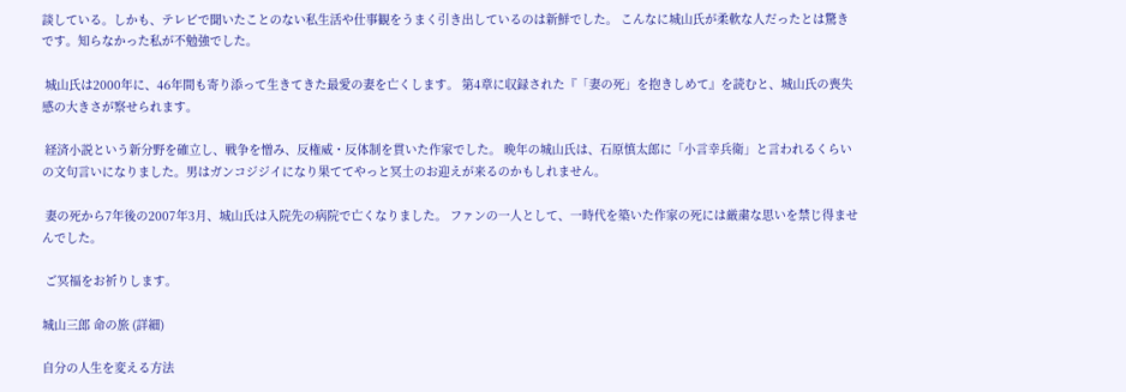談している。しかも、テレビで聞いたことのない私生活や仕事観をうまく引き出しているのは新鮮でした。 こんなに城山氏が柔軟な人だったとは驚きです。知らなかった私が不勉強でした。

 城山氏は2000年に、46年間も寄り添って生きてきた最愛の妻を亡くします。 第4章に収録された『「妻の死」を抱きしめて』を読むと、城山氏の喪失感の大きさが察せられます。

 経済小説という新分野を確立し、戦争を憎み、反権威・反体制を貫いた作家でした。 晩年の城山氏は、石原慎太郎に「小言幸兵衛」と言われるくらいの文句言いになりました。男はガンコジジイになり果ててやっと冥土のお迎えが来るのかもしれません。

 妻の死から7年後の2007年3月、城山氏は入院先の病院で亡くなりました。 ファンの一人として、一時代を築いた作家の死には厳粛な思いを禁じ得ませんでした。

 ご冥福をお祈りします。

城山三郎 命の旅 (詳細)

自分の人生を変える方法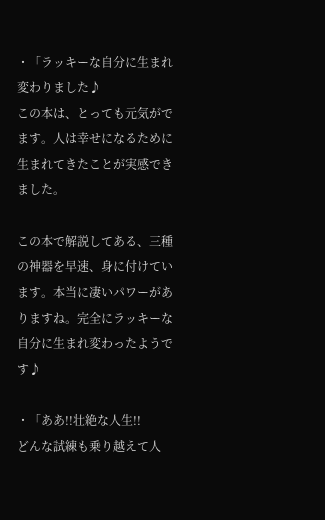・「ラッキーな自分に生まれ変わりました♪
この本は、とっても元気がでます。人は幸せになるために生まれてきたことが実感できました。

この本で解説してある、三種の神器を早速、身に付けています。本当に凄いパワーがありますね。完全にラッキーな自分に生まれ変わったようです♪

・「ああ!!壮絶な人生!!
どんな試練も乗り越えて人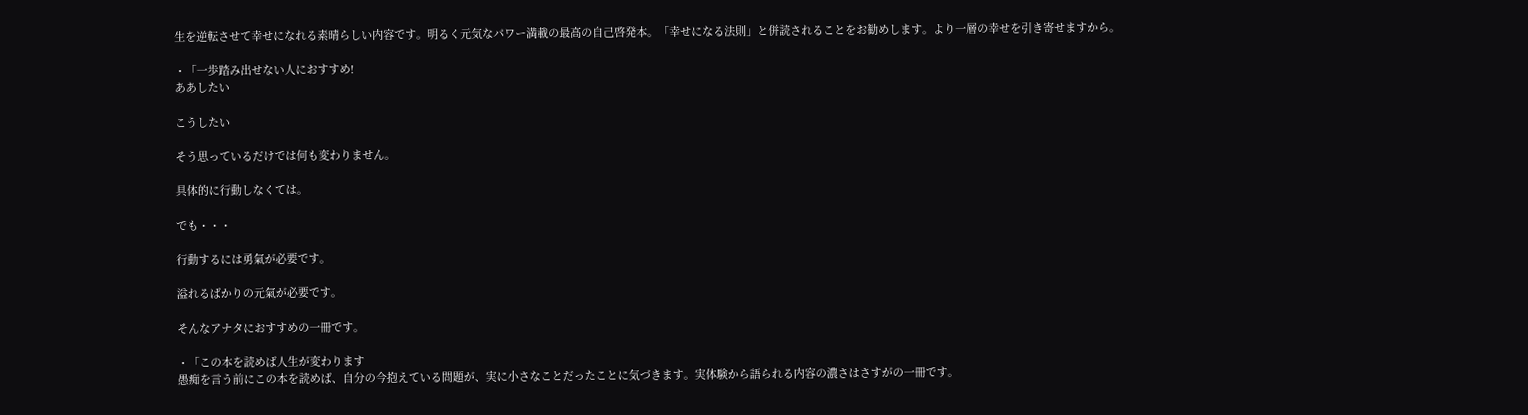生を逆転させて幸せになれる素晴らしい内容です。明るく元気なパワー満載の最高の自己啓発本。「幸せになる法則」と併読されることをお勧めします。より一層の幸せを引き寄せますから。

・「一歩踏み出せない人におすすめ!
ああしたい

こうしたい

そう思っているだけでは何も変わりません。

具体的に行動しなくては。

でも・・・

行動するには勇氣が必要です。

溢れるばかりの元氣が必要です。

そんなアナタにおすすめの一冊です。

・「この本を読めば人生が変わります
愚痴を言う前にこの本を読めば、自分の今抱えている問題が、実に小さなことだったことに気づきます。実体験から語られる内容の濃さはさすがの一冊です。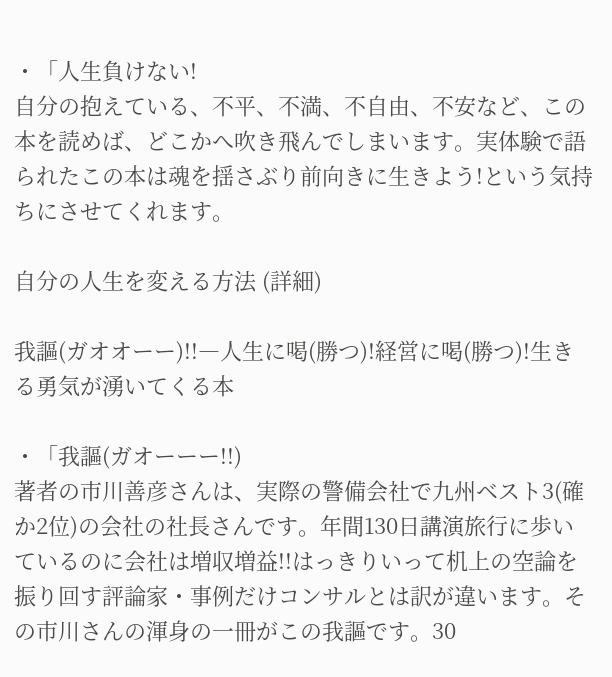・「人生負けない!
自分の抱えている、不平、不満、不自由、不安など、この本を読めば、どこかへ吹き飛んでしまいます。実体験で語られたこの本は魂を揺さぶり前向きに生きよう!という気持ちにさせてくれます。

自分の人生を変える方法 (詳細)

我謳(ガオオーー)!!―人生に喝(勝つ)!経営に喝(勝つ)!生きる勇気が湧いてくる本

・「我謳(ガオーーー!!)
著者の市川善彦さんは、実際の警備会社で九州ベスト3(確か2位)の会社の社長さんです。年間130日講演旅行に歩いているのに会社は増収増益!!はっきりいって机上の空論を振り回す評論家・事例だけコンサルとは訳が違います。その市川さんの渾身の一冊がこの我謳です。30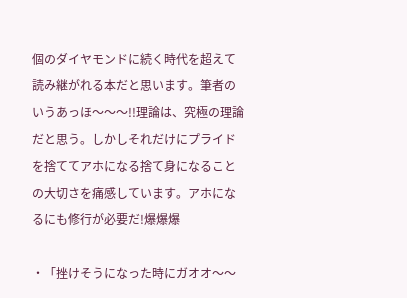個のダイヤモンドに続く時代を超えて読み継がれる本だと思います。筆者のいうあっほ〜〜〜!!理論は、究極の理論だと思う。しかしそれだけにプライドを捨ててアホになる捨て身になることの大切さを痛感しています。アホになるにも修行が必要だ!爆爆爆

・「挫けそうになった時にガオオ〜〜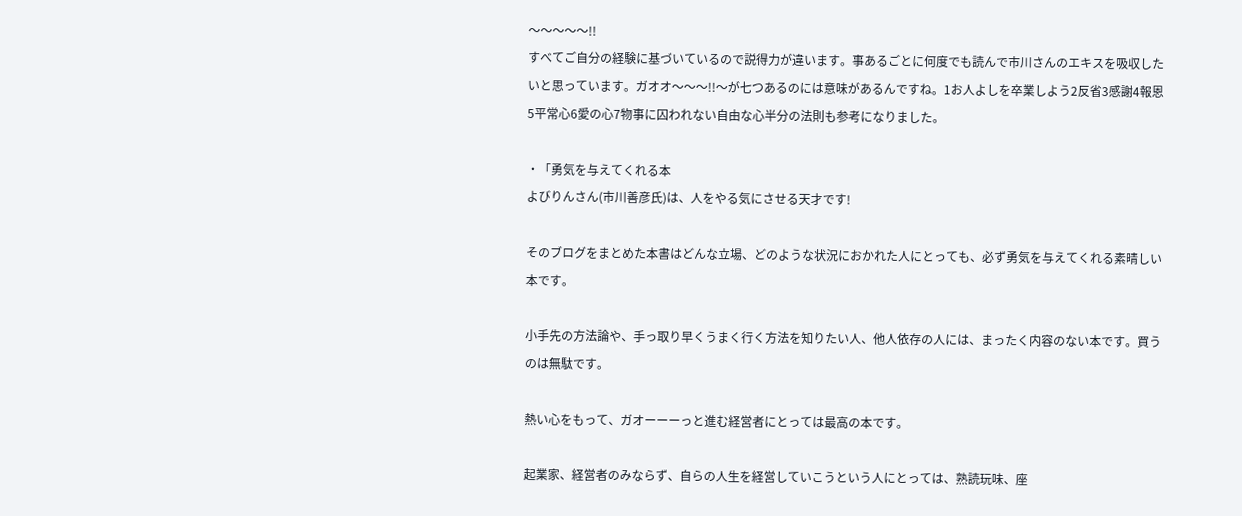〜〜〜〜〜!!
すべてご自分の経験に基づいているので説得力が違います。事あるごとに何度でも読んで市川さんのエキスを吸収したいと思っています。ガオオ〜〜〜!!〜が七つあるのには意味があるんですね。1お人よしを卒業しよう2反省3感謝4報恩5平常心6愛の心7物事に囚われない自由な心半分の法則も参考になりました。

・「勇気を与えてくれる本
よびりんさん(市川善彦氏)は、人をやる気にさせる天才です!

そのブログをまとめた本書はどんな立場、どのような状況におかれた人にとっても、必ず勇気を与えてくれる素晴しい本です。

小手先の方法論や、手っ取り早くうまく行く方法を知りたい人、他人依存の人には、まったく内容のない本です。買うのは無駄です。

熱い心をもって、ガオーーーっと進む経営者にとっては最高の本です。

起業家、経営者のみならず、自らの人生を経営していこうという人にとっては、熟読玩味、座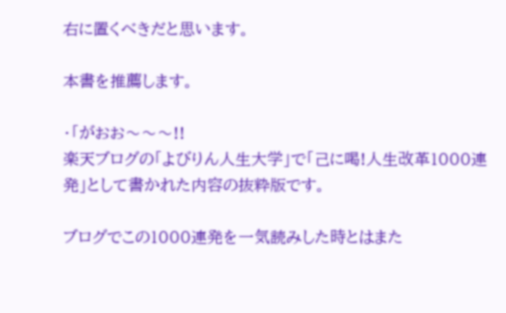右に置くべきだと思います。

本書を推薦します。

・「がおお〜〜〜!!
楽天ブログの「よびりん人生大学」で「己に喝!人生改革1000連発」として書かれた内容の抜粋版です。

ブログでこの1000連発を一気読みした時とはまた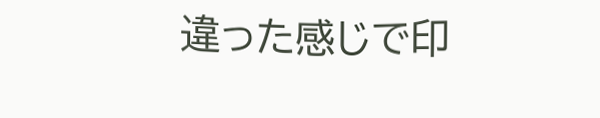違った感じで印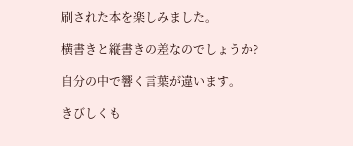刷された本を楽しみました。

横書きと縦書きの差なのでしょうか?

自分の中で響く言葉が違います。

きびしくも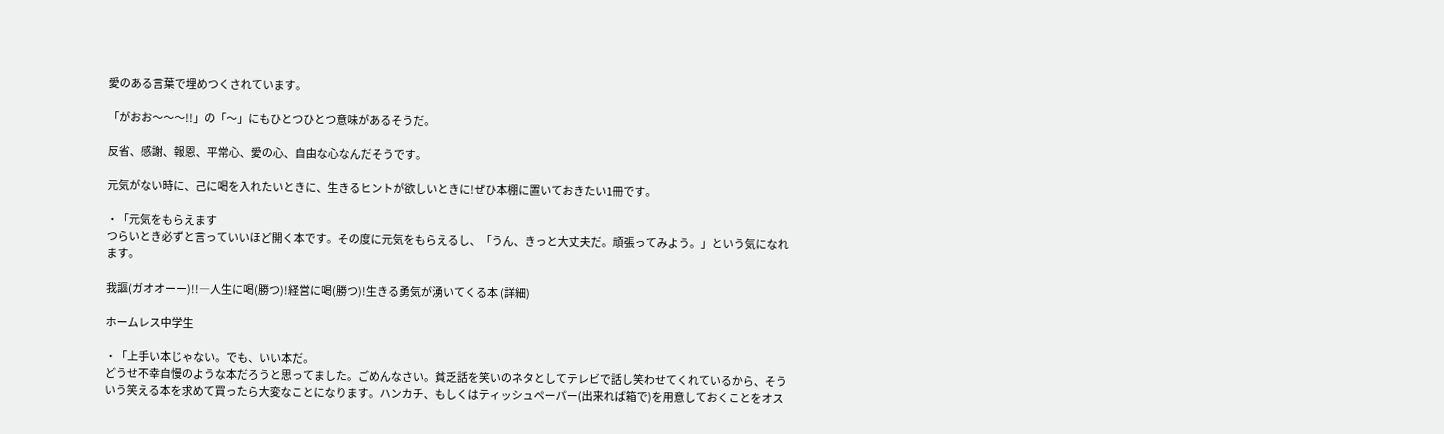愛のある言葉で埋めつくされています。

「がおお〜〜〜!!」の「〜」にもひとつひとつ意味があるそうだ。

反省、感謝、報恩、平常心、愛の心、自由な心なんだそうです。

元気がない時に、己に喝を入れたいときに、生きるヒントが欲しいときに!ぜひ本棚に置いておきたい1冊です。

・「元気をもらえます
つらいとき必ずと言っていいほど開く本です。その度に元気をもらえるし、「うん、きっと大丈夫だ。頑張ってみよう。」という気になれます。

我謳(ガオオーー)!!―人生に喝(勝つ)!経営に喝(勝つ)!生きる勇気が湧いてくる本 (詳細)

ホームレス中学生

・「上手い本じゃない。でも、いい本だ。
どうせ不幸自慢のような本だろうと思ってました。ごめんなさい。貧乏話を笑いのネタとしてテレビで話し笑わせてくれているから、そういう笑える本を求めて買ったら大変なことになります。ハンカチ、もしくはティッシュペーパー(出来れば箱で)を用意しておくことをオス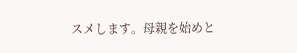スメします。母親を始めと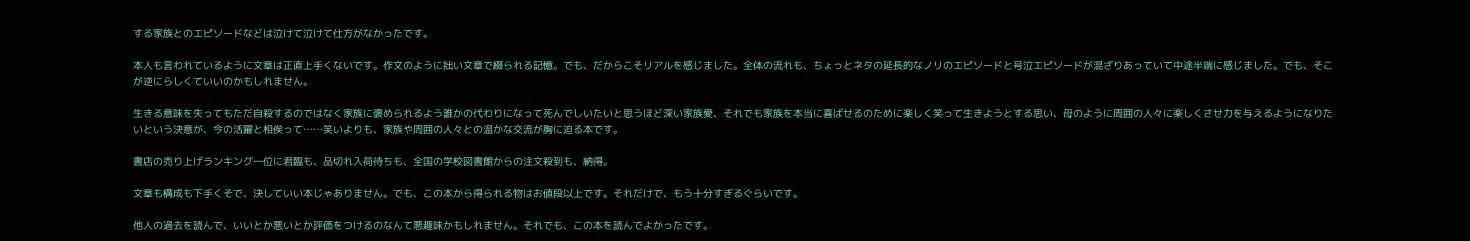する家族とのエピソードなどは泣けて泣けて仕方がなかったです。

本人も言われているように文章は正直上手くないです。作文のように拙い文章で綴られる記憶。でも、だからこそリアルを感じました。全体の流れも、ちょっとネタの延長的なノリのエピソードと号泣エピソードが混ざりあっていて中途半端に感じました。でも、そこが逆にらしくていいのかもしれません。

生きる意味を失ってもただ自殺するのではなく家族に褒められるよう誰かの代わりになって死んでしいたいと思うほど深い家族愛、それでも家族を本当に喜ばせるのために楽しく笑って生きようとする思い、母のように周囲の人々に楽しくさせ力を与えるようになりたいという決意が、今の活躍と相俟って……笑いよりも、家族や周囲の人々との温かな交流が胸に迫る本です。

書店の売り上げランキング一位に君臨も、品切れ入荷待ちも、全国の学校図書館からの注文殺到も、納得。

文章も構成も下手くそで、決していい本じゃありません。でも、この本から得られる物はお値段以上です。それだけで、もう十分すぎるぐらいです。

他人の過去を読んで、いいとか悪いとか評価をつけるのなんて悪趣味かもしれません。それでも、この本を読んでよかったです。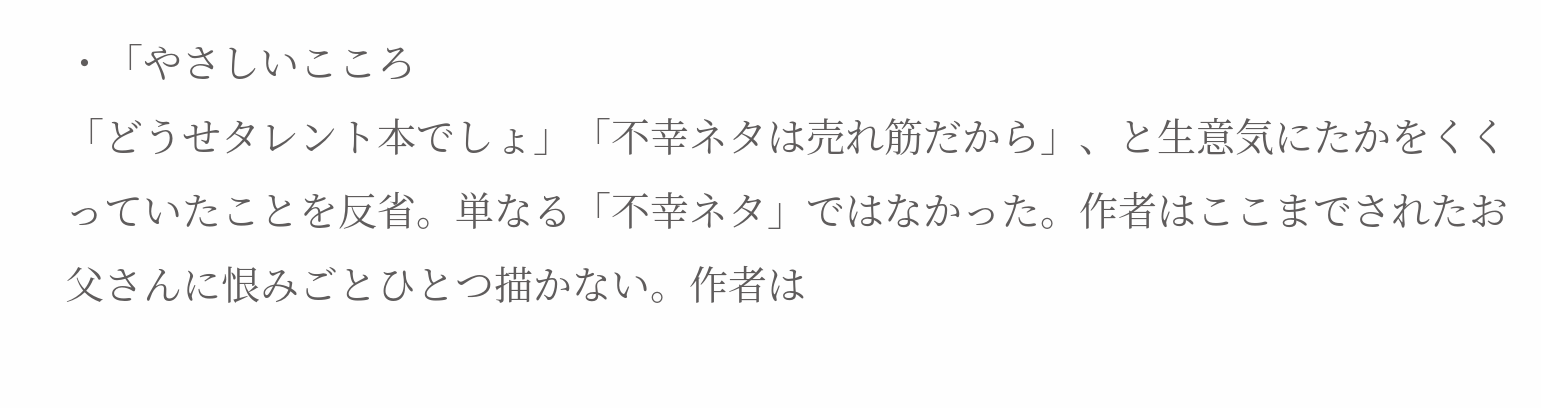・「やさしいこころ
「どうせタレント本でしょ」「不幸ネタは売れ筋だから」、と生意気にたかをくくっていたことを反省。単なる「不幸ネタ」ではなかった。作者はここまでされたお父さんに恨みごとひとつ描かない。作者は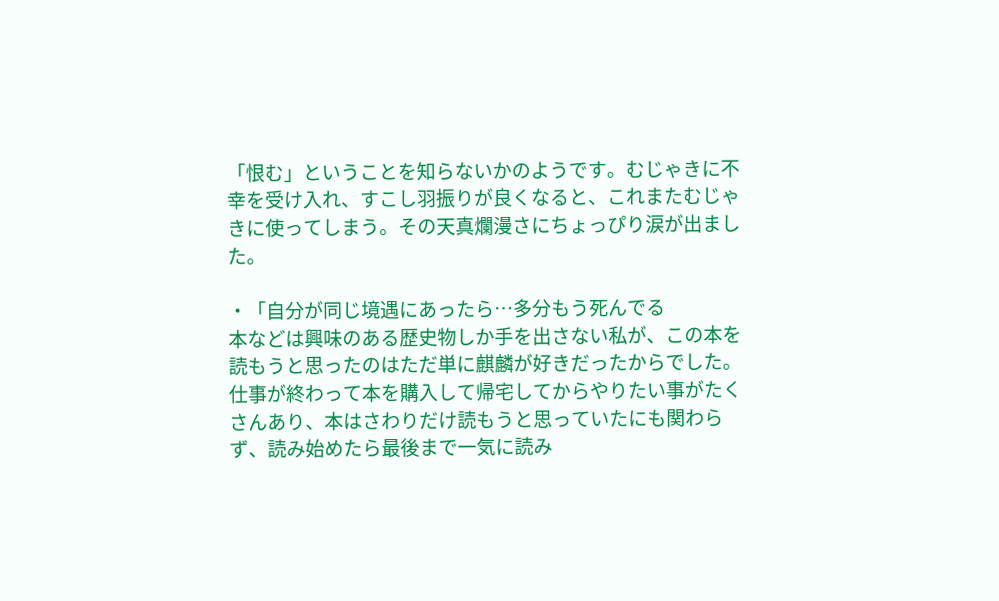「恨む」ということを知らないかのようです。むじゃきに不幸を受け入れ、すこし羽振りが良くなると、これまたむじゃきに使ってしまう。その天真爛漫さにちょっぴり涙が出ました。

・「自分が同じ境遇にあったら…多分もう死んでる
本などは興味のある歴史物しか手を出さない私が、この本を読もうと思ったのはただ単に麒麟が好きだったからでした。仕事が終わって本を購入して帰宅してからやりたい事がたくさんあり、本はさわりだけ読もうと思っていたにも関わらず、読み始めたら最後まで一気に読み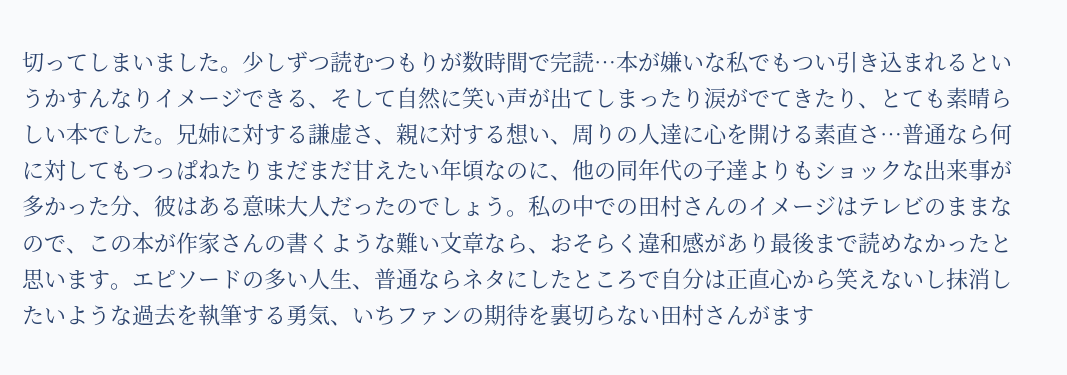切ってしまいました。少しずつ読むつもりが数時間で完読…本が嫌いな私でもつい引き込まれるというかすんなりイメージできる、そして自然に笑い声が出てしまったり涙がでてきたり、とても素晴らしい本でした。兄姉に対する謙虚さ、親に対する想い、周りの人達に心を開ける素直さ…普通なら何に対してもつっぱねたりまだまだ甘えたい年頃なのに、他の同年代の子達よりもショックな出来事が多かった分、彼はある意味大人だったのでしょう。私の中での田村さんのイメージはテレビのままなので、この本が作家さんの書くような難い文章なら、おそらく違和感があり最後まで読めなかったと思います。エピソードの多い人生、普通ならネタにしたところで自分は正直心から笑えないし抹消したいような過去を執筆する勇気、いちファンの期待を裏切らない田村さんがます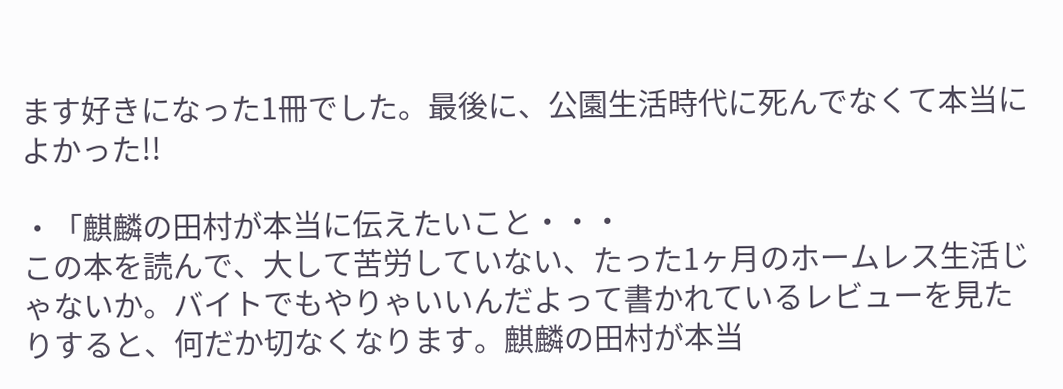ます好きになった1冊でした。最後に、公園生活時代に死んでなくて本当によかった!!

・「麒麟の田村が本当に伝えたいこと・・・
この本を読んで、大して苦労していない、たった1ヶ月のホームレス生活じゃないか。バイトでもやりゃいいんだよって書かれているレビューを見たりすると、何だか切なくなります。麒麟の田村が本当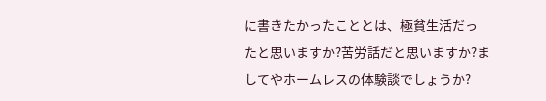に書きたかったこととは、極貧生活だったと思いますか?苦労話だと思いますか?ましてやホームレスの体験談でしょうか?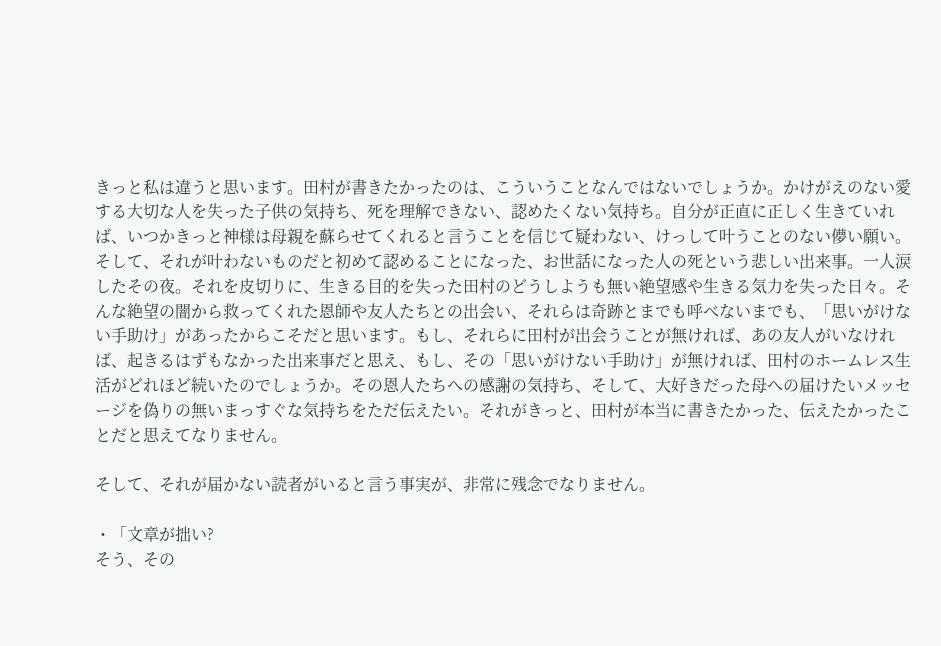きっと私は違うと思います。田村が書きたかったのは、こういうことなんではないでしょうか。かけがえのない愛する大切な人を失った子供の気持ち、死を理解できない、認めたくない気持ち。自分が正直に正しく生きていれば、いつかきっと神様は母親を蘇らせてくれると言うことを信じて疑わない、けっして叶うことのない儚い願い。そして、それが叶わないものだと初めて認めることになった、お世話になった人の死という悲しい出来事。一人涙したその夜。それを皮切りに、生きる目的を失った田村のどうしようも無い絶望感や生きる気力を失った日々。そんな絶望の闇から救ってくれた恩師や友人たちとの出会い、それらは奇跡とまでも呼べないまでも、「思いがけない手助け」があったからこそだと思います。もし、それらに田村が出会うことが無ければ、あの友人がいなければ、起きるはずもなかった出来事だと思え、もし、その「思いがけない手助け」が無ければ、田村のホームレス生活がどれほど続いたのでしょうか。その恩人たちへの感謝の気持ち、そして、大好きだった母への届けたいメッセージを偽りの無いまっすぐな気持ちをただ伝えたい。それがきっと、田村が本当に書きたかった、伝えたかったことだと思えてなりません。

そして、それが届かない読者がいると言う事実が、非常に残念でなりません。

・「文章が拙い?
そう、その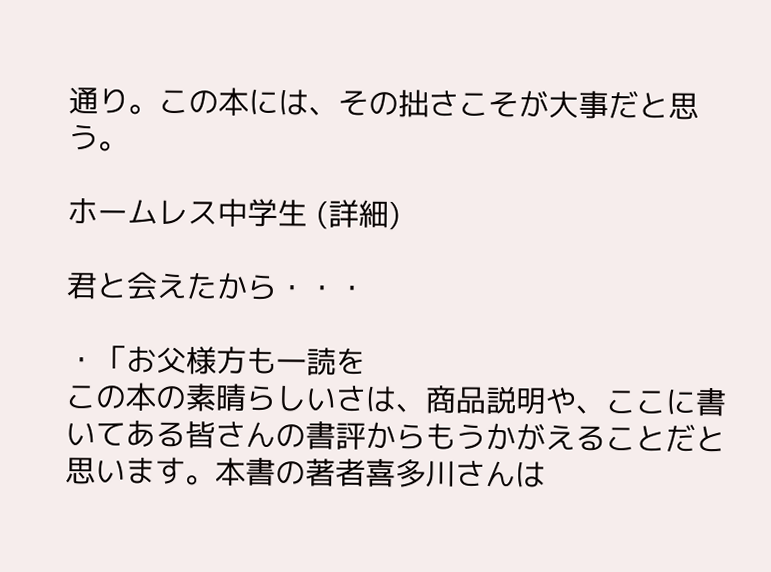通り。この本には、その拙さこそが大事だと思う。

ホームレス中学生 (詳細)

君と会えたから・・・

・「お父様方も一読を
この本の素晴らしいさは、商品説明や、ここに書いてある皆さんの書評からもうかがえることだと思います。本書の著者喜多川さんは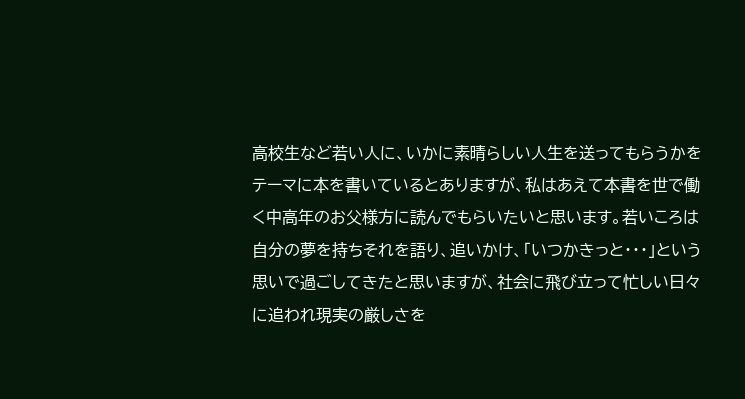高校生など若い人に、いかに素晴らしい人生を送ってもらうかをテーマに本を書いているとありますが、私はあえて本書を世で働く中高年のお父様方に読んでもらいたいと思います。若いころは自分の夢を持ちそれを語り、追いかけ、「いつかきっと・・・」という思いで過ごしてきたと思いますが、社会に飛び立って忙しい日々に追われ現実の厳しさを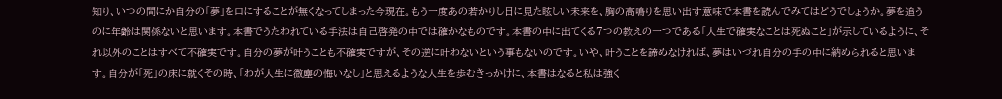知り、いつの間にか自分の「夢」を口にすることが無くなってしまった今現在。もう一度あの若かりし日に見た眩しい未来を、胸の高鳴りを思い出す意味で本書を読んでみてはどうでしょうか。夢を追うのに年齢は関係ないと思います。本書でうたわれている手法は自己啓発の中では確かなものです。本書の中に出てくる7つの教えの一つである「人生で確実なことは死ぬこと」が示しているように、それ以外のことはすべて不確実です。自分の夢が叶うことも不確実ですが、その逆に叶わないという事もないのです。いや、叶うことを諦めなければ、夢はいづれ自分の手の中に納められると思います。自分が「死」の床に就くその時、「わが人生に微塵の悔いなし」と思えるような人生を歩むきっかけに、本書はなると私は強く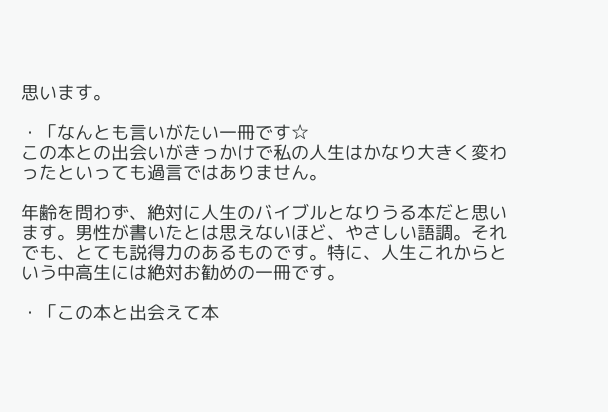思います。

・「なんとも言いがたい一冊です☆
この本との出会いがきっかけで私の人生はかなり大きく変わったといっても過言ではありません。

年齢を問わず、絶対に人生のバイブルとなりうる本だと思います。男性が書いたとは思えないほど、やさしい語調。それでも、とても説得力のあるものです。特に、人生これからという中高生には絶対お勧めの一冊です。

・「この本と出会えて本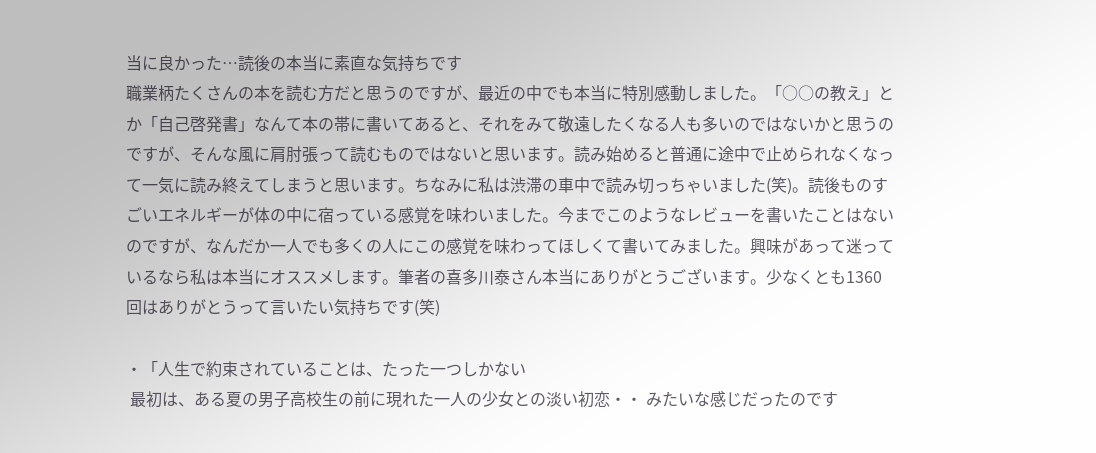当に良かった…読後の本当に素直な気持ちです
職業柄たくさんの本を読む方だと思うのですが、最近の中でも本当に特別感動しました。「○○の教え」とか「自己啓発書」なんて本の帯に書いてあると、それをみて敬遠したくなる人も多いのではないかと思うのですが、そんな風に肩肘張って読むものではないと思います。読み始めると普通に途中で止められなくなって一気に読み終えてしまうと思います。ちなみに私は渋滞の車中で読み切っちゃいました(笑)。読後ものすごいエネルギーが体の中に宿っている感覚を味わいました。今までこのようなレビューを書いたことはないのですが、なんだか一人でも多くの人にこの感覚を味わってほしくて書いてみました。興味があって迷っているなら私は本当にオススメします。筆者の喜多川泰さん本当にありがとうございます。少なくとも1360回はありがとうって言いたい気持ちです(笑)

・「人生で約束されていることは、たった一つしかない
 最初は、ある夏の男子高校生の前に現れた一人の少女との淡い初恋・・ みたいな感じだったのです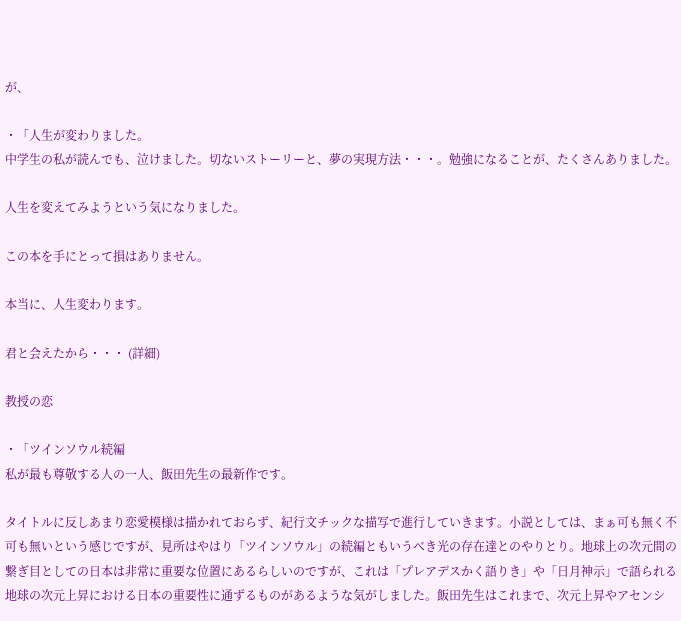が、

・「人生が変わりました。
中学生の私が読んでも、泣けました。切ないストーリーと、夢の実現方法・・・。勉強になることが、たくさんありました。

人生を変えてみようという気になりました。

この本を手にとって損はありません。

本当に、人生変わります。

君と会えたから・・・ (詳細)

教授の恋

・「ツインソウル続編
私が最も尊敬する人の一人、飯田先生の最新作です。

タイトルに反しあまり恋愛模様は描かれておらず、紀行文チックな描写で進行していきます。小説としては、まぁ可も無く不可も無いという感じですが、見所はやはり「ツインソウル」の続編ともいうべき光の存在達とのやりとり。地球上の次元間の繋ぎ目としての日本は非常に重要な位置にあるらしいのですが、これは「プレアデスかく語りき」や「日月神示」で語られる地球の次元上昇における日本の重要性に通ずるものがあるような気がしました。飯田先生はこれまで、次元上昇やアセンシ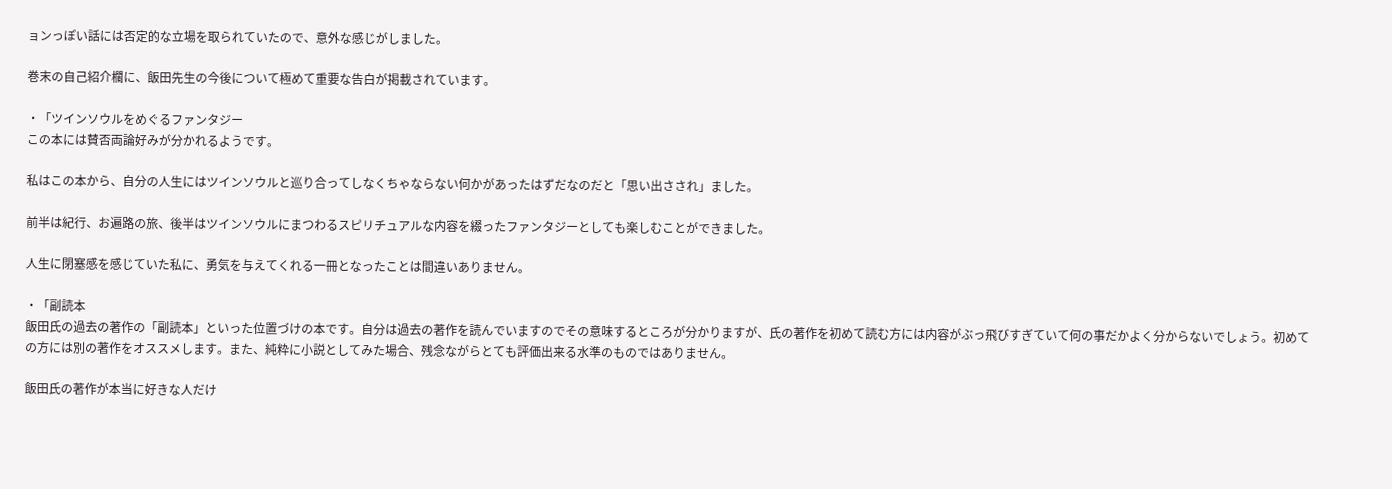ョンっぽい話には否定的な立場を取られていたので、意外な感じがしました。

巻末の自己紹介欄に、飯田先生の今後について極めて重要な告白が掲載されています。

・「ツインソウルをめぐるファンタジー
この本には賛否両論好みが分かれるようです。

私はこの本から、自分の人生にはツインソウルと巡り合ってしなくちゃならない何かがあったはずだなのだと「思い出さされ」ました。

前半は紀行、お遍路の旅、後半はツインソウルにまつわるスピリチュアルな内容を綴ったファンタジーとしても楽しむことができました。

人生に閉塞感を感じていた私に、勇気を与えてくれる一冊となったことは間違いありません。

・「副読本
飯田氏の過去の著作の「副読本」といった位置づけの本です。自分は過去の著作を読んでいますのでその意味するところが分かりますが、氏の著作を初めて読む方には内容がぶっ飛びすぎていて何の事だかよく分からないでしょう。初めての方には別の著作をオススメします。また、純粋に小説としてみた場合、残念ながらとても評価出来る水準のものではありません。

飯田氏の著作が本当に好きな人だけ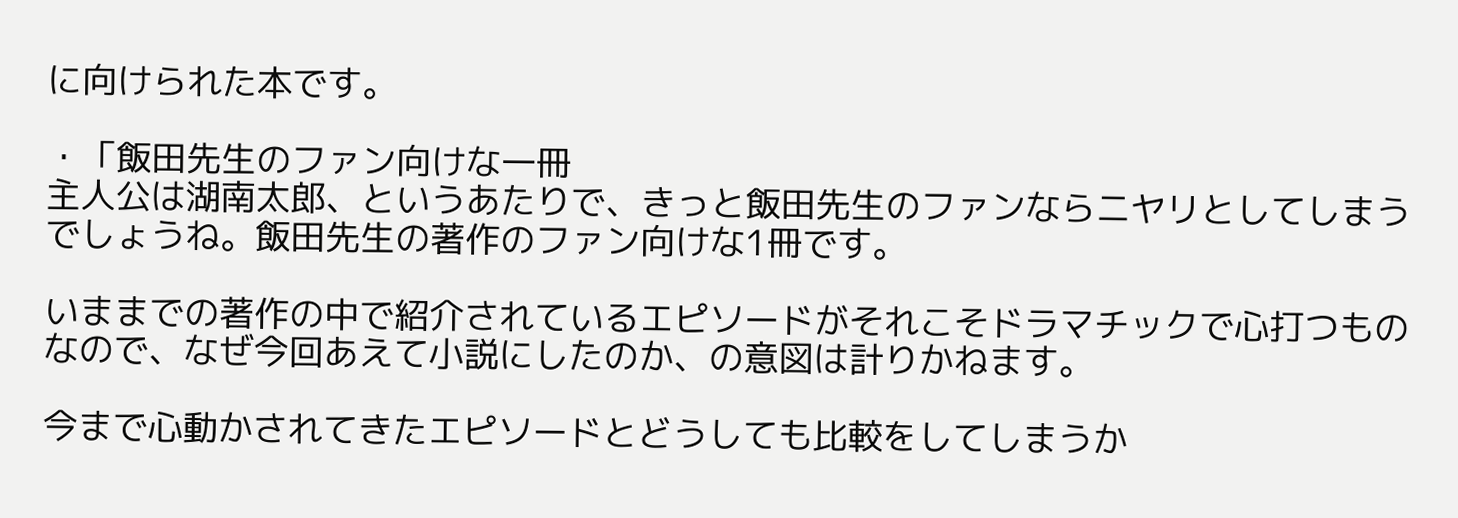に向けられた本です。

・「飯田先生のファン向けな一冊
主人公は湖南太郎、というあたりで、きっと飯田先生のファンならニヤリとしてしまうでしょうね。飯田先生の著作のファン向けな1冊です。

いままでの著作の中で紹介されているエピソードがそれこそドラマチックで心打つものなので、なぜ今回あえて小説にしたのか、の意図は計りかねます。

今まで心動かされてきたエピソードとどうしても比較をしてしまうか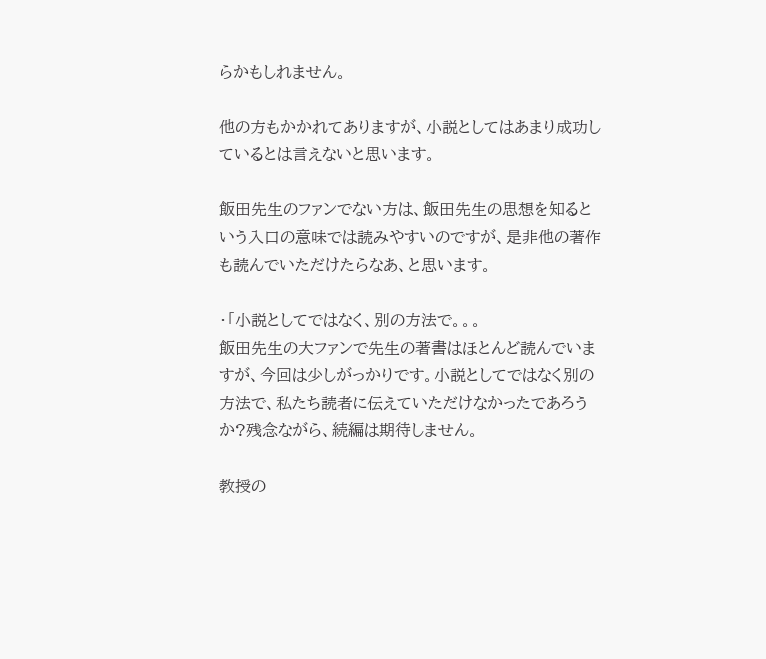らかもしれません。

他の方もかかれてありますが、小説としてはあまり成功しているとは言えないと思います。

飯田先生のファンでない方は、飯田先生の思想を知るという入口の意味では読みやすいのですが、是非他の著作も読んでいただけたらなあ、と思います。

・「小説としてではなく、別の方法で。。。
飯田先生の大ファンで先生の著書はほとんど読んでいますが、今回は少しがっかりです。小説としてではなく別の方法で、私たち読者に伝えていただけなかったであろうか?残念ながら、続編は期待しません。

教授の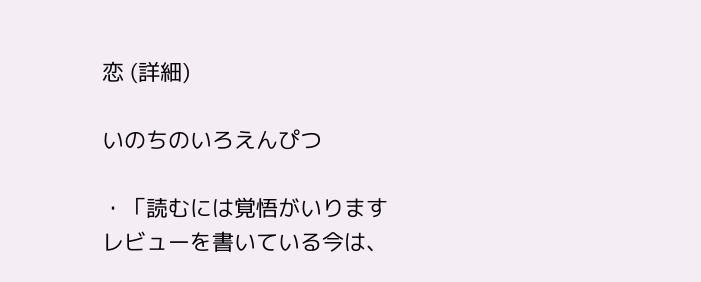恋 (詳細)

いのちのいろえんぴつ

・「読むには覚悟がいります
レビューを書いている今は、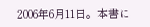2006年6月11日。本書に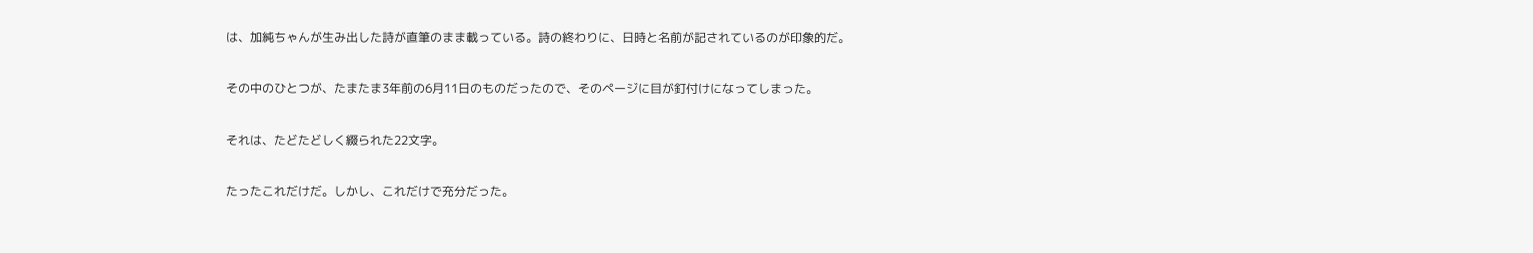は、加純ちゃんが生み出した詩が直筆のまま載っている。詩の終わりに、日時と名前が記されているのが印象的だ。

その中のひとつが、たまたま3年前の6月11日のものだったので、そのページに目が釘付けになってしまった。

それは、たどたどしく綴られた22文字。

たったこれだけだ。しかし、これだけで充分だった。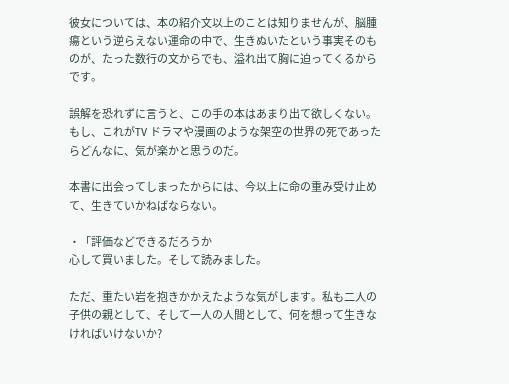彼女については、本の紹介文以上のことは知りませんが、脳腫瘍という逆らえない運命の中で、生きぬいたという事実そのものが、たった数行の文からでも、溢れ出て胸に迫ってくるからです。

誤解を恐れずに言うと、この手の本はあまり出て欲しくない。もし、これがTV ドラマや漫画のような架空の世界の死であったらどんなに、気が楽かと思うのだ。

本書に出会ってしまったからには、今以上に命の重み受け止めて、生きていかねばならない。

・「評価などできるだろうか
心して買いました。そして読みました。

ただ、重たい岩を抱きかかえたような気がします。私も二人の子供の親として、そして一人の人間として、何を想って生きなければいけないか?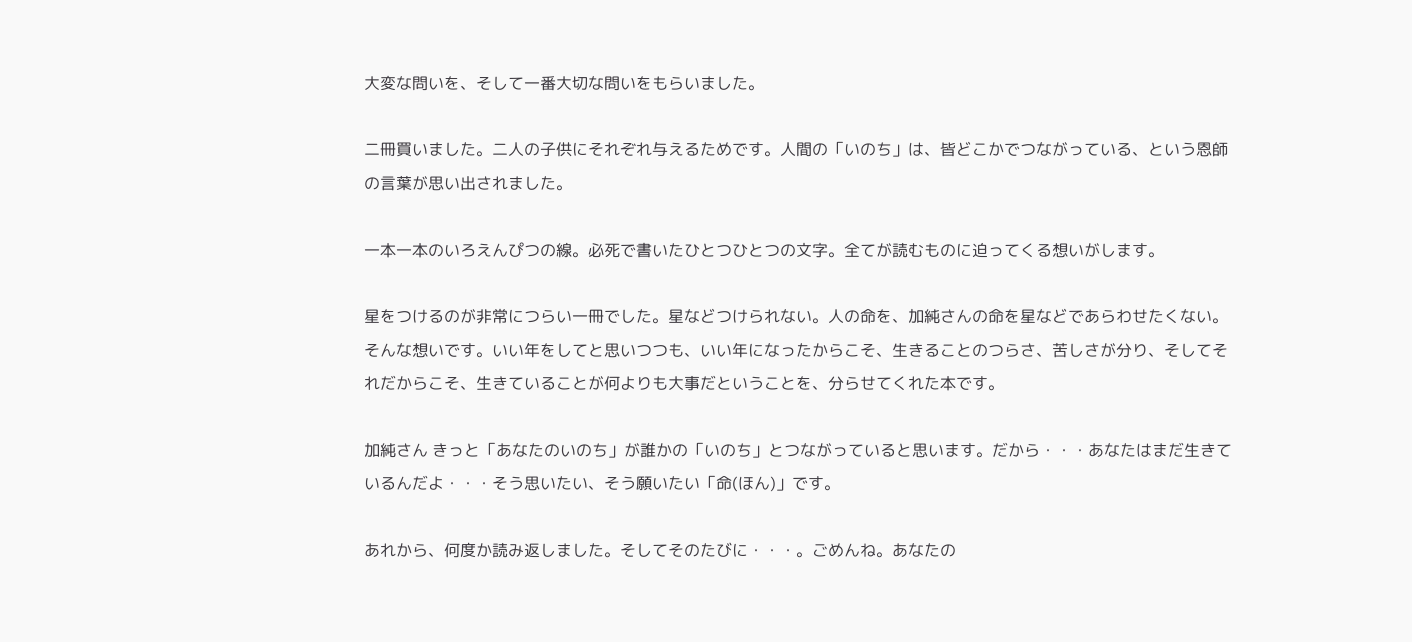大変な問いを、そして一番大切な問いをもらいました。

二冊買いました。二人の子供にそれぞれ与えるためです。人間の「いのち」は、皆どこかでつながっている、という恩師の言葉が思い出されました。

一本一本のいろえんぴつの線。必死で書いたひとつひとつの文字。全てが読むものに迫ってくる想いがします。

星をつけるのが非常につらい一冊でした。星などつけられない。人の命を、加純さんの命を星などであらわせたくない。そんな想いです。いい年をしてと思いつつも、いい年になったからこそ、生きることのつらさ、苦しさが分り、そしてそれだからこそ、生きていることが何よりも大事だということを、分らせてくれた本です。

加純さん きっと「あなたのいのち」が誰かの「いのち」とつながっていると思います。だから・・・あなたはまだ生きているんだよ・・・そう思いたい、そう願いたい「命(ほん)」です。

あれから、何度か読み返しました。そしてそのたびに・・・。ごめんね。あなたの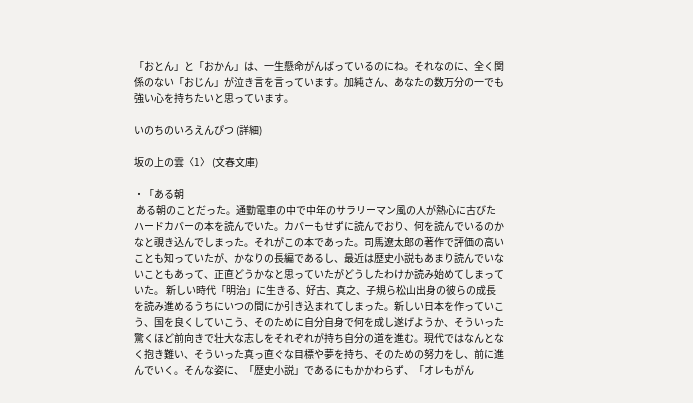「おとん」と「おかん」は、一生懸命がんばっているのにね。それなのに、全く関係のない「おじん」が泣き言を言っています。加純さん、あなたの数万分の一でも強い心を持ちたいと思っています。

いのちのいろえんぴつ (詳細)

坂の上の雲〈1〉 (文春文庫)

・「ある朝
 ある朝のことだった。通勤電車の中で中年のサラリーマン風の人が熱心に古びたハードカバーの本を読んでいた。カバーもせずに読んでおり、何を読んでいるのかなと覗き込んでしまった。それがこの本であった。司馬遼太郎の著作で評価の高いことも知っていたが、かなりの長編であるし、最近は歴史小説もあまり読んでいないこともあって、正直どうかなと思っていたがどうしたわけか読み始めてしまっていた。 新しい時代「明治」に生きる、好古、真之、子規ら松山出身の彼らの成長を読み進めるうちにいつの間にか引き込まれてしまった。新しい日本を作っていこう、国を良くしていこう、そのために自分自身で何を成し遂げようか、そういった驚くほど前向きで壮大な志しをそれぞれが持ち自分の道を進む。現代ではなんとなく抱き難い、そういった真っ直ぐな目標や夢を持ち、そのための努力をし、前に進んでいく。そんな姿に、「歴史小説」であるにもかかわらず、「オレもがん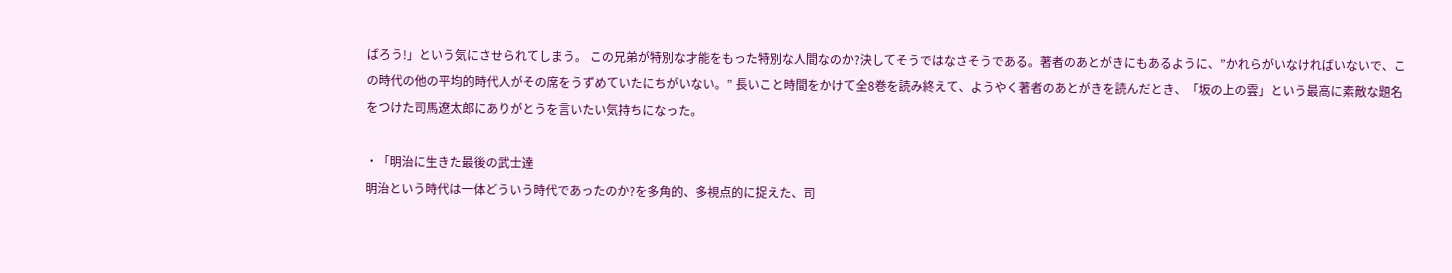ばろう!」という気にさせられてしまう。 この兄弟が特別な才能をもった特別な人間なのか?決してそうではなさそうである。著者のあとがきにもあるように、”かれらがいなければいないで、この時代の他の平均的時代人がその席をうずめていたにちがいない。” 長いこと時間をかけて全8巻を読み終えて、ようやく著者のあとがきを読んだとき、「坂の上の雲」という最高に素敵な題名をつけた司馬遼太郎にありがとうを言いたい気持ちになった。

・「明治に生きた最後の武士達
明治という時代は一体どういう時代であったのか?を多角的、多視点的に捉えた、司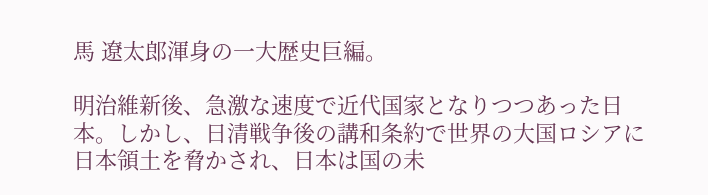馬 遼太郎渾身の一大歴史巨編。

明治維新後、急激な速度で近代国家となりつつあった日本。しかし、日清戦争後の講和条約で世界の大国ロシアに日本領土を脅かされ、日本は国の未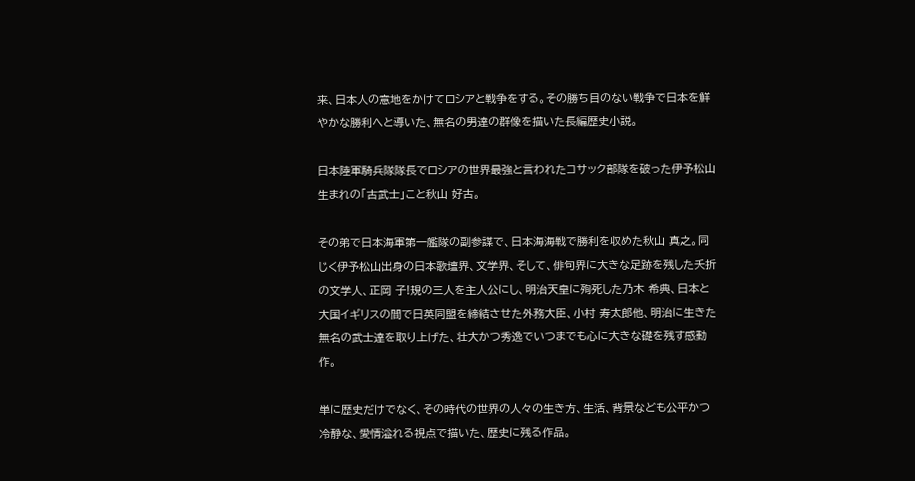来、日本人の意地をかけてロシアと戦争をする。その勝ち目のない戦争で日本を鮮やかな勝利へと導いた、無名の男達の群像を描いた長編歴史小説。

日本陸軍騎兵隊隊長でロシアの世界最強と言われたコサック部隊を破った伊予松山生まれの「古武士」こと秋山 好古。

その弟で日本海軍第一艦隊の副参謀で、日本海海戦で勝利を収めた秋山 真之。同じく伊予松山出身の日本歌壇界、文学界、そして、俳句界に大きな足跡を残した夭折の文学人、正岡 子!規の三人を主人公にし、明治天皇に殉死した乃木 希典、日本と大国イギリスの間で日英同盟を締結させた外務大臣、小村 寿太郎他、明治に生きた無名の武士達を取り上げた、壮大かつ秀逸でいつまでも心に大きな礎を残す感動作。

単に歴史だけでなく、その時代の世界の人々の生き方、生活、背景なども公平かつ冷静な、愛情溢れる視点で描いた、歴史に残る作品。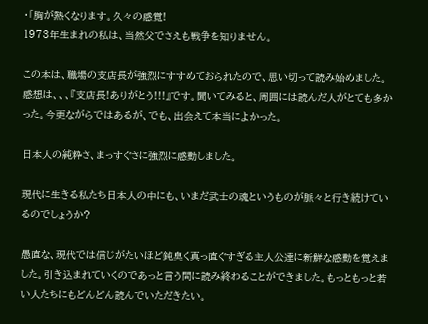・「胸が熱くなります。久々の感覚!
1973年生まれの私は、当然父でさえも戦争を知りません。

この本は、職場の支店長が強烈にすすめておられたので、思い切って読み始めました。感想は、、、『支店長!ありがとう!!!』です。聞いてみると、周囲には読んだ人がとても多かった。今更ながらではあるが、でも、出会えて本当によかった。

日本人の純粋さ、まっすぐさに強烈に感動しました。

現代に生きる私たち日本人の中にも、いまだ武士の魂というものが脈々と行き続けているのでしょうか?

愚直な、現代では信じがたいほど鈍臭く真っ直ぐすぎる主人公達に新鮮な感動を覚えました。引き込まれていくのであっと言う間に読み終わることができました。もっともっと若い人たちにもどんどん読んでいただきたい。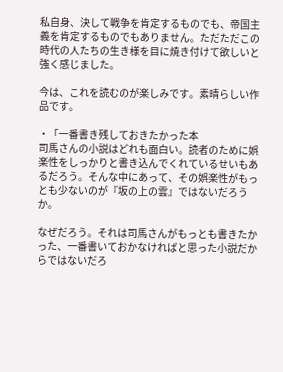私自身、決して戦争を肯定するものでも、帝国主義を肯定するものでもありません。ただただこの時代の人たちの生き様を目に焼き付けて欲しいと強く感じました。

今は、これを読むのが楽しみです。素晴らしい作品です。

・「一番書き残しておきたかった本
司馬さんの小説はどれも面白い。読者のために娯楽性をしっかりと書き込んでくれているせいもあるだろう。そんな中にあって、その娯楽性がもっとも少ないのが『坂の上の雲』ではないだろうか。

なぜだろう。それは司馬さんがもっとも書きたかった、一番書いておかなければと思った小説だからではないだろ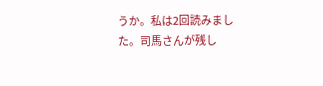うか。私は2回読みました。司馬さんが残し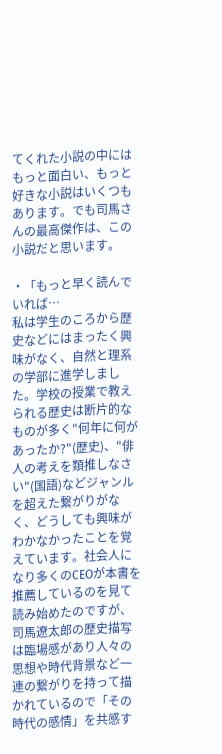てくれた小説の中にはもっと面白い、もっと好きな小説はいくつもあります。でも司馬さんの最高傑作は、この小説だと思います。

・「もっと早く読んでいれば…
私は学生のころから歴史などにはまったく興味がなく、自然と理系の学部に進学しました。学校の授業で教えられる歴史は断片的なものが多く"何年に何があったか?"(歴史)、"俳人の考えを類推しなさい"(国語)などジャンルを超えた繋がりがなく、どうしても興味がわかなかったことを覚えています。社会人になり多くのCEOが本書を推薦しているのを見て読み始めたのですが、司馬遼太郎の歴史描写は臨場感があり人々の思想や時代背景など一連の繋がりを持って描かれているので「その時代の感情」を共感す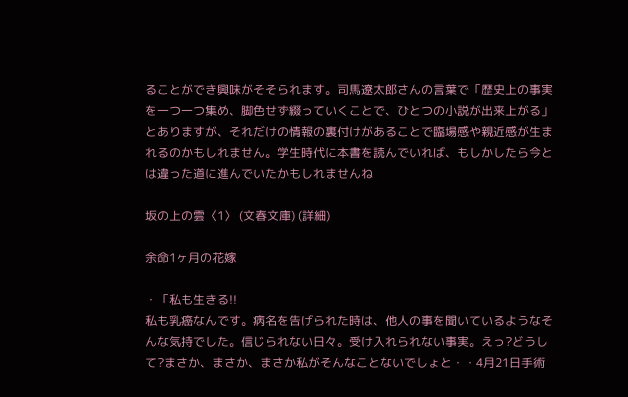ることができ興味がそそられます。司馬遼太郎さんの言葉で「歴史上の事実を一つ一つ集め、脚色せず綴っていくことで、ひとつの小説が出来上がる」とありますが、それだけの情報の裏付けがあることで臨場感や親近感が生まれるのかもしれません。学生時代に本書を読んでいれば、もしかしたら今とは違った道に進んでいたかもしれませんね

坂の上の雲〈1〉 (文春文庫) (詳細)

余命1ヶ月の花嫁

・「私も生きる!!
私も乳癌なんです。病名を告げられた時は、他人の事を聞いているようなそんな気持でした。信じられない日々。受け入れられない事実。えっ?どうして?まさか、まさか、まさか私がそんなことないでしょと・・4月21日手術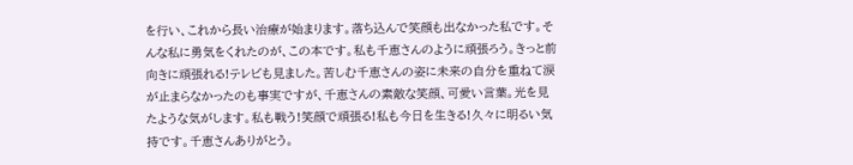を行い、これから長い治療が始まります。落ち込んで笑顔も出なかった私です。そんな私に勇気をくれたのが、この本です。私も千恵さんのように頑張ろう。きっと前向きに頑張れる!テレビも見ました。苦しむ千恵さんの姿に未来の自分を重ねて涙が止まらなかったのも事実ですが、千恵さんの素敵な笑顔、可愛い言葉。光を見たような気がします。私も戦う!笑顔で頑張る!私も今日を生きる!久々に明るい気持です。千恵さんありがとう。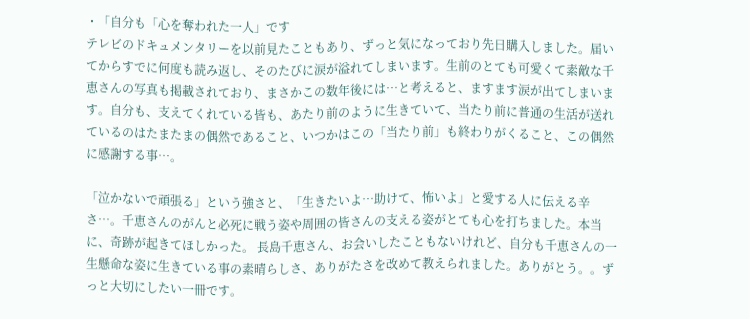・「自分も「心を奪われた一人」です
テレビのドキュメンタリーを以前見たこともあり、ずっと気になっており先日購入しました。届いてからすでに何度も読み返し、そのたびに涙が溢れてしまいます。生前のとても可愛くて素敵な千恵さんの写真も掲載されており、まさかこの数年後には…と考えると、ますます涙が出てしまいます。自分も、支えてくれている皆も、あたり前のように生きていて、当たり前に普通の生活が送れているのはたまたまの偶然であること、いつかはこの「当たり前」も終わりがくること、この偶然に感謝する事…。

「泣かないで頑張る」という強さと、「生きたいよ…助けて、怖いよ」と愛する人に伝える辛さ…。千恵さんのがんと必死に戦う姿や周囲の皆さんの支える姿がとても心を打ちました。本当に、奇跡が起きてほしかった。 長島千恵さん、お会いしたこともないけれど、自分も千恵さんの一生懸命な姿に生きている事の素晴らしさ、ありがたさを改めて教えられました。ありがとう。。ずっと大切にしたい一冊です。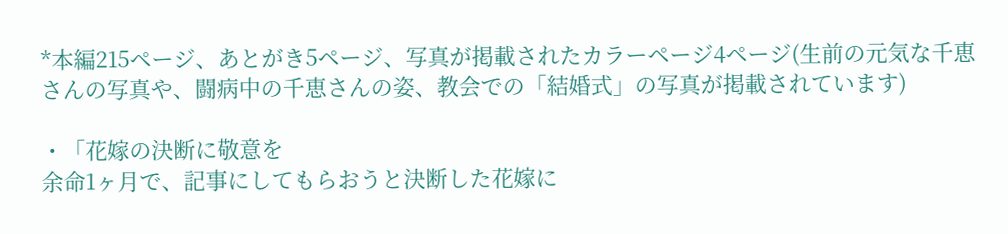*本編215ページ、あとがき5ページ、写真が掲載されたカラーページ4ページ(生前の元気な千恵さんの写真や、闘病中の千恵さんの姿、教会での「結婚式」の写真が掲載されています)

・「花嫁の決断に敬意を
余命1ヶ月で、記事にしてもらおうと決断した花嫁に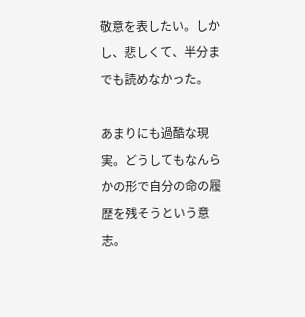敬意を表したい。しかし、悲しくて、半分までも読めなかった。

あまりにも過酷な現実。どうしてもなんらかの形で自分の命の履歴を残そうという意志。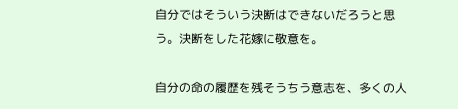自分ではそういう決断はできないだろうと思う。決断をした花嫁に敬意を。

自分の命の履歴を残そうちう意志を、多くの人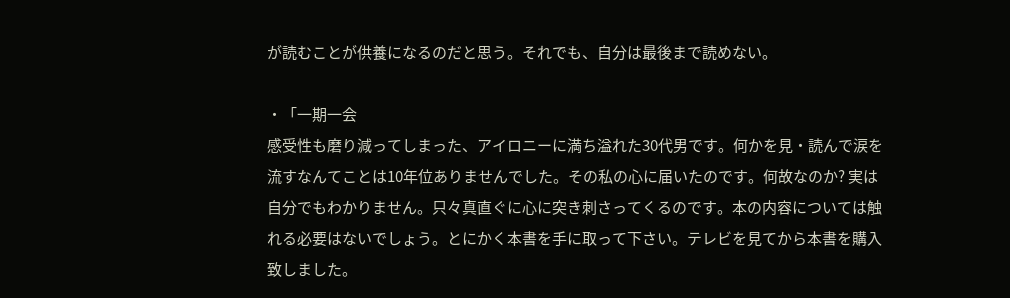が読むことが供養になるのだと思う。それでも、自分は最後まで読めない。

・「一期一会
感受性も磨り減ってしまった、アイロニーに満ち溢れた30代男です。何かを見・読んで涙を流すなんてことは10年位ありませんでした。その私の心に届いたのです。何故なのか? 実は自分でもわかりません。只々真直ぐに心に突き刺さってくるのです。本の内容については触れる必要はないでしょう。とにかく本書を手に取って下さい。テレビを見てから本書を購入致しました。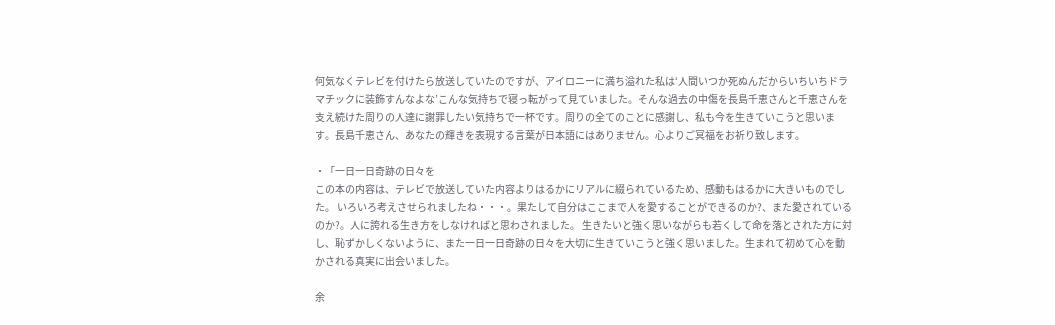何気なくテレビを付けたら放送していたのですが、アイロニーに満ち溢れた私は‘人間いつか死ぬんだからいちいちドラマチックに装飾すんなよな’こんな気持ちで寝っ転がって見ていました。そんな過去の中傷を長島千恵さんと千恵さんを支え続けた周りの人達に謝罪したい気持ちで一杯です。周りの全てのことに感謝し、私も今を生きていこうと思います。長島千恵さん、あなたの輝きを表現する言葉が日本語にはありません。心よりご冥福をお祈り致します。

・「一日一日奇跡の日々を
この本の内容は、テレビで放送していた内容よりはるかにリアルに綴られているため、感動もはるかに大きいものでした。 いろいろ考えさせられましたね・・・。果たして自分はここまで人を愛することができるのか?、また愛されているのか?。人に誇れる生き方をしなければと思わされました。 生きたいと強く思いながらも若くして命を落とされた方に対し、恥ずかしくないように、また一日一日奇跡の日々を大切に生きていこうと強く思いました。生まれて初めて心を動かされる真実に出会いました。

余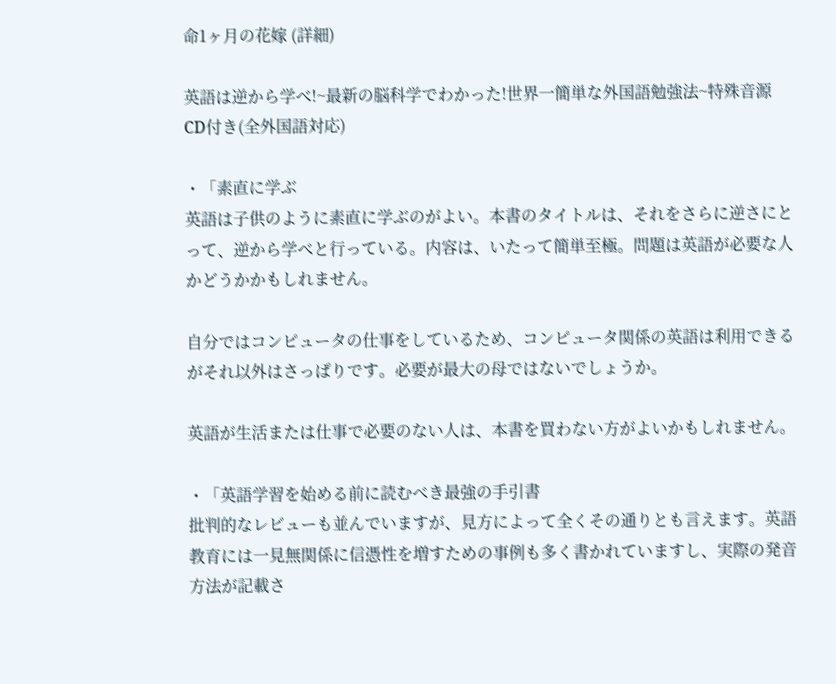命1ヶ月の花嫁 (詳細)

英語は逆から学べ!~最新の脳科学でわかった!世界一簡単な外国語勉強法~特殊音源CD付き(全外国語対応)

・「素直に学ぶ
英語は子供のように素直に学ぶのがよい。本書のタイトルは、それをさらに逆さにとって、逆から学べと行っている。内容は、いたって簡単至極。問題は英語が必要な人かどうかかもしれません。

自分ではコンピュータの仕事をしているため、コンピュータ関係の英語は利用できるがそれ以外はさっぱりです。必要が最大の母ではないでしょうか。

英語が生活または仕事で必要のない人は、本書を買わない方がよいかもしれません。

・「英語学習を始める前に読むべき最強の手引書
批判的なレビューも並んでいますが、見方によって全くその通りとも言えます。英語教育には一見無関係に信憑性を増すための事例も多く書かれていますし、実際の発音方法が記載さ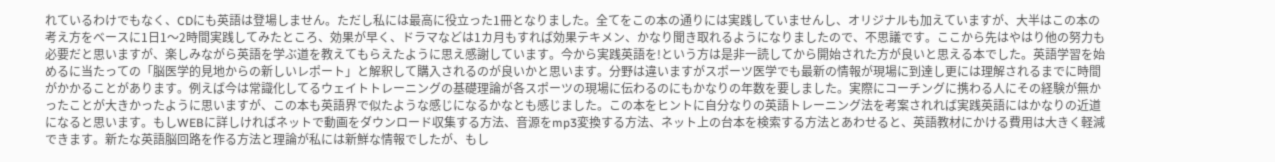れているわけでもなく、CDにも英語は登場しません。ただし私には最高に役立った1冊となりました。全てをこの本の通りには実践していませんし、オリジナルも加えていますが、大半はこの本の考え方をベースに1日1〜2時間実践してみたところ、効果が早く、ドラマなどは1カ月もすれば効果テキメン、かなり聞き取れるようになりましたので、不思議です。ここから先はやはり他の努力も必要だと思いますが、楽しみながら英語を学ぶ道を教えてもらえたように思え感謝しています。今から実践英語を!という方は是非一読してから開始された方が良いと思える本でした。英語学習を始めるに当たっての「脳医学的見地からの新しいレポート」と解釈して購入されるのが良いかと思います。分野は違いますがスポーツ医学でも最新の情報が現場に到達し更には理解されるまでに時間がかかることがあります。例えば今は常識化してるウェイトトレーニングの基礎理論が各スポーツの現場に伝わるのにもかなりの年数を要しました。実際にコーチングに携わる人にその経験が無かったことが大きかったように思いますが、この本も英語界で似たような感じになるかなとも感じました。この本をヒントに自分なりの英語トレーニング法を考案されれば実践英語にはかなりの近道になると思います。もしWEBに詳しければネットで動画をダウンロード収集する方法、音源をmp3変換する方法、ネット上の台本を検索する方法とあわせると、英語教材にかける費用は大きく軽減できます。新たな英語脳回路を作る方法と理論が私には新鮮な情報でしたが、もし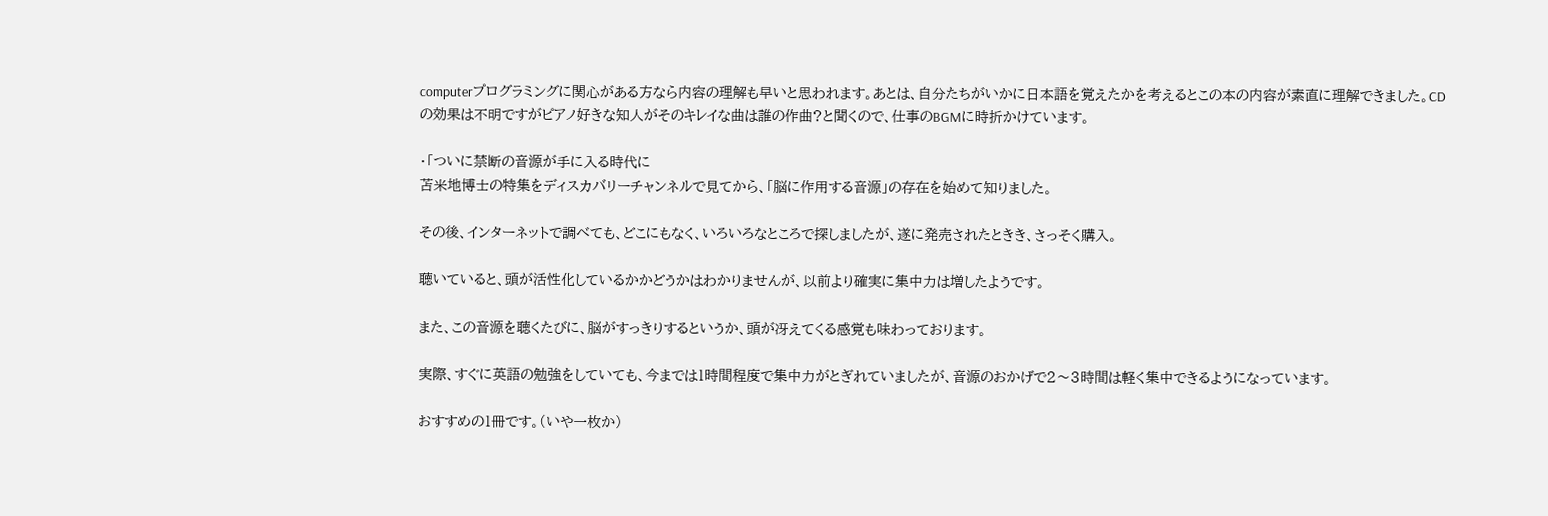computerプログラミングに関心がある方なら内容の理解も早いと思われます。あとは、自分たちがいかに日本語を覚えたかを考えるとこの本の内容が素直に理解できました。CDの効果は不明ですがピアノ好きな知人がそのキレイな曲は誰の作曲?と聞くので、仕事のBGMに時折かけています。

・「ついに禁断の音源が手に入る時代に
苫米地博士の特集をディスカバリーチャンネルで見てから、「脳に作用する音源」の存在を始めて知りました。

その後、インターネットで調べても、どこにもなく、いろいろなところで探しましたが、遂に発売されたときき、さっそく購入。

聴いていると、頭が活性化しているかかどうかはわかりませんが、以前より確実に集中力は増したようです。

また、この音源を聴くたびに、脳がすっきりするというか、頭が冴えてくる感覚も味わっております。

実際、すぐに英語の勉強をしていても、今までは1時間程度で集中力がとぎれていましたが、音源のおかげで2〜3時間は軽く集中できるようになっています。

おすすめの1冊です。(いや一枚か)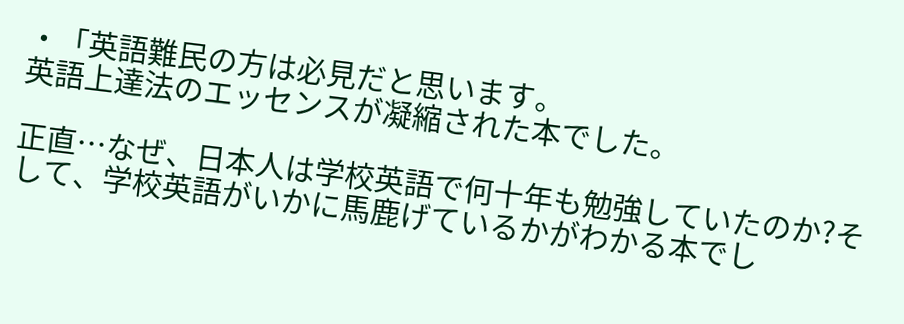・「英語難民の方は必見だと思います。
英語上達法のエッセンスが凝縮された本でした。

正直…なぜ、日本人は学校英語で何十年も勉強していたのか?そして、学校英語がいかに馬鹿げているかがわかる本でし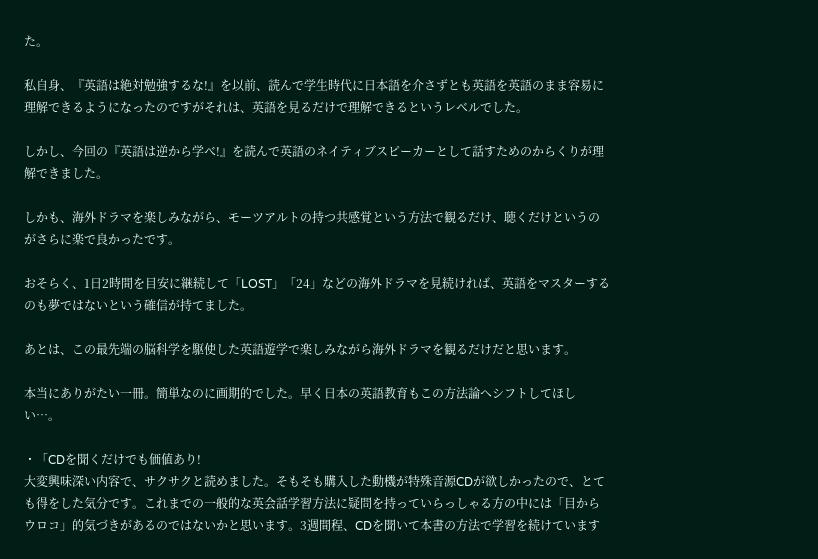た。

私自身、『英語は絶対勉強するな!』を以前、読んで学生時代に日本語を介さずとも英語を英語のまま容易に理解できるようになったのですがそれは、英語を見るだけで理解できるというレベルでした。

しかし、今回の『英語は逆から学べ!』を読んで英語のネイティブスピーカーとして話すためのからくりが理解できました。

しかも、海外ドラマを楽しみながら、モーツアルトの持つ共感覚という方法で観るだけ、聴くだけというのがさらに楽で良かったです。

おそらく、1日2時間を目安に継続して「LOST」「24」などの海外ドラマを見続ければ、英語をマスターするのも夢ではないという確信が持てました。

あとは、この最先端の脳科学を駆使した英語遊学で楽しみながら海外ドラマを観るだけだと思います。

本当にありがたい一冊。簡単なのに画期的でした。早く日本の英語教育もこの方法論へシフトしてほしい…。

・「CDを聞くだけでも価値あり!
大変興味深い内容で、サクサクと読めました。そもそも購入した動機が特殊音源CDが欲しかったので、とても得をした気分です。これまでの一般的な英会話学習方法に疑問を持っていらっしゃる方の中には「目からウロコ」的気づきがあるのではないかと思います。3週間程、CDを聞いて本書の方法で学習を続けています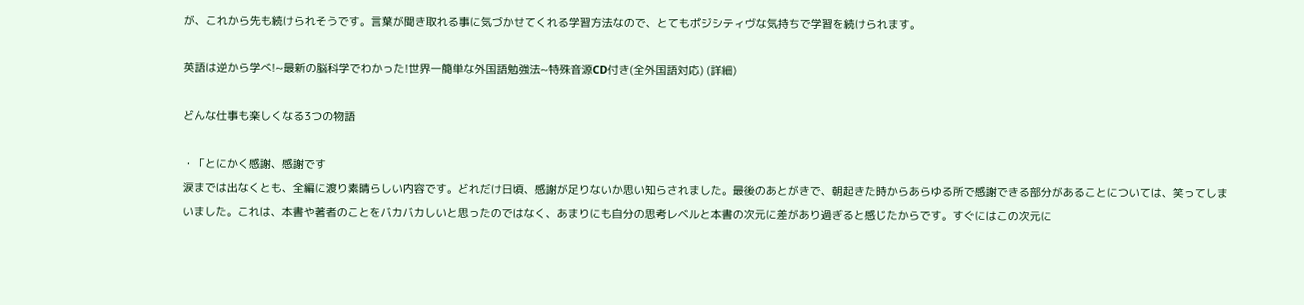が、これから先も続けられそうです。言葉が聞き取れる事に気づかせてくれる学習方法なので、とてもポジシティヴな気持ちで学習を続けられます。

英語は逆から学べ!~最新の脳科学でわかった!世界一簡単な外国語勉強法~特殊音源CD付き(全外国語対応) (詳細)

どんな仕事も楽しくなる3つの物語

・「とにかく感謝、感謝です
涙までは出なくとも、全編に渡り素晴らしい内容です。どれだけ日頃、感謝が足りないか思い知らされました。最後のあとがきで、朝起きた時からあらゆる所で感謝できる部分があることについては、笑ってしまいました。これは、本書や著者のことをバカバカしいと思ったのではなく、あまりにも自分の思考レベルと本書の次元に差があり過ぎると感じたからです。すぐにはこの次元に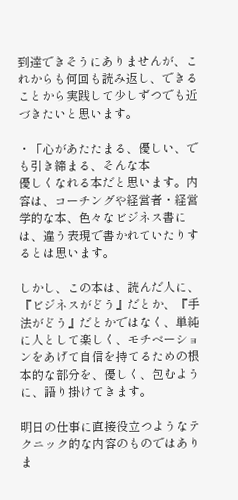到達できそうにありませんが、これからも何回も読み返し、できることから実践して少しずつでも近づきたいと思います。

・「心があたたまる、優しい、でも引き締まる、そんな本
優しくなれる本だと思います。内容は、コーチングや経営者・経営学的な本、色々なビジネス書には、違う表現で書かれていたりするとは思います。

しかし、この本は、読んだ人に、『ビジネスがどう』だとか、『手法がどう』だとかではなく、単純に人として楽しく、モチベーションをあげて自信を持てるための根本的な部分を、優しく、包むように、語り掛けてきます。

明日の仕事に直接役立つようなテクニック的な内容のものではありま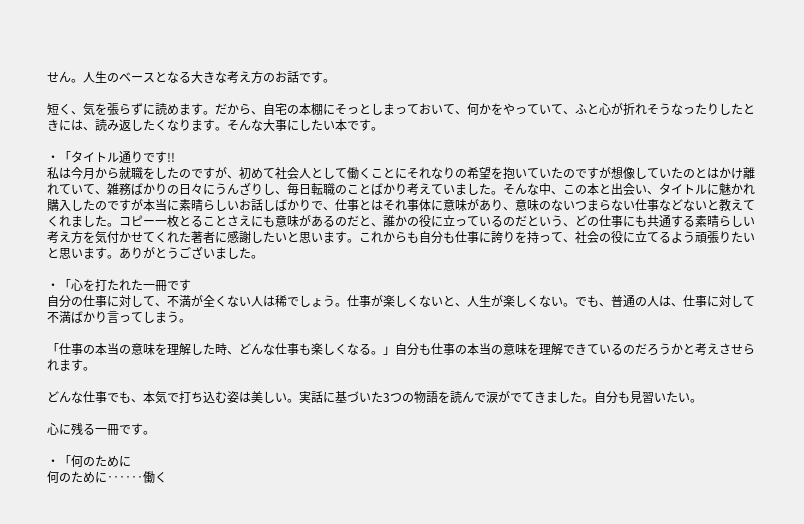せん。人生のベースとなる大きな考え方のお話です。

短く、気を張らずに読めます。だから、自宅の本棚にそっとしまっておいて、何かをやっていて、ふと心が折れそうなったりしたときには、読み返したくなります。そんな大事にしたい本です。

・「タイトル通りです!!
私は今月から就職をしたのですが、初めて社会人として働くことにそれなりの希望を抱いていたのですが想像していたのとはかけ離れていて、雑務ばかりの日々にうんざりし、毎日転職のことばかり考えていました。そんな中、この本と出会い、タイトルに魅かれ購入したのですが本当に素晴らしいお話しばかりで、仕事とはそれ事体に意味があり、意味のないつまらない仕事などないと教えてくれました。コピー一枚とることさえにも意味があるのだと、誰かの役に立っているのだという、どの仕事にも共通する素晴らしい考え方を気付かせてくれた著者に感謝したいと思います。これからも自分も仕事に誇りを持って、社会の役に立てるよう頑張りたいと思います。ありがとうございました。

・「心を打たれた一冊です
自分の仕事に対して、不満が全くない人は稀でしょう。仕事が楽しくないと、人生が楽しくない。でも、普通の人は、仕事に対して不満ばかり言ってしまう。

「仕事の本当の意味を理解した時、どんな仕事も楽しくなる。」自分も仕事の本当の意味を理解できているのだろうかと考えさせられます。

どんな仕事でも、本気で打ち込む姿は美しい。実話に基づいた3つの物語を読んで涙がでてきました。自分も見習いたい。

心に残る一冊です。

・「何のために
何のために‥‥‥働く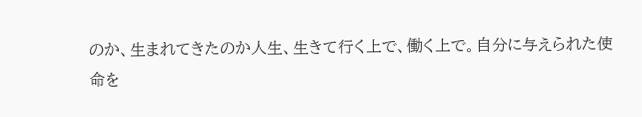のか、生まれてきたのか人生、生きて行く上で、働く上で。自分に与えられた使命を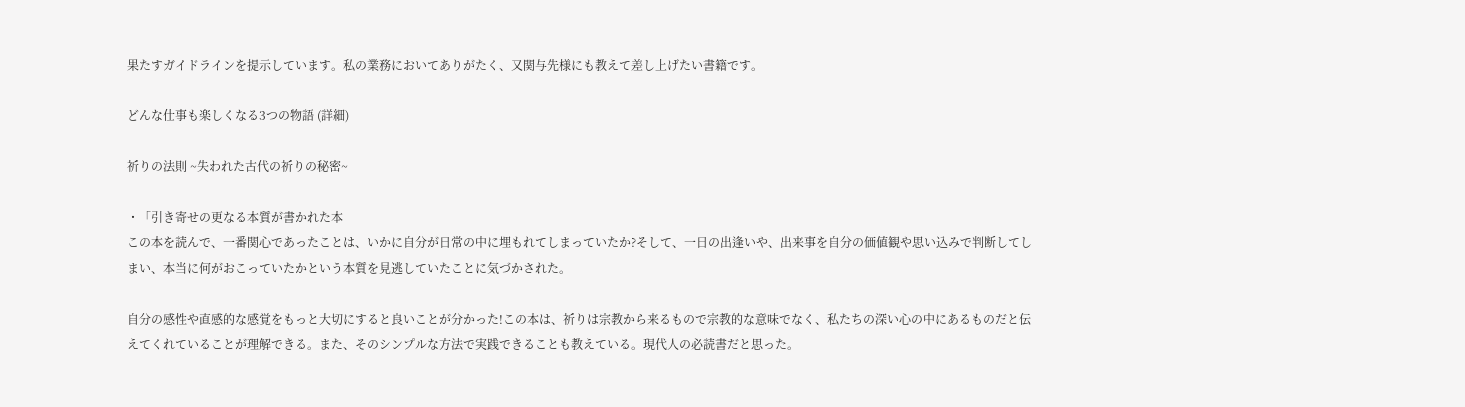果たすガイドラインを提示しています。私の業務においてありがたく、又関与先様にも教えて差し上げたい書籍です。

どんな仕事も楽しくなる3つの物語 (詳細)

祈りの法則 ~失われた古代の祈りの秘密~

・「引き寄せの更なる本質が書かれた本
この本を読んで、一番関心であったことは、いかに自分が日常の中に埋もれてしまっていたか?そして、一日の出逢いや、出来事を自分の価値観や思い込みで判断してしまい、本当に何がおこっていたかという本質を見逃していたことに気づかされた。

自分の感性や直感的な感覚をもっと大切にすると良いことが分かった!この本は、祈りは宗教から来るもので宗教的な意味でなく、私たちの深い心の中にあるものだと伝えてくれていることが理解できる。また、そのシンプルな方法で実践できることも教えている。現代人の必読書だと思った。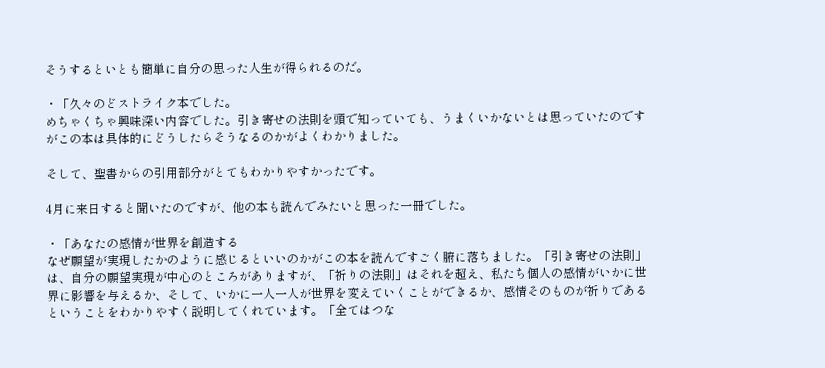そうするといとも簡単に自分の思った人生が得られるのだ。

・「久々のどストライク本でした。
めちゃくちゃ興味深い内容でした。引き寄せの法則を頭で知っていても、うまくいかないとは思っていたのですがこの本は具体的にどうしたらそうなるのかがよくわかりました。

そして、聖書からの引用部分がとてもわかりやすかったです。

4月に来日すると聞いたのですが、他の本も読んでみたいと思った一冊でした。

・「あなたの感情が世界を創造する
なぜ願望が実現したかのように感じるといいのかがこの本を読んですごく腑に落ちました。「引き寄せの法則」は、自分の願望実現が中心のところがありますが、「祈りの法則」はそれを超え、私たち個人の感情がいかに世界に影響を与えるか、そして、いかに一人一人が世界を変えていくことができるか、感情そのものが祈りであるということをわかりやすく説明してくれています。「全てはつな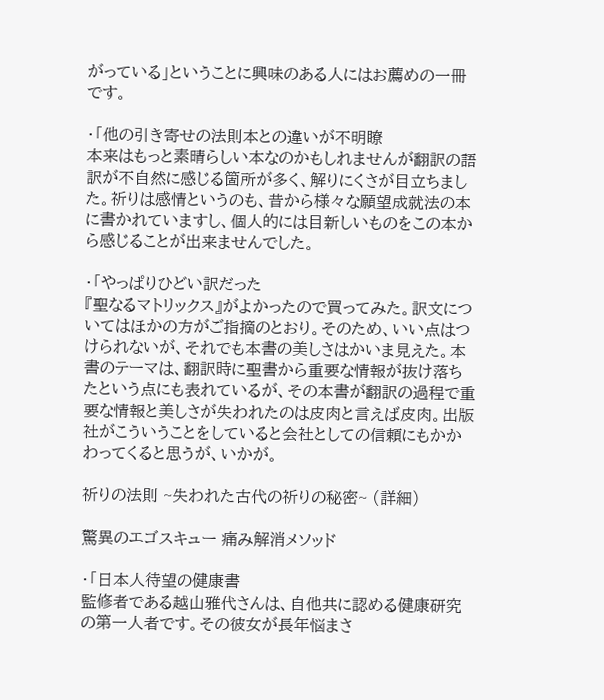がっている」ということに興味のある人にはお薦めの一冊です。

・「他の引き寄せの法則本との違いが不明瞭
本来はもっと素晴らしい本なのかもしれませんが翻訳の語訳が不自然に感じる箇所が多く、解りにくさが目立ちました。祈りは感情というのも、昔から様々な願望成就法の本に書かれていますし、個人的には目新しいものをこの本から感じることが出来ませんでした。

・「やっぱりひどい訳だった
『聖なるマトリックス』がよかったので買ってみた。訳文についてはほかの方がご指摘のとおり。そのため、いい点はつけられないが、それでも本書の美しさはかいま見えた。本書のテーマは、翻訳時に聖書から重要な情報が抜け落ちたという点にも表れているが、その本書が翻訳の過程で重要な情報と美しさが失われたのは皮肉と言えば皮肉。出版社がこういうことをしていると会社としての信頼にもかかわってくると思うが、いかが。

祈りの法則 ~失われた古代の祈りの秘密~ (詳細)

驚異のエゴスキュー 痛み解消メソッド

・「日本人待望の健康書
監修者である越山雅代さんは、自他共に認める健康研究の第一人者です。その彼女が長年悩まさ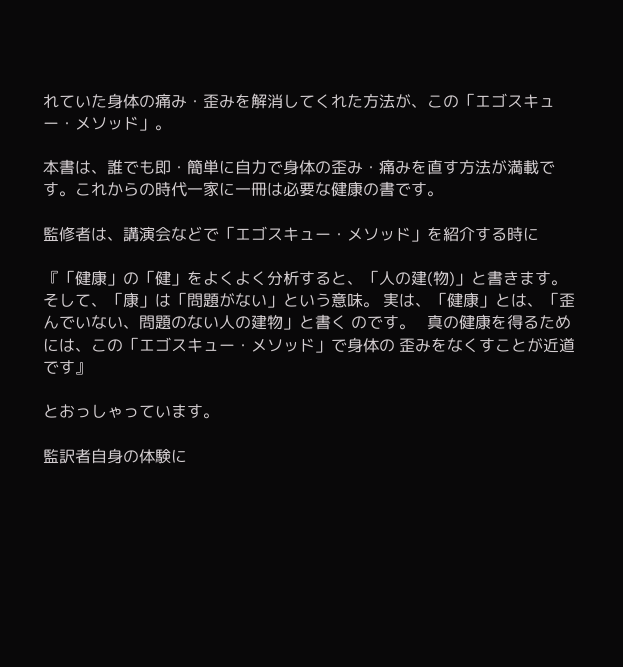れていた身体の痛み・歪みを解消してくれた方法が、この「エゴスキュー・メソッド」。

本書は、誰でも即・簡単に自力で身体の歪み・痛みを直す方法が満載です。これからの時代一家に一冊は必要な健康の書です。

監修者は、講演会などで「エゴスキュー・メソッド」を紹介する時に

『「健康」の「健」をよくよく分析すると、「人の建(物)」と書きます。 そして、「康」は「問題がない」という意味。 実は、「健康」とは、「歪んでいない、問題のない人の建物」と書く のです。   真の健康を得るためには、この「エゴスキュー・メソッド」で身体の 歪みをなくすことが近道です』

とおっしゃっています。

監訳者自身の体験に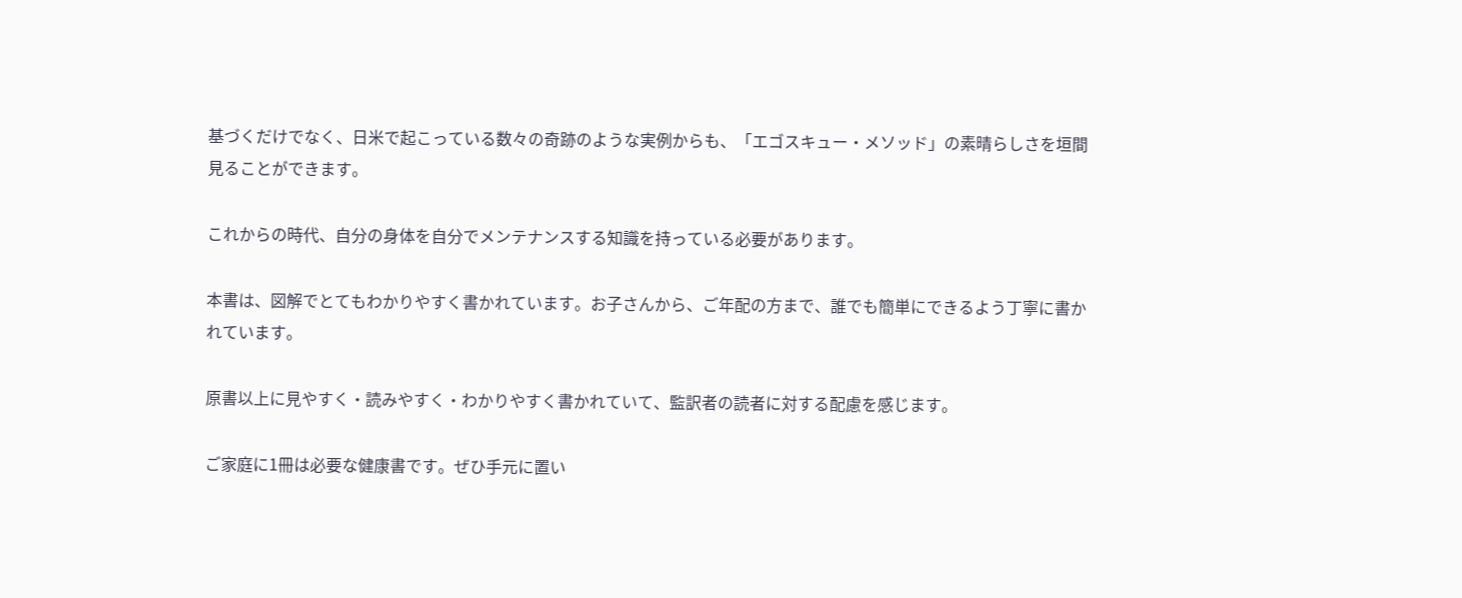基づくだけでなく、日米で起こっている数々の奇跡のような実例からも、「エゴスキュー・メソッド」の素晴らしさを垣間見ることができます。

これからの時代、自分の身体を自分でメンテナンスする知識を持っている必要があります。

本書は、図解でとてもわかりやすく書かれています。お子さんから、ご年配の方まで、誰でも簡単にできるよう丁寧に書かれています。

原書以上に見やすく・読みやすく・わかりやすく書かれていて、監訳者の読者に対する配慮を感じます。

ご家庭に1冊は必要な健康書です。ぜひ手元に置い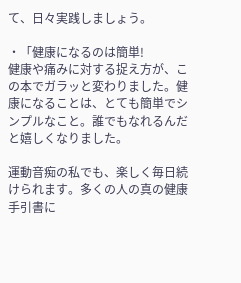て、日々実践しましょう。

・「健康になるのは簡単!
健康や痛みに対する捉え方が、この本でガラッと変わりました。健康になることは、とても簡単でシンプルなこと。誰でもなれるんだと嬉しくなりました。

運動音痴の私でも、楽しく毎日続けられます。多くの人の真の健康手引書に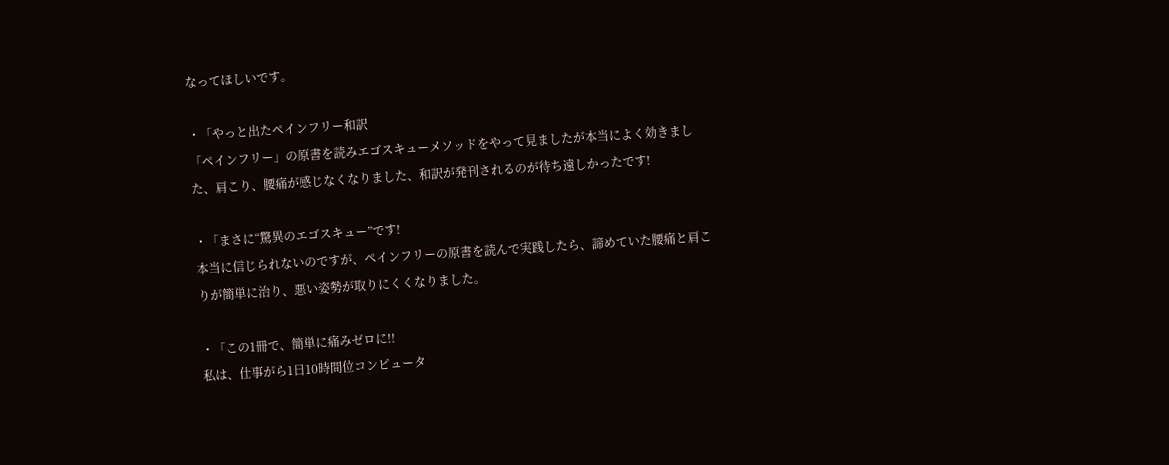なってほしいです。

・「やっと出たペインフリー和訳
「ペインフリー」の原書を読みエゴスキューメソッドをやって見ましたが本当によく効きました、肩こり、腰痛が感じなくなりました、和訳が発刊されるのが待ち遠しかったです!

・「まさに“驚異のエゴスキュー”です!
本当に信じられないのですが、ペインフリーの原書を読んで実践したら、諦めていた腰痛と肩こりが簡単に治り、悪い姿勢が取りにくくなりました。

・「この1冊で、簡単に痛みゼロに!!
私は、仕事がら1日10時間位コンピュータ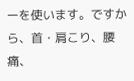ーを使います。ですから、首・肩こり、腰痛、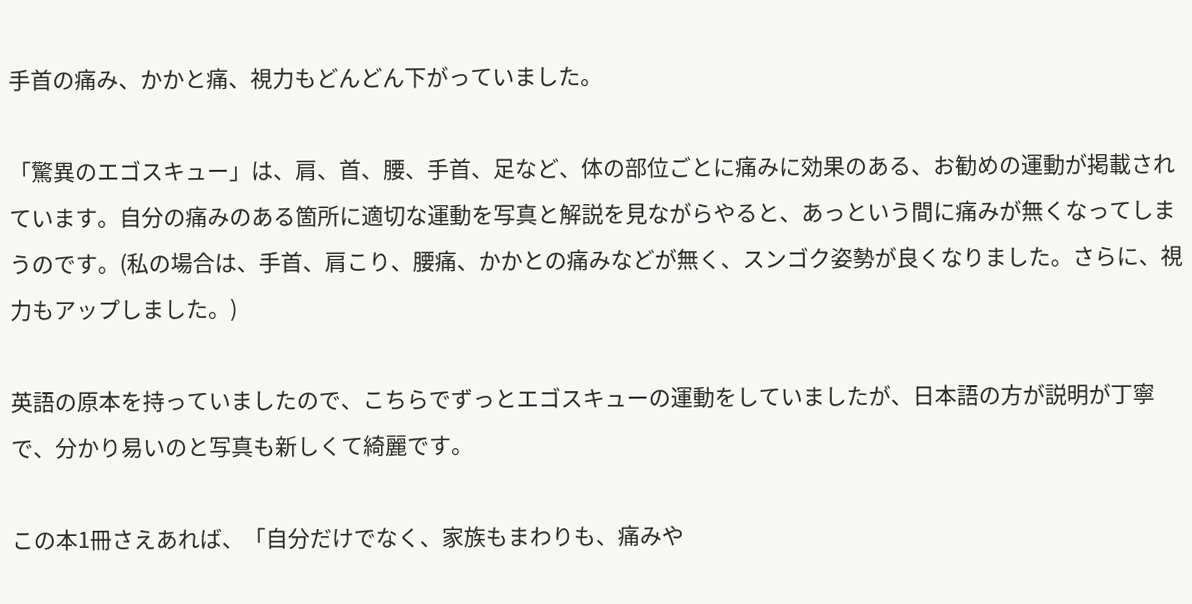手首の痛み、かかと痛、視力もどんどん下がっていました。

「驚異のエゴスキュー」は、肩、首、腰、手首、足など、体の部位ごとに痛みに効果のある、お勧めの運動が掲載されています。自分の痛みのある箇所に適切な運動を写真と解説を見ながらやると、あっという間に痛みが無くなってしまうのです。(私の場合は、手首、肩こり、腰痛、かかとの痛みなどが無く、スンゴク姿勢が良くなりました。さらに、視力もアップしました。)

英語の原本を持っていましたので、こちらでずっとエゴスキューの運動をしていましたが、日本語の方が説明が丁寧で、分かり易いのと写真も新しくて綺麗です。

この本1冊さえあれば、「自分だけでなく、家族もまわりも、痛みや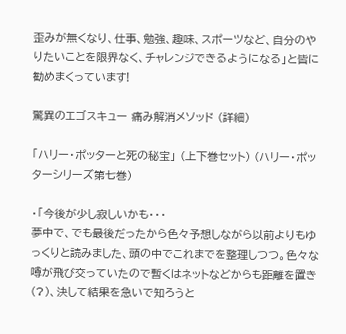歪みが無くなり、仕事、勉強、趣味、スポーツなど、自分のやりたいことを限界なく、チャレンジできるようになる」と皆に勧めまくっています!

驚異のエゴスキュー 痛み解消メソッド (詳細)

「ハリー・ポッターと死の秘宝」 (上下巻セット) (ハリー・ポッターシリーズ第七巻)

・「今後が少し寂しいかも・・・
夢中で、でも最後だったから色々予想しながら以前よりもゆっくりと読みました、頭の中でこれまでを整理しつつ。色々な噂が飛び交っていたので暫くはネットなどからも距離を置き(?)、決して結果を急いで知ろうと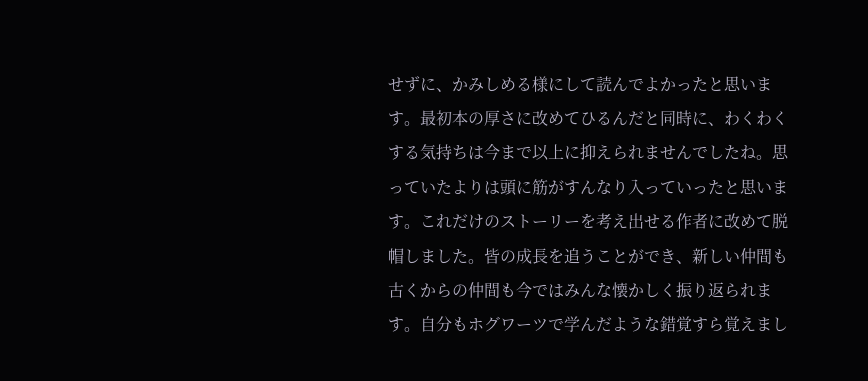せずに、かみしめる様にして読んでよかったと思います。最初本の厚さに改めてひるんだと同時に、わくわくする気持ちは今まで以上に抑えられませんでしたね。思っていたよりは頭に筋がすんなり入っていったと思います。これだけのストーリーを考え出せる作者に改めて脱帽しました。皆の成長を追うことができ、新しい仲間も古くからの仲間も今ではみんな懐かしく振り返られます。自分もホグワーツで学んだような錯覚すら覚えまし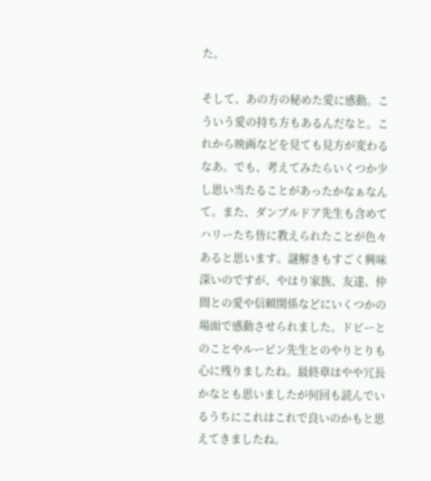た。

そして、あの方の秘めた愛に感動。こういう愛の持ち方もあるんだなと。これから映画などを見ても見方が変わるなあ。でも、考えてみたらいくつか少し思い当たることがあったかなぁなんて。また、ダンブルドア先生も含めてハリーたち皆に教えられたことが色々あると思います。謎解きもすごく興味深いのですが、やはり家族、友達、仲間との愛や信頼関係などにいくつかの場面で感動させられました。ドビーとのことやルーピン先生とのやりとりも心に残りましたね。最終章はやや冗長かなとも思いましたが何回も読んでいるうちにこれはこれで良いのかもと思えてきましたね。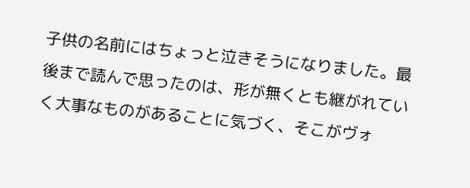子供の名前にはちょっと泣きそうになりました。最後まで読んで思ったのは、形が無くとも継がれていく大事なものがあることに気づく、そこがヴォ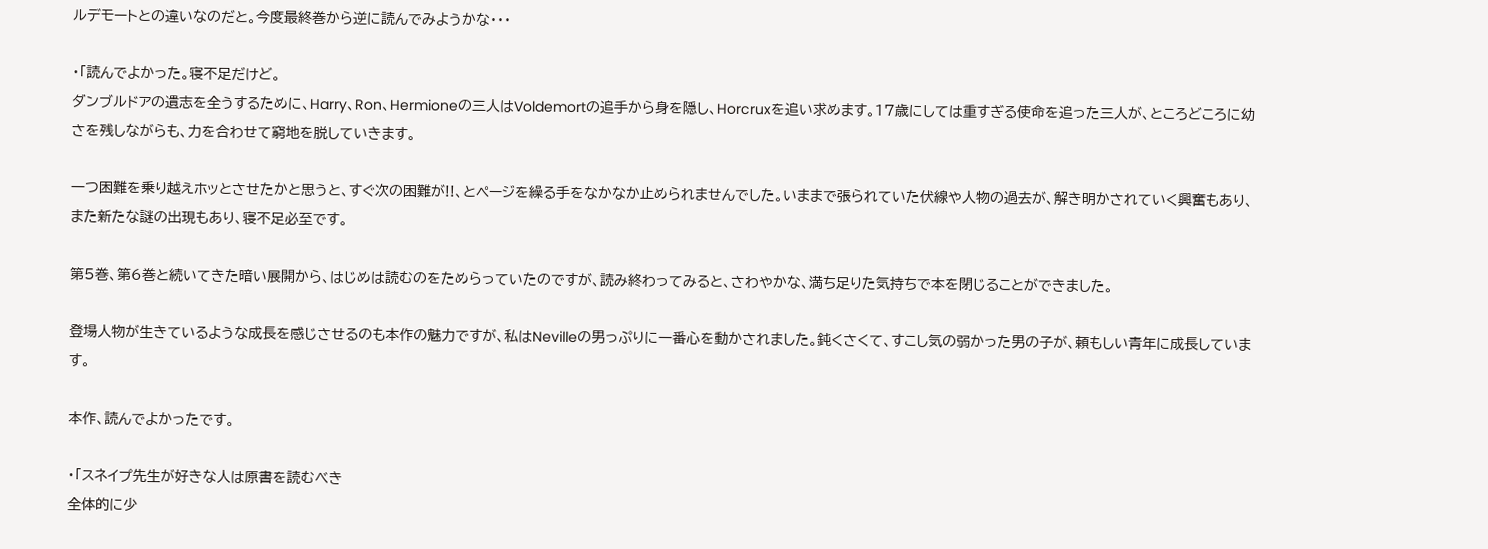ルデモートとの違いなのだと。今度最終巻から逆に読んでみようかな・・・

・「読んでよかった。寝不足だけど。
ダンブルドアの遺志を全うするために、Harry、Ron、Hermioneの三人はVoldemortの追手から身を隠し、Horcruxを追い求めます。17歳にしては重すぎる使命を追った三人が、ところどころに幼さを残しながらも、力を合わせて窮地を脱していきます。

一つ困難を乗り越えホッとさせたかと思うと、すぐ次の困難が!!、とページを繰る手をなかなか止められませんでした。いままで張られていた伏線や人物の過去が、解き明かされていく興奮もあり、また新たな謎の出現もあり、寝不足必至です。

第5巻、第6巻と続いてきた暗い展開から、はじめは読むのをためらっていたのですが、読み終わってみると、さわやかな、満ち足りた気持ちで本を閉じることができました。

登場人物が生きているような成長を感じさせるのも本作の魅力ですが、私はNevilleの男っぷりに一番心を動かされました。鈍くさくて、すこし気の弱かった男の子が、頼もしい青年に成長しています。

本作、読んでよかったです。

・「スネイプ先生が好きな人は原書を読むべき
全体的に少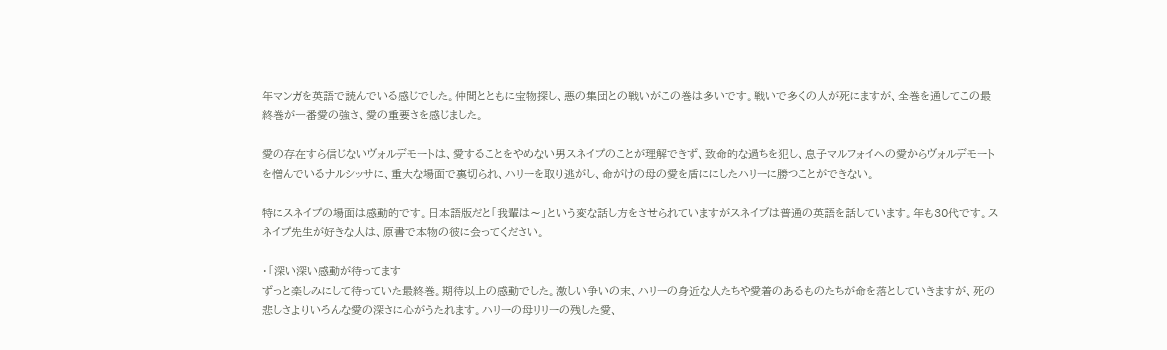年マンガを英語で読んでいる感じでした。仲間とともに宝物探し、悪の集団との戦いがこの巻は多いです。戦いで多くの人が死にますが、全巻を通してこの最終巻が一番愛の強さ、愛の重要さを感じました。

愛の存在すら信じないヴォルデモートは、愛することをやめない男スネイプのことが理解できず、致命的な過ちを犯し、息子マルフォイへの愛からヴォルデモートを憎んでいるナルシッサに、重大な場面で裏切られ、ハリーを取り逃がし、命がけの母の愛を盾ににしたハリーに勝つことができない。

特にスネイプの場面は感動的です。日本語版だと「我輩は〜」という変な話し方をさせられていますがスネイブは普通の英語を話しています。年も30代です。スネイプ先生が好きな人は、原書で本物の彼に会ってください。

・「深い深い感動が待ってます
ずっと楽しみにして待っていた最終巻。期待以上の感動でした。激しい争いの末、ハリーの身近な人たちや愛着のあるものたちが命を落としていきますが、死の悲しさよりいろんな愛の深さに心がうたれます。ハリーの母リリーの残した愛、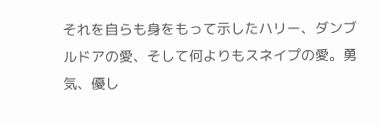それを自らも身をもって示したハリー、ダンブルドアの愛、そして何よりもスネイプの愛。勇気、優し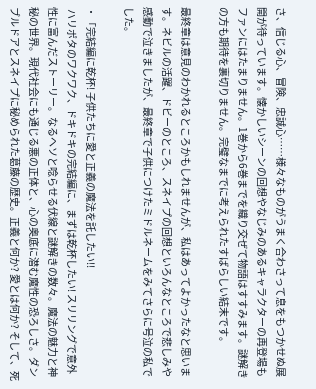さ、信じる心、冒険、忠誠心……様々なものがうまく合わさって息をもつかせぬ展開が待っています。懐かしいシーンの回想やなじみのあるキャラクターの再登場もファンにはたまりません。1巻から6巻までを織り交ぜて物語はすすみます。謎解きの方も期待を裏切りません。完璧なまでに考えられたすばらしい結末です。

最終章は意見のわかれるところかもしれませんが、私はあってよかったなと思います。ネビルの活躍、ドビーのところ、スネイプの回想といろんなところで悲しみや感動で泣きましたが、最終章で子供につけたミドルネームをみてさらに号泣の私でした。

・「完結編に乾杯! 子供たちに愛と正義の魔法を託したい!!
 ハリポタのワクワク、ドキドキの完結編に、まずは乾杯したい! スリリングで意外性に富んだストーリー。なるヘソと唸らせる伏線と謎解きの数々。魔法の魅力と神秘の世界。現代社会にも通じる悪の正体と、心の奥底に潜む魔性の恐ろしさ。ダンブルドアとスネイプに秘められた葛藤の歴史。正義と何か? 愛とは何か? そして、死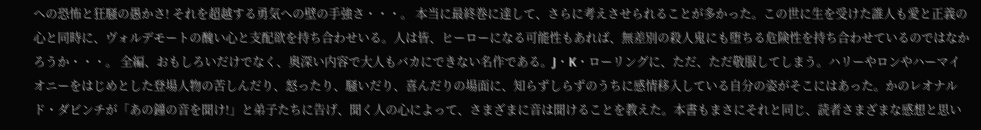への恐怖と狂騒の愚かさ! それを超越する勇気への壁の手強さ・・・。 本当に最終巻に達して、さらに考えさせられることが多かった。この世に生を受けた誰人も愛と正義の心と同時に、ヴォルデモートの醜い心と支配欲を持ち合わせいる。人は皆、ヒーローになる可能性もあれば、無差別の殺人鬼にも堕ちる危険性を持ち合わせているのではなかろうか・・・。 全編、おもしろいだけでなく、奥深い内容で大人もバカにできない名作である。J・K・ローリングに、ただ、ただ敬服してしまう。ハリーやロンやハーマイオニーをはじめとした登場人物の苦しんだり、怒ったり、騒いだり、喜んだりの場面に、知らずしらずのうちに感情移入している自分の姿がそこにはあった。かのレオナルド・ダビンチが「あの鐘の音を聞け!」と弟子たちに告げ、聞く人の心によって、さまざまに音は聞けることを教えた。本書もまさにそれと同じ、読者さまざまな感想と思い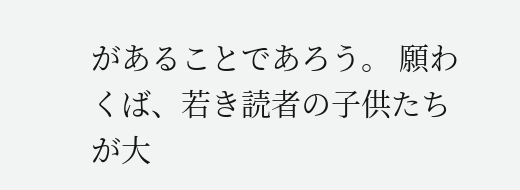があることであろう。 願わくば、若き読者の子供たちが大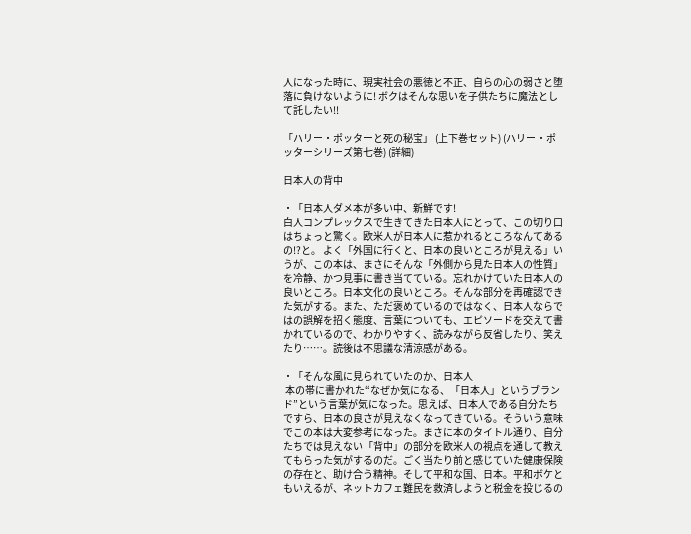人になった時に、現実社会の悪徳と不正、自らの心の弱さと堕落に負けないように! ボクはそんな思いを子供たちに魔法として託したい!!

「ハリー・ポッターと死の秘宝」 (上下巻セット) (ハリー・ポッターシリーズ第七巻) (詳細)

日本人の背中

・「日本人ダメ本が多い中、新鮮です!
白人コンプレックスで生きてきた日本人にとって、この切り口はちょっと驚く。欧米人が日本人に惹かれるところなんてあるの!?と。 よく「外国に行くと、日本の良いところが見える」いうが、この本は、まさにそんな「外側から見た日本人の性質」を冷静、かつ見事に書き当てている。忘れかけていた日本人の良いところ。日本文化の良いところ。そんな部分を再確認できた気がする。また、ただ褒めているのではなく、日本人ならではの誤解を招く態度、言葉についても、エピソードを交えて書かれているので、わかりやすく、読みながら反省したり、笑えたり……。読後は不思議な清涼感がある。

・「そんな風に見られていたのか、日本人
 本の帯に書かれた“なぜか気になる、「日本人」というブランド”という言葉が気になった。思えば、日本人である自分たちですら、日本の良さが見えなくなってきている。そういう意味でこの本は大変参考になった。まさに本のタイトル通り、自分たちでは見えない「背中」の部分を欧米人の視点を通して教えてもらった気がするのだ。ごく当たり前と感じていた健康保険の存在と、助け合う精神。そして平和な国、日本。平和ボケともいえるが、ネットカフェ難民を救済しようと税金を投じるの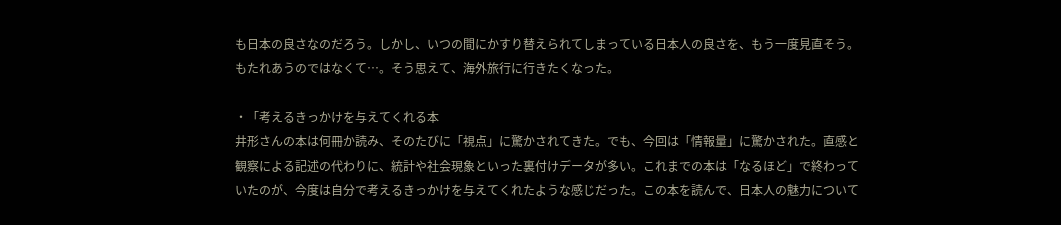も日本の良さなのだろう。しかし、いつの間にかすり替えられてしまっている日本人の良さを、もう一度見直そう。もたれあうのではなくて…。そう思えて、海外旅行に行きたくなった。

・「考えるきっかけを与えてくれる本
井形さんの本は何冊か読み、そのたびに「視点」に驚かされてきた。でも、今回は「情報量」に驚かされた。直感と観察による記述の代わりに、統計や社会現象といった裏付けデータが多い。これまでの本は「なるほど」で終わっていたのが、今度は自分で考えるきっかけを与えてくれたような感じだった。この本を読んで、日本人の魅力について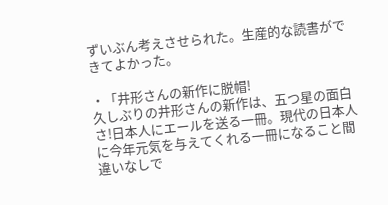ずいぶん考えさせられた。生産的な読書ができてよかった。

・「井形さんの新作に脱帽!
久しぶりの井形さんの新作は、五つ星の面白さ!日本人にエールを送る一冊。現代の日本人に今年元気を与えてくれる一冊になること間違いなしで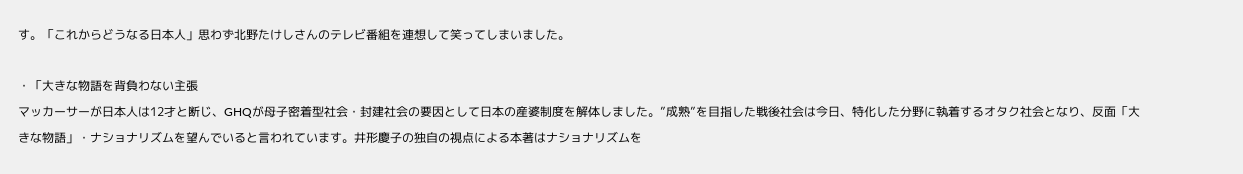す。「これからどうなる日本人」思わず北野たけしさんのテレビ番組を連想して笑ってしまいました。

・「大きな物語を背負わない主張
マッカーサーが日本人は12才と断じ、GHQが母子密着型社会・封建社会の要因として日本の産婆制度を解体しました。”成熟”を目指した戦後社会は今日、特化した分野に執着するオタク社会となり、反面「大きな物語」・ナショナリズムを望んでいると言われています。井形慶子の独自の視点による本著はナショナリズムを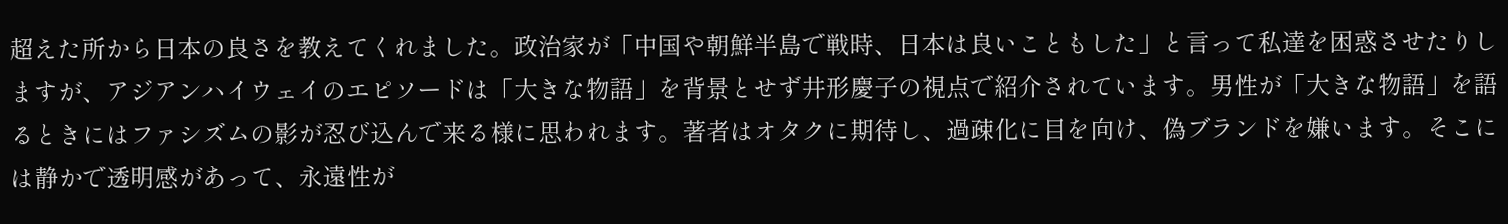超えた所から日本の良さを教えてくれました。政治家が「中国や朝鮮半島で戦時、日本は良いこともした」と言って私達を困惑させたりしますが、アジアンハイウェイのエピソードは「大きな物語」を背景とせず井形慶子の視点で紹介されています。男性が「大きな物語」を語るときにはファシズムの影が忍び込んで来る様に思われます。著者はオタクに期待し、過疎化に目を向け、偽ブランドを嫌います。そこには静かで透明感があって、永遠性が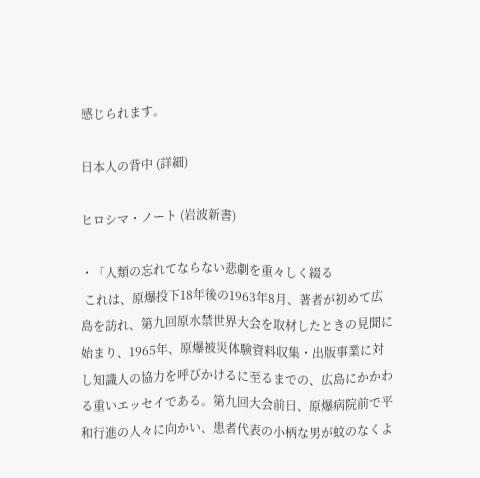感じられます。

日本人の背中 (詳細)

ヒロシマ・ノート (岩波新書)

・「人類の忘れてならない悲劇を重々しく綴る
 これは、原爆投下18年後の1963年8月、著者が初めて広島を訪れ、第九回原水禁世界大会を取材したときの見聞に始まり、1965年、原爆被災体験資料収集・出版事業に対し知識人の協力を呼びかけるに至るまでの、広島にかかわる重いエッセイである。第九回大会前日、原爆病院前で平和行進の人々に向かい、患者代表の小柄な男が蚊のなくよ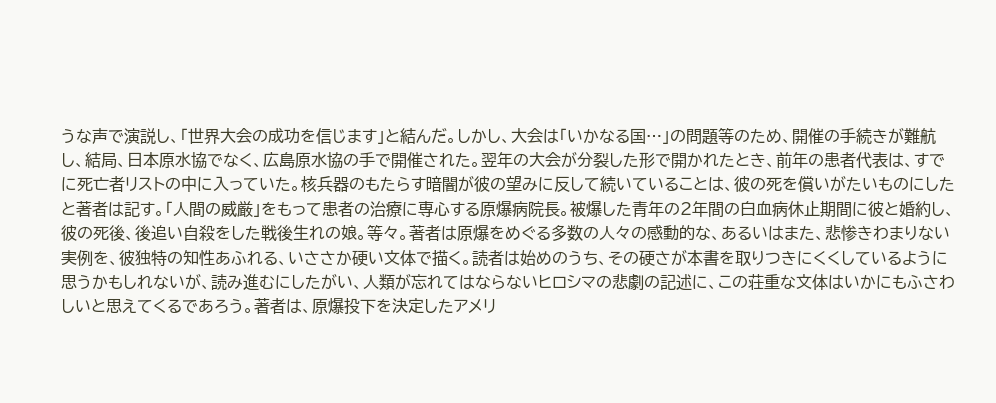うな声で演説し、「世界大会の成功を信じます」と結んだ。しかし、大会は「いかなる国…」の問題等のため、開催の手続きが難航し、結局、日本原水協でなく、広島原水協の手で開催された。翌年の大会が分裂した形で開かれたとき、前年の患者代表は、すでに死亡者リストの中に入っていた。核兵器のもたらす暗闇が彼の望みに反して続いていることは、彼の死を償いがたいものにしたと著者は記す。「人間の威厳」をもって患者の治療に専心する原爆病院長。被爆した青年の2年間の白血病休止期間に彼と婚約し、彼の死後、後追い自殺をした戦後生れの娘。等々。著者は原爆をめぐる多数の人々の感動的な、あるいはまた、悲惨きわまりない実例を、彼独特の知性あふれる、いささか硬い文体で描く。読者は始めのうち、その硬さが本書を取りつきにくくしているように思うかもしれないが、読み進むにしたがい、人類が忘れてはならないヒロシマの悲劇の記述に、この荘重な文体はいかにもふさわしいと思えてくるであろう。著者は、原爆投下を決定したアメリ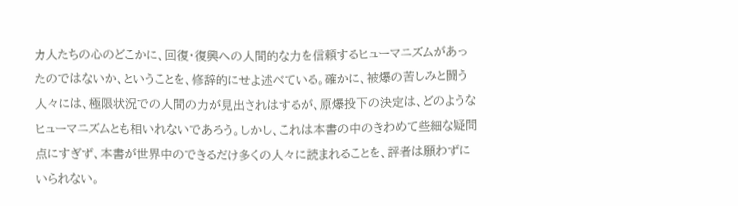カ人たちの心のどこかに、回復・復興への人間的な力を信頼するヒューマニズムがあったのではないか、ということを、修辞的にせよ述べている。確かに、被爆の苦しみと闘う人々には、極限状況での人間の力が見出されはするが、原爆投下の決定は、どのようなヒューマニズムとも相いれないであろう。しかし、これは本書の中のきわめて些細な疑問点にすぎず、本書が世界中のできるだけ多くの人々に読まれることを、評者は願わずにいられない。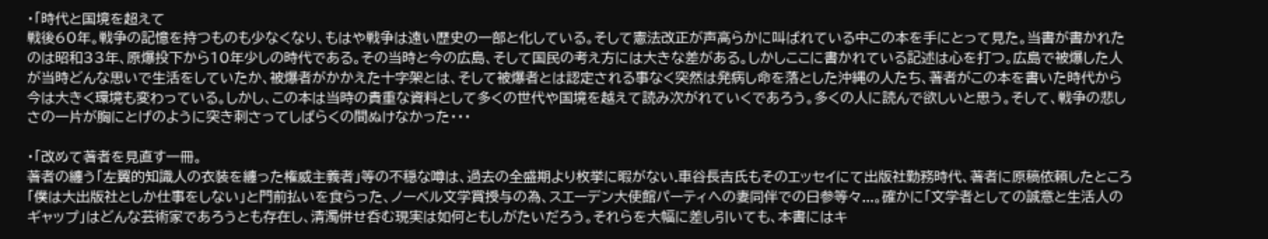・「時代と国境を超えて
戦後60年。戦争の記憶を持つものも少なくなり、もはや戦争は遠い歴史の一部と化している。そして憲法改正が声高らかに叫ばれている中この本を手にとって見た。当書が書かれたのは昭和33年、原爆投下から10年少しの時代である。その当時と今の広島、そして国民の考え方には大きな差がある。しかしここに書かれている記述は心を打つ。広島で被爆した人が当時どんな思いで生活をしていたか、被爆者がかかえた十字架とは、そして被爆者とは認定される事なく突然は発病し命を落とした沖縄の人たち、著者がこの本を書いた時代から今は大きく環境も変わっている。しかし、この本は当時の貴重な資料として多くの世代や国境を越えて読み次がれていくであろう。多くの人に読んで欲しいと思う。そして、戦争の悲しさの一片が胸にとげのように突き刺さってしばらくの間ぬけなかった・・・

・「改めて著者を見直す一冊。
著者の纏う「左翼的知識人の衣装を纏った権威主義者」等の不穏な噂は、過去の全盛期より枚挙に暇がない.車谷長吉氏もそのエッセイにて出版社勤務時代、著者に原稿依頼したところ「僕は大出版社としか仕事をしない」と門前払いを食らった、ノーベル文学賞授与の為、スエーデン大使館パーティへの妻同伴での日参等々...。確かに「文学者としての誠意と生活人のギャップ」はどんな芸術家であろうとも存在し、清濁併せ呑む現実は如何ともしがたいだろう。それらを大幅に差し引いても、本書にはキ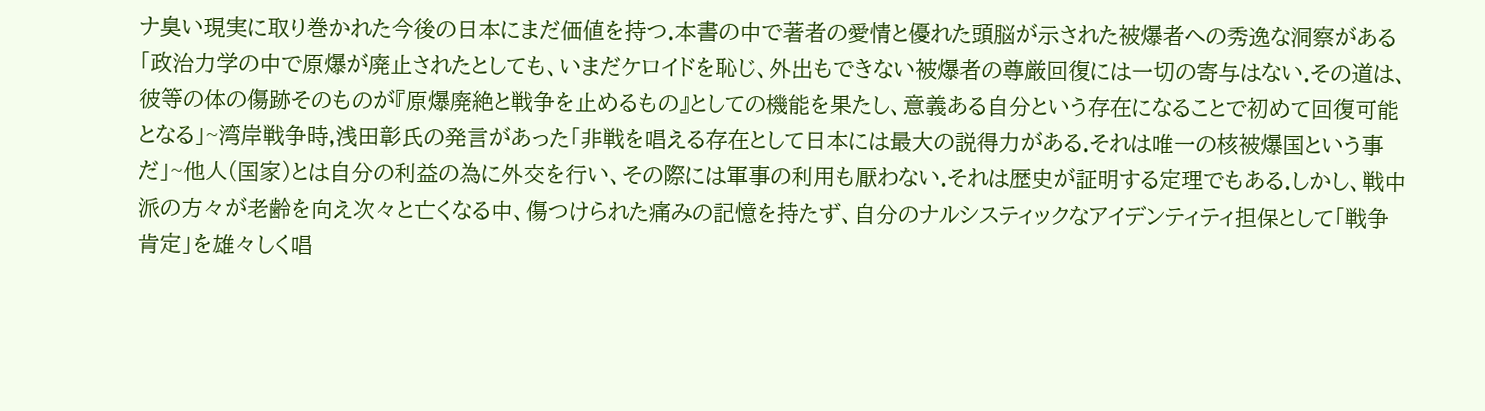ナ臭い現実に取り巻かれた今後の日本にまだ価値を持つ.本書の中で著者の愛情と優れた頭脳が示された被爆者への秀逸な洞察がある「政治力学の中で原爆が廃止されたとしても、いまだケロイドを恥じ、外出もできない被爆者の尊厳回復には一切の寄与はない.その道は、彼等の体の傷跡そのものが『原爆廃絶と戦争を止めるもの』としての機能を果たし、意義ある自分という存在になることで初めて回復可能となる」~湾岸戦争時,浅田彰氏の発言があった「非戦を唱える存在として日本には最大の説得力がある.それは唯一の核被爆国という事だ」~他人(国家)とは自分の利益の為に外交を行い、その際には軍事の利用も厭わない.それは歴史が証明する定理でもある.しかし、戦中派の方々が老齢を向え次々と亡くなる中、傷つけられた痛みの記憶を持たず、自分のナルシスティックなアイデンティティ担保として「戦争肯定」を雄々しく唱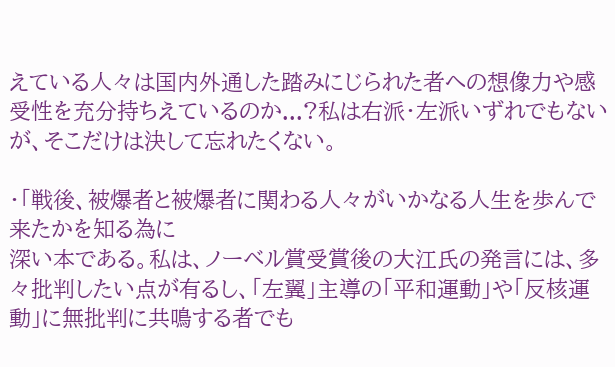えている人々は国内外通した踏みにじられた者への想像力や感受性を充分持ちえているのか...?私は右派・左派いずれでもないが、そこだけは決して忘れたくない。

・「戦後、被爆者と被爆者に関わる人々がいかなる人生を歩んで来たかを知る為に
深い本である。私は、ノーベル賞受賞後の大江氏の発言には、多々批判したい点が有るし、「左翼」主導の「平和運動」や「反核運動」に無批判に共鳴する者でも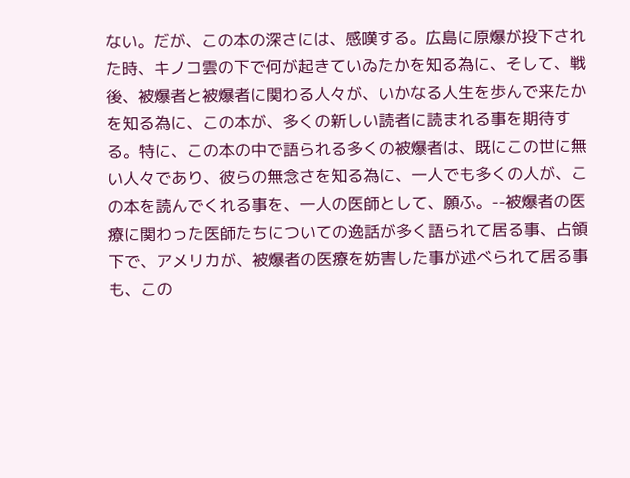ない。だが、この本の深さには、感嘆する。広島に原爆が投下された時、キノコ雲の下で何が起きていゐたかを知る為に、そして、戦後、被爆者と被爆者に関わる人々が、いかなる人生を歩んで来たかを知る為に、この本が、多くの新しい読者に読まれる事を期待する。特に、この本の中で語られる多くの被爆者は、既にこの世に無い人々であり、彼らの無念さを知る為に、一人でも多くの人が、この本を読んでくれる事を、一人の医師として、願ふ。--被爆者の医療に関わった医師たちについての逸話が多く語られて居る事、占領下で、アメリカが、被爆者の医療を妨害した事が述べられて居る事も、この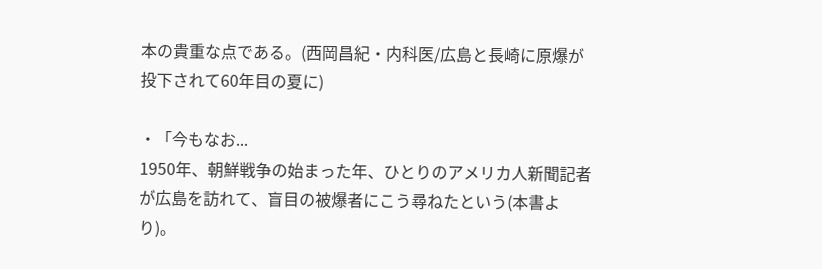本の貴重な点である。(西岡昌紀・内科医/広島と長崎に原爆が投下されて60年目の夏に)

・「今もなお...
1950年、朝鮮戦争の始まった年、ひとりのアメリカ人新聞記者が広島を訪れて、盲目の被爆者にこう尋ねたという(本書より)。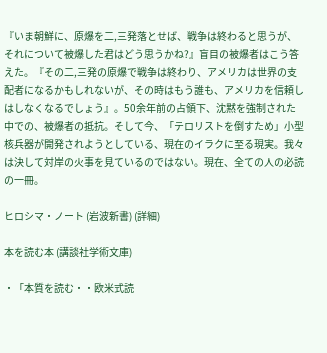『いま朝鮮に、原爆を二,三発落とせば、戦争は終わると思うが、それについて被爆した君はどう思うかね?』盲目の被爆者はこう答えた。『その二,三発の原爆で戦争は終わり、アメリカは世界の支配者になるかもしれないが、その時はもう誰も、アメリカを信頼しはしなくなるでしょう』。50余年前の占領下、沈黙を強制された中での、被爆者の抵抗。そして今、「テロリストを倒すため」小型核兵器が開発されようとしている、現在のイラクに至る現実。我々は決して対岸の火事を見ているのではない。現在、全ての人の必読の一冊。

ヒロシマ・ノート (岩波新書) (詳細)

本を読む本 (講談社学術文庫)

・「本質を読む・・欧米式読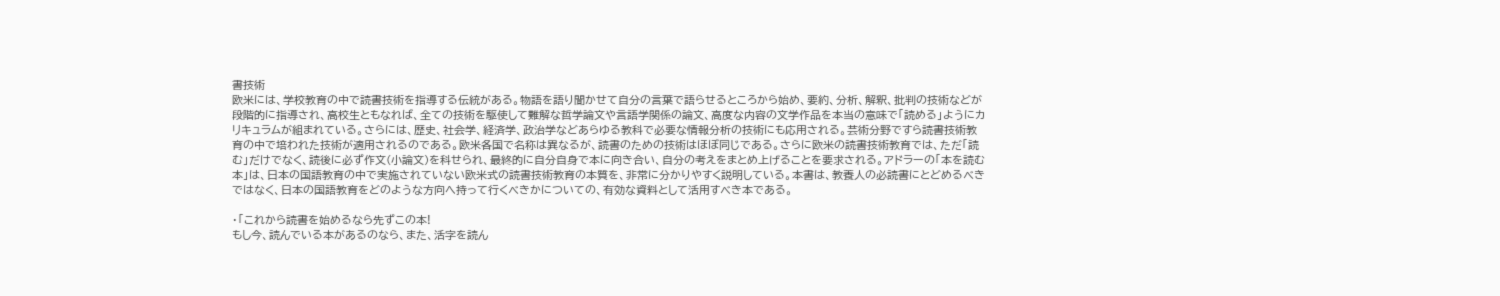書技術
欧米には、学校教育の中で読書技術を指導する伝統がある。物語を語り聞かせて自分の言葉で語らせるところから始め、要約、分析、解釈、批判の技術などが段階的に指導され、高校生ともなれば、全ての技術を駆使して難解な哲学論文や言語学関係の論文、高度な内容の文学作品を本当の意味で「読める」ようにカリキュラムが組まれている。さらには、歴史、社会学、経済学、政治学などあらゆる教科で必要な情報分析の技術にも応用される。芸術分野ですら読書技術教育の中で培われた技術が適用されるのである。欧米各国で名称は異なるが、読書のための技術はほぼ同じである。さらに欧米の読書技術教育では、ただ「読む」だけでなく、読後に必ず作文(小論文)を科せられ、最終的に自分自身で本に向き合い、自分の考えをまとめ上げることを要求される。アドラーの「本を読む本」は、日本の国語教育の中で実施されていない欧米式の読書技術教育の本質を、非常に分かりやすく説明している。本書は、教養人の必読書にとどめるべきではなく、日本の国語教育をどのような方向へ持って行くべきかについての、有効な資料として活用すべき本である。

・「これから読書を始めるなら先ずこの本!
もし今、読んでいる本があるのなら、また、活字を読ん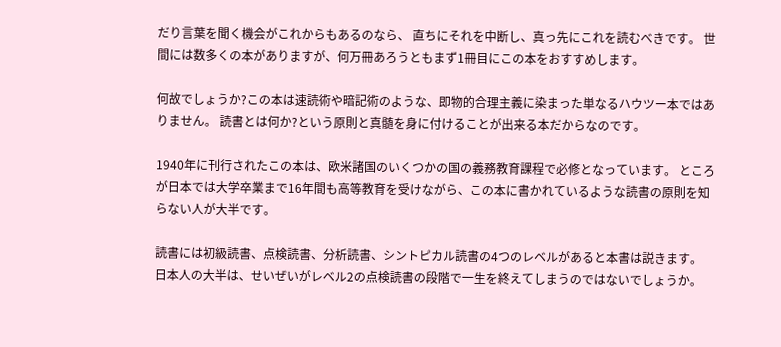だり言葉を聞く機会がこれからもあるのなら、 直ちにそれを中断し、真っ先にこれを読むべきです。 世間には数多くの本がありますが、何万冊あろうともまず1冊目にこの本をおすすめします。

何故でしょうか?この本は速読術や暗記術のような、即物的合理主義に染まった単なるハウツー本ではありません。 読書とは何か?という原則と真髄を身に付けることが出来る本だからなのです。

1940年に刊行されたこの本は、欧米諸国のいくつかの国の義務教育課程で必修となっています。 ところが日本では大学卒業まで16年間も高等教育を受けながら、この本に書かれているような読書の原則を知らない人が大半です。

読書には初級読書、点検読書、分析読書、シントピカル読書の4つのレベルがあると本書は説きます。 日本人の大半は、せいぜいがレベル2の点検読書の段階で一生を終えてしまうのではないでしょうか。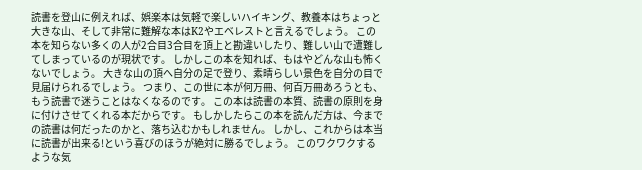読書を登山に例えれば、娯楽本は気軽で楽しいハイキング、教養本はちょっと大きな山、そして非常に難解な本はK2やエベレストと言えるでしょう。 この本を知らない多くの人が2合目3合目を頂上と勘違いしたり、難しい山で遭難してしまっているのが現状です。 しかしこの本を知れば、もはやどんな山も怖くないでしょう。 大きな山の頂へ自分の足で登り、素晴らしい景色を自分の目で見届けられるでしょう。 つまり、この世に本が何万冊、何百万冊あろうとも、もう読書で迷うことはなくなるのです。 この本は読書の本質、読書の原則を身に付けさせてくれる本だからです。 もしかしたらこの本を読んだ方は、今までの読書は何だったのかと、落ち込むかもしれません。 しかし、これからは本当に読書が出来る!という喜びのほうが絶対に勝るでしょう。 このワクワクするような気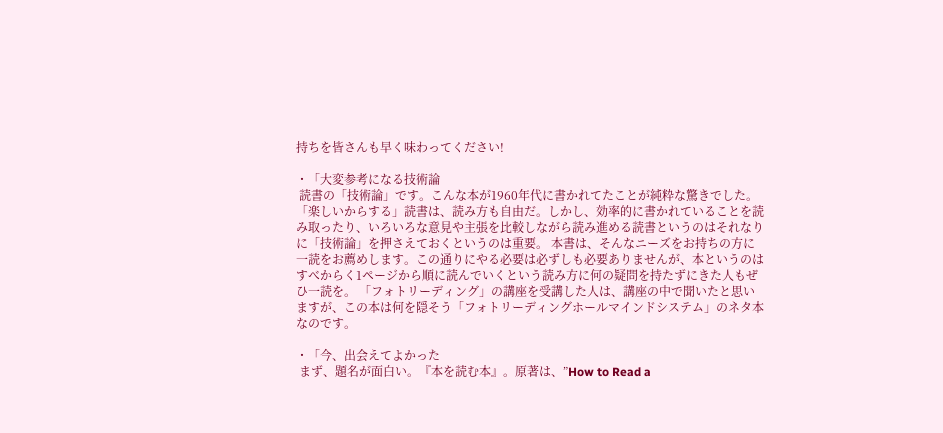持ちを皆さんも早く味わってください!

・「大変参考になる技術論
 読書の「技術論」です。こんな本が1960年代に書かれてたことが純粋な驚きでした。 「楽しいからする」読書は、読み方も自由だ。しかし、効率的に書かれていることを読み取ったり、いろいろな意見や主張を比較しながら読み進める読書というのはそれなりに「技術論」を押さえておくというのは重要。 本書は、そんなニーズをお持ちの方に一読をお薦めします。この通りにやる必要は必ずしも必要ありませんが、本というのはすべからく1ページから順に読んでいくという読み方に何の疑問を持たずにきた人もぜひ一読を。 「フォトリーディング」の講座を受講した人は、講座の中で聞いたと思いますが、この本は何を隠そう「フォトリーディングホールマインドシステム」のネタ本なのです。

・「今、出会えてよかった
 まず、題名が面白い。『本を読む本』。原著は、”How to Read a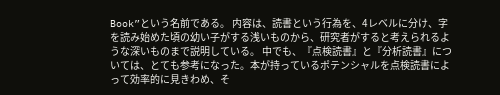Book”という名前である。 内容は、読書という行為を、4レベルに分け、字を読み始めた頃の幼い子がする浅いものから、研究者がすると考えられるような深いものまで説明している。 中でも、『点検読書』と『分析読書』については、とても参考になった。本が持っているポテンシャルを点検読書によって効率的に見きわめ、そ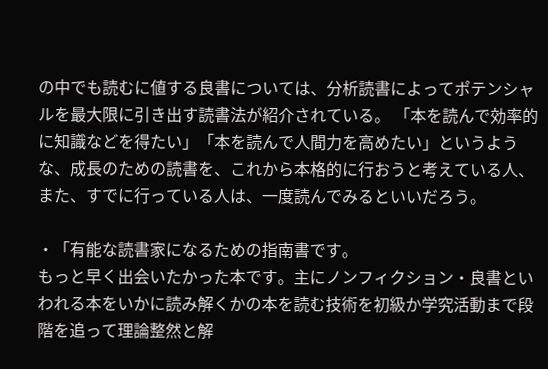の中でも読むに値する良書については、分析読書によってポテンシャルを最大限に引き出す読書法が紹介されている。 「本を読んで効率的に知識などを得たい」「本を読んで人間力を高めたい」というような、成長のための読書を、これから本格的に行おうと考えている人、また、すでに行っている人は、一度読んでみるといいだろう。

・「有能な読書家になるための指南書です。
もっと早く出会いたかった本です。主にノンフィクション・良書といわれる本をいかに読み解くかの本を読む技術を初級か学究活動まで段階を追って理論整然と解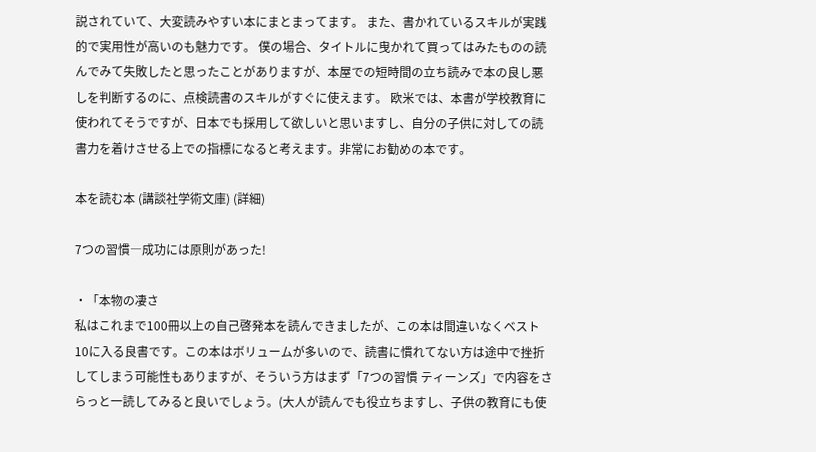説されていて、大変読みやすい本にまとまってます。 また、書かれているスキルが実践的で実用性が高いのも魅力です。 僕の場合、タイトルに曳かれて買ってはみたものの読んでみて失敗したと思ったことがありますが、本屋での短時間の立ち読みで本の良し悪しを判断するのに、点検読書のスキルがすぐに使えます。 欧米では、本書が学校教育に使われてそうですが、日本でも採用して欲しいと思いますし、自分の子供に対しての読書力を着けさせる上での指標になると考えます。非常にお勧めの本です。

本を読む本 (講談社学術文庫) (詳細)

7つの習慣―成功には原則があった!

・「本物の凄さ
私はこれまで100冊以上の自己啓発本を読んできましたが、この本は間違いなくベスト10に入る良書です。この本はボリュームが多いので、読書に慣れてない方は途中で挫折してしまう可能性もありますが、そういう方はまず「7つの習慣 ティーンズ」で内容をさらっと一読してみると良いでしょう。(大人が読んでも役立ちますし、子供の教育にも使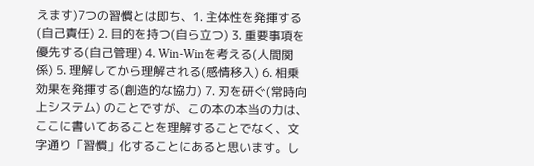えます)7つの習慣とは即ち、1. 主体性を発揮する(自己責任) 2. 目的を持つ(自ら立つ) 3. 重要事項を優先する(自己管理) 4. Win-Winを考える(人間関係) 5. 理解してから理解される(感情移入) 6. 相乗効果を発揮する(創造的な協力) 7. 刃を研ぐ(常時向上システム) のことですが、この本の本当の力は、ここに書いてあることを理解することでなく、文字通り「習慣」化することにあると思います。し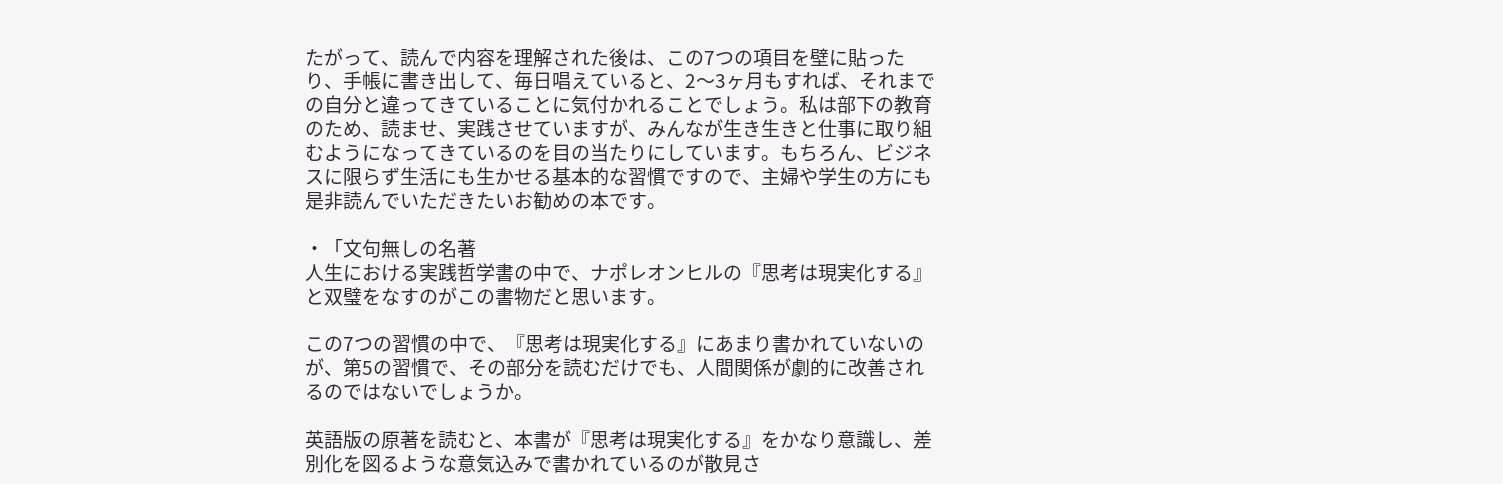たがって、読んで内容を理解された後は、この7つの項目を壁に貼ったり、手帳に書き出して、毎日唱えていると、2〜3ヶ月もすれば、それまでの自分と違ってきていることに気付かれることでしょう。私は部下の教育のため、読ませ、実践させていますが、みんなが生き生きと仕事に取り組むようになってきているのを目の当たりにしています。もちろん、ビジネスに限らず生活にも生かせる基本的な習慣ですので、主婦や学生の方にも是非読んでいただきたいお勧めの本です。

・「文句無しの名著
人生における実践哲学書の中で、ナポレオンヒルの『思考は現実化する』と双璧をなすのがこの書物だと思います。

この7つの習慣の中で、『思考は現実化する』にあまり書かれていないのが、第5の習慣で、その部分を読むだけでも、人間関係が劇的に改善されるのではないでしょうか。

英語版の原著を読むと、本書が『思考は現実化する』をかなり意識し、差別化を図るような意気込みで書かれているのが散見さ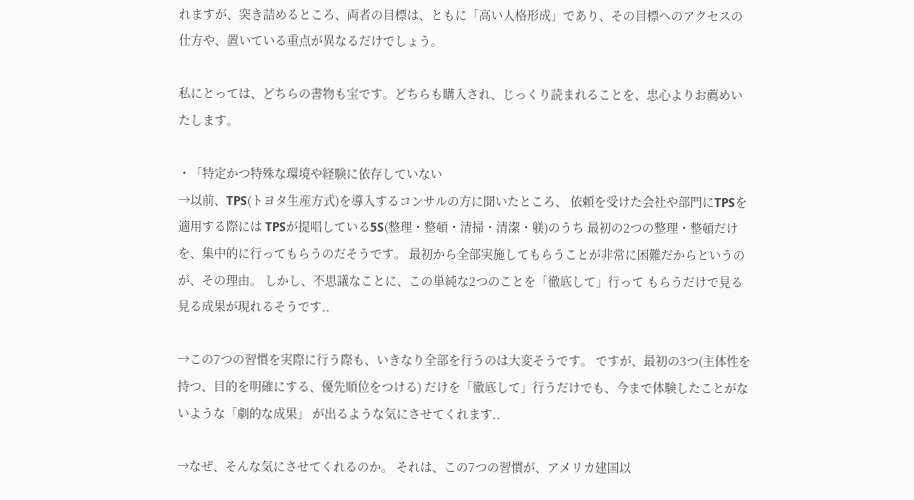れますが、突き詰めるところ、両者の目標は、ともに「高い人格形成」であり、その目標へのアクセスの仕方や、置いている重点が異なるだけでしょう。

私にとっては、どちらの書物も宝です。どちらも購入され、じっくり読まれることを、忠心よりお薦めいたします。

・「特定かつ特殊な環境や経験に依存していない
→以前、TPS(トヨタ生産方式)を導入するコンサルの方に聞いたところ、 依頼を受けた会社や部門にTPSを適用する際には TPSが提唱している5S(整理・整頓・清掃・清潔・躾)のうち 最初の2つの整理・整頓だけを、集中的に行ってもらうのだそうです。 最初から全部実施してもらうことが非常に困難だからというのが、その理由。 しかし、不思議なことに、この単純な2つのことを「徹底して」行って もらうだけで見る見る成果が現れるそうです..

→この7つの習慣を実際に行う際も、いきなり全部を行うのは大変そうです。 ですが、最初の3つ(主体性を持つ、目的を明確にする、優先順位をつける) だけを「徹底して」行うだけでも、今まで体験したことがないような「劇的な成果」 が出るような気にさせてくれます..

→なぜ、そんな気にさせてくれるのか。 それは、この7つの習慣が、アメリカ建国以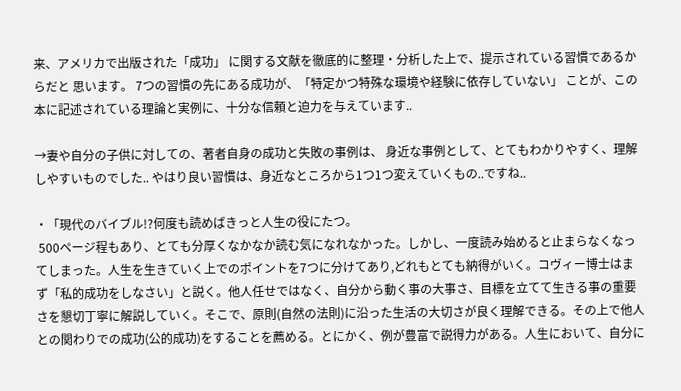来、アメリカで出版された「成功」 に関する文献を徹底的に整理・分析した上で、提示されている習慣であるからだと 思います。 7つの習慣の先にある成功が、「特定かつ特殊な環境や経験に依存していない」 ことが、この本に記述されている理論と実例に、十分な信頼と迫力を与えています..

→妻や自分の子供に対しての、著者自身の成功と失敗の事例は、 身近な事例として、とてもわかりやすく、理解しやすいものでした.. やはり良い習慣は、身近なところから1つ1つ変えていくもの..ですね..

・「現代のバイブル!?何度も読めばきっと人生の役にたつ。
 500ページ程もあり、とても分厚くなかなか読む気になれなかった。しかし、一度読み始めると止まらなくなってしまった。人生を生きていく上でのポイントを7つに分けてあり,どれもとても納得がいく。コヴィー博士はまず「私的成功をしなさい」と説く。他人任せではなく、自分から動く事の大事さ、目標を立てて生きる事の重要さを懇切丁寧に解説していく。そこで、原則(自然の法則)に沿った生活の大切さが良く理解できる。その上で他人との関わりでの成功(公的成功)をすることを薦める。とにかく、例が豊富で説得力がある。人生において、自分に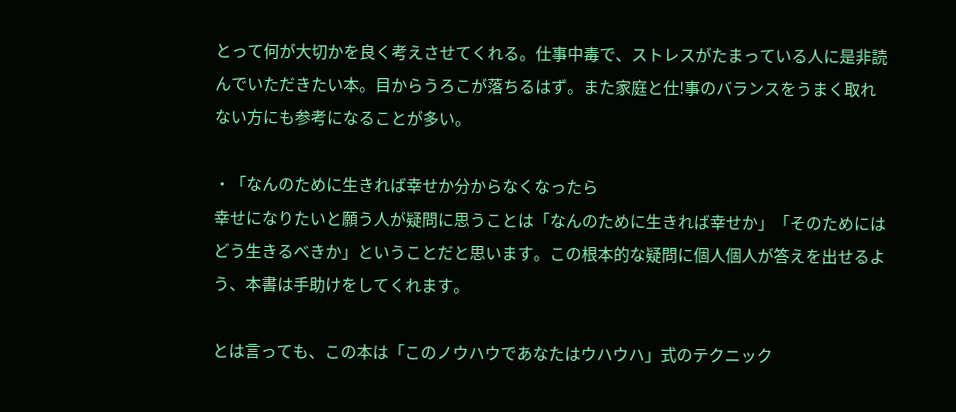とって何が大切かを良く考えさせてくれる。仕事中毒で、ストレスがたまっている人に是非読んでいただきたい本。目からうろこが落ちるはず。また家庭と仕!事のバランスをうまく取れない方にも参考になることが多い。

・「なんのために生きれば幸せか分からなくなったら
幸せになりたいと願う人が疑問に思うことは「なんのために生きれば幸せか」「そのためにはどう生きるべきか」ということだと思います。この根本的な疑問に個人個人が答えを出せるよう、本書は手助けをしてくれます。

とは言っても、この本は「このノウハウであなたはウハウハ」式のテクニック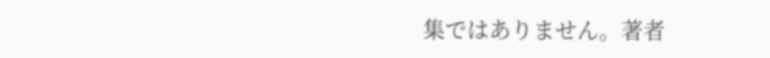集ではありません。著者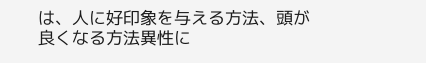は、人に好印象を与える方法、頭が良くなる方法異性に